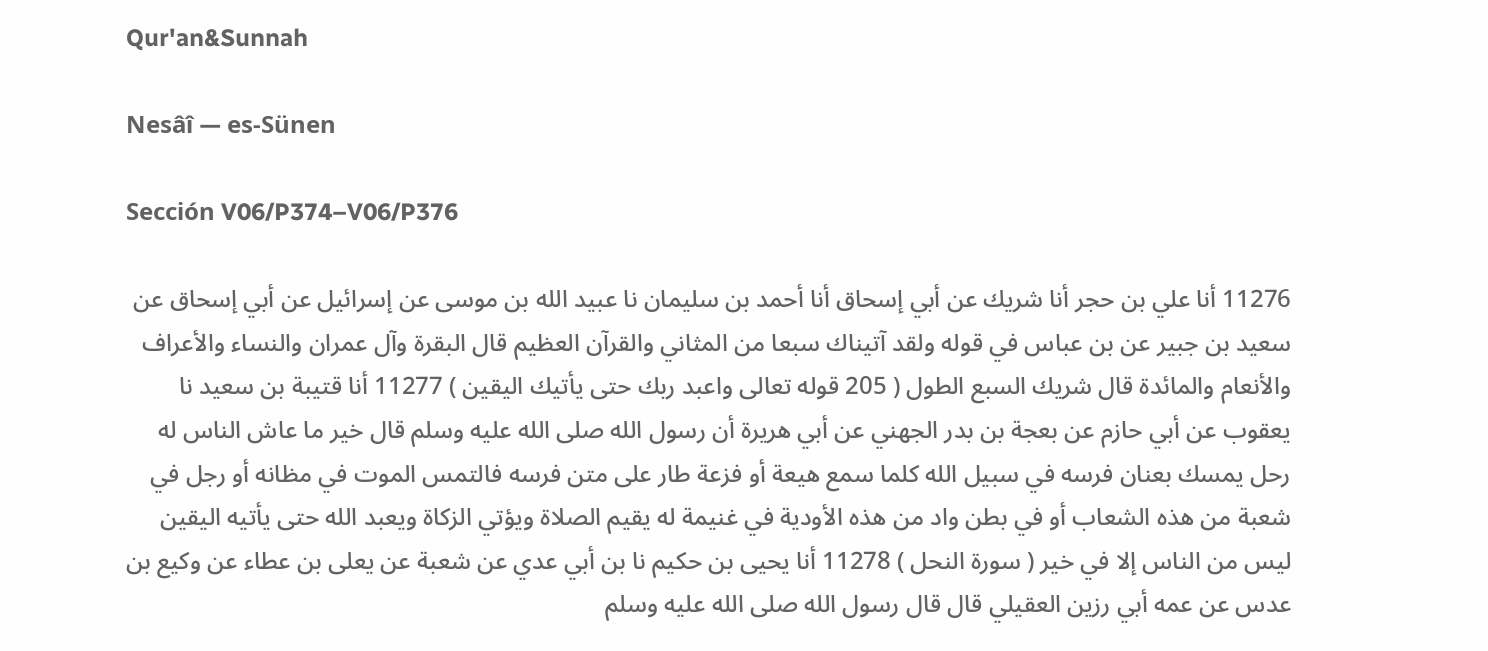Qur'an&Sunnah

Nesâî — es-Sünen

Sección V06/P374–V06/P376

11276 أنا علي بن حجر أنا شريك عن أبي إسحاق أنا أحمد بن سليمان نا عبيد الله بن موسى عن إسرائيل عن أبي إسحاق عن سعيد بن جبير عن بن عباس في قوله ولقد آتيناك سبعا من المثاني والقرآن العظيم قال البقرة وآل عمران والنساء والأعراف والأنعام والمائدة قال شريك السبع الطول ( 205 قوله تعالى واعبد ربك حتى يأتيك اليقين ) 11277 أنا قتيبة بن سعيد نا يعقوب عن أبي حازم عن بعجة بن بدر الجهني عن أبي هريرة أن رسول الله صلى الله عليه وسلم قال خير ما عاش الناس له رحل يمسك بعنان فرسه في سبيل الله كلما سمع هيعة أو فزعة طار على متن فرسه فالتمس الموت في مظانه أو رجل في شعبة من هذه الشعاب أو في بطن واد من هذه الأودية في غنيمة له يقيم الصلاة ويؤتي الزكاة ويعبد الله حتى يأتيه اليقين ليس من الناس إلا في خير ( سورة النحل ) 11278 أنا يحيى بن حكيم نا بن أبي عدي عن شعبة عن يعلى بن عطاء عن وكيع بن عدس عن عمه أبي رزين العقيلي قال قال رسول الله صلى الله عليه وسلم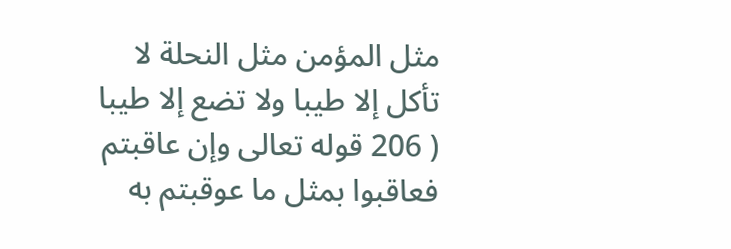مثل المؤمن مثل النحلة لا تأكل إلا طيبا ولا تضع إلا طيبا ( 206 قوله تعالى وإن عاقبتم فعاقبوا بمثل ما عوقبتم به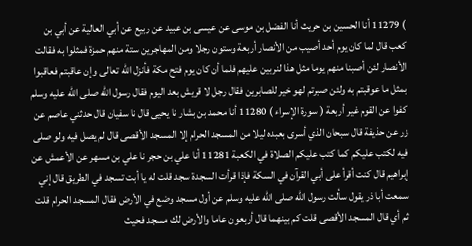) 11279 أنا الحسين بن حريث أنا الفضل بن موسى عن عيسى بن عبيد عن ربيع عن أبي العالية عن أبي بن كعب قال لما كان يوم أحد أصيب من الأنصار أربعة وستون رجلا ومن المهاجرين ستة منهم حمزة فمثلوا به فقالت الأنصار لئن أصبنا منهم يوما مثل هذا لنربين عليهم فلما أن كان يوم فتح مكة فأنزل الله تعالى وإن عاقبتم فعاقبوا بمثل ما عوقبتم به ولئن صبرتم لهو خير للصابرين فقال رجل لا قريش بعد اليوم فقال رسول الله صلى الله عليه وسلم كفوا عن القوم غير أربعة ( سورة الإسراء ) 11280 أنا محمد بن بشار نا يحيى قال نا سفيان قال حدثني عاصم عن زر عن حذيفة قال سبحان الذي أسرى بعبده ليلا من المسجد الحرام إلا المسجد الأقصى قال لم يصل فيه ولو صلى فيه لكتب عليكم كما كتب عليكم الصلاة في الكعبة 11281 أنا علي بن حجر نا علي بن مسهر عن الأعمش عن إبراهيم قال كنت أقرأ على أبي القرآن في السكة فإذا قرأت السجدة سجد قلت له يا أبت تسجد في الطريق قال إني سمعت أبا ذر يقول سألت رسول الله صلى الله عليه وسلم عن أول مسجد وضع في الأرض فقال المسجد الحرام قلت ثم أي قال المسجد الأقصى قلت كم بينهما قال أربعون عاما والأرض لك مسجد فحيث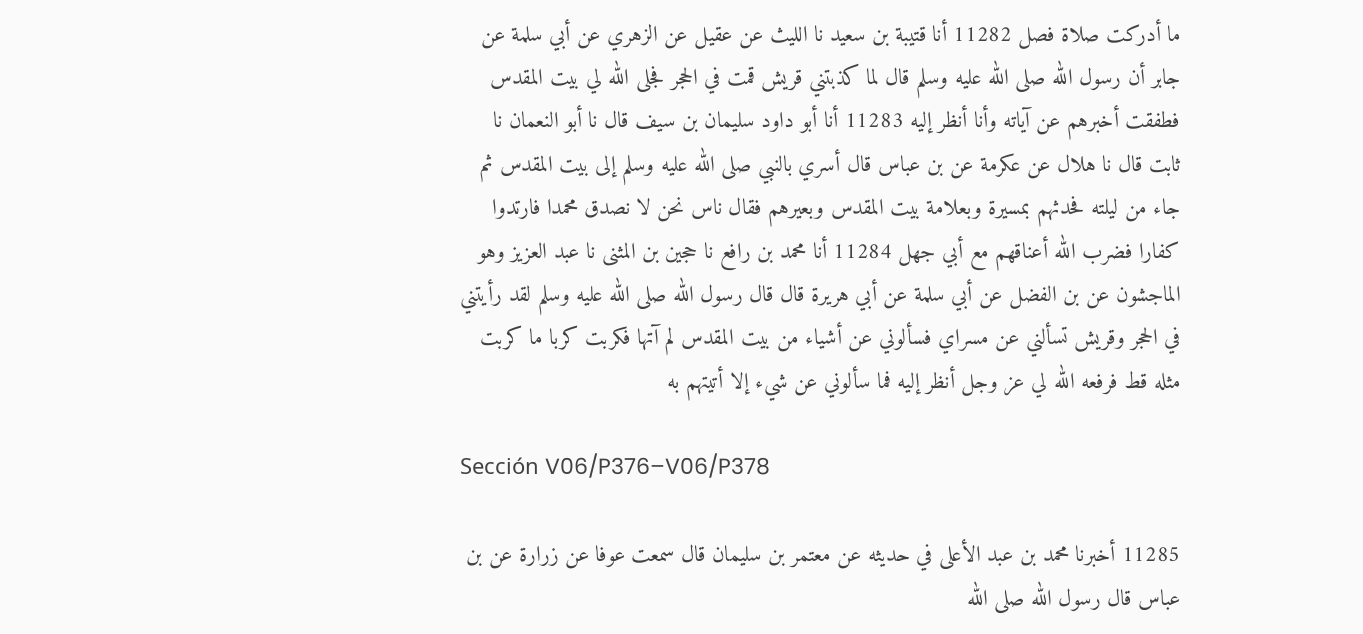ما أدركت صلاة فصل 11282 أنا قتيبة بن سعيد نا الليث عن عقيل عن الزهري عن أبي سلمة عن جابر أن رسول الله صلى الله عليه وسلم قال لما كذبتني قريش قمت في الحجر فجلى الله لي بيت المقدس فطفقت أخبرهم عن آياته وأنا أنظر إليه 11283 أنا أبو داود سليمان بن سيف قال نا أبو النعمان نا ثابت قال نا هلال عن عكرمة عن بن عباس قال أسري بالنبي صلى الله عليه وسلم إلى بيت المقدس ثم جاء من ليلته فحدثهم بمسيرة وبعلامة بيت المقدس وبعيرهم فقال ناس نحن لا نصدق محمدا فارتدوا كفارا فضرب الله أعناقهم مع أبي جهل 11284 أنا محمد بن رافع نا حجين بن المثنى نا عبد العزيز وهو الماجشون عن بن الفضل عن أبي سلمة عن أبي هريرة قال قال رسول الله صلى الله عليه وسلم لقد رأيتني في الحجر وقريش تسألني عن مسراي فسألوني عن أشياء من بيت المقدس لم آتها فكربت كربا ما كربت مثله قط فرفعه الله لي عز وجل أنظر إليه فما سألوني عن شيء إلا أتيتهم به

Sección V06/P376–V06/P378

11285 أخبرنا محمد بن عبد الأعلى في حديثه عن معتمر بن سليمان قال سمعت عوفا عن زرارة عن بن عباس قال رسول الله صلى الله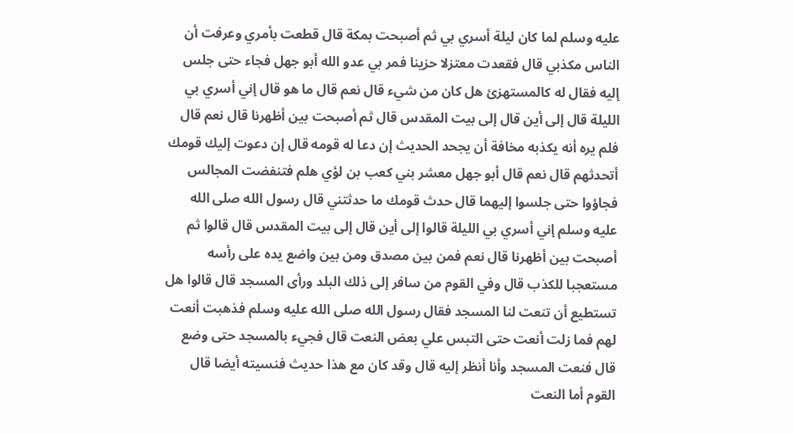عليه وسلم لما كان ليلة أسري بي ثم أصبحت بمكة قال قطعت بأمري وعرفت أن الناس مكذبي قال فقعدت معتزلا حزينا فمر بي عدو الله أبو جهل فجاء حتى جلس إليه فقال له كالمستهزئ هل كان من شيء قال نعم قال ما هو قال إني أسري بي الليلة قال إلى أين قال إلى بيت المقدس قال ثم أصبحت بين أظهرنا قال نعم قال فلم يره أنه يكذبه مخافة أن يجحد الحديث إن دعا له قومه قال إن دعوت إليك قومك أتحدثهم قال نعم قال أبو جهل معشر بني كعب بن لؤي هلم فتنفضت المجالس فجاؤوا حتى جلسوا إليهما قال حدث قومك ما حدثتني قال رسول الله صلى الله عليه وسلم إني أسري بي الليلة قالوا إلى أين قال إلى بيت المقدس قال قالوا ثم أصبحت بين أظهرنا قال نعم فمن بين مصدق ومن بين واضع يده على رأسه مستعجبا للكذب قال وفي القوم من سافر إلى ذلك البلد ورأى المسجد قال قالوا هل تستطيع أن تنعت لنا المسجد فقال رسول الله صلى الله عليه وسلم فذهبت أنعت لهم فما زلت أنعت حتى التبس علي بعض النعت قال فجيء بالمسجد حتى وضع قال فنعت المسجد وأنا أنظر إليه قال وقد كان مع هذا حديث فنسيته أيضا قال القوم أما النعت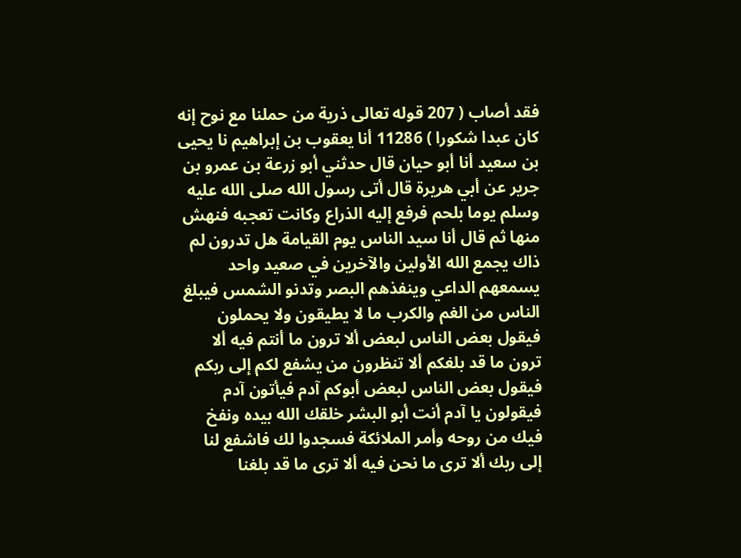فقد أصاب ( 207 قوله تعالى ذرية من حملنا مع نوح إنه كان عبدا شكورا ) 11286 أنا يعقوب بن إبراهيم نا يحيى بن سعيد أنا أبو حيان قال حدثني أبو زرعة بن عمرو بن جرير عن أبي هريرة قال أتى رسول الله صلى الله عليه وسلم يوما بلحم فرفع إليه الذراع وكانت تعجبه فنهش منها ثم قال أنا سيد الناس يوم القيامة هل تدرون لم ذاك يجمع الله الأولين والآخرين في صعيد واحد يسمعهم الداعي وينفذهم البصر وتدنو الشمس فيبلغ الناس من الغم والكرب ما لا يطيقون ولا يحملون فيقول بعض الناس لبعض ألا ترون ما أنتم فيه ألا ترون ما قد بلغكم ألا تنظرون من يشفع لكم إلى ربكم فيقول بعض الناس لبعض أبوكم آدم فيأتون آدم فيقولون يا آدم أنت أبو البشر خلقك الله بيده ونفخ فيك من روحه وأمر الملائكة فسجدوا لك فاشفع لنا إلى ربك ألا ترى ما نحن فيه ألا ترى ما قد بلغنا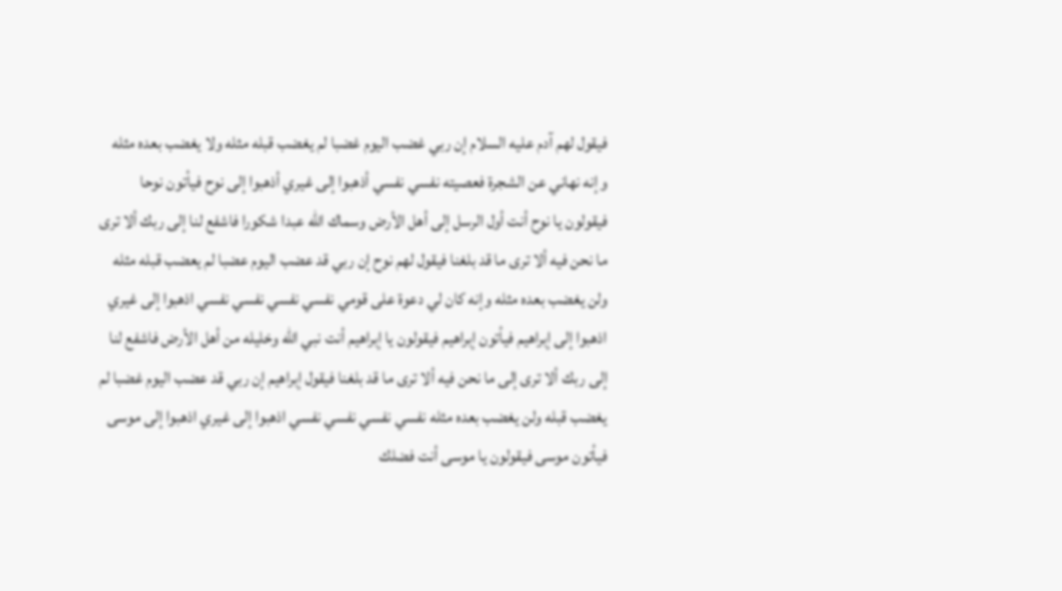فيقول لهم آدم عليه السلام إن ربي غضب اليوم غضبا لم يغضب قبله مثله ولا يغضب بعده مثله وإنه نهاني عن الشجرة فعصيته نفسي نفسي أذهبوا إلى غيري أذهبوا إلى نوح فيأتون نوحا فيقولون يا نوح أنت أول الرسل إلى أهل الأرض وسماك الله عبدا شكورا فاشفع لنا إلى ربك ألا ترى ما نحن فيه ألا ترى ما قد بلغنا فيقول لهم نوح إن ربي قد عضب اليوم عضبا لم يعضب قبله مثله ولن يغضب بعده مثله وإنه كان لي دعوة على قومي نفسي نفسي نفسي نفسي اذهبوا إلى غيري اذهبوا إلى إبراهيم فيأتون إبراهيم فيقولون يا إبراهيم أنت نبي الله وخليله من أهل الأرض فاشفع لنا إلى ربك ألا ترى إلى ما نحن فيه ألا ترى ما قد بلغنا فيقول إبراهيم إن ربي قد عضب اليوم غضبا لم يغضب قبله ولن يغضب بعده مثله نفسي نفسي نفسي نفسي اذهبوا إلى غيري اذهبوا إلى موسى فيأتون موسى فيقولون يا موسى أنت فضلك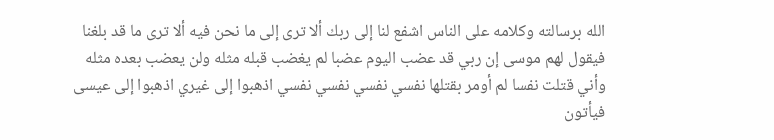الله برسالته وكلامه على الناس اشفع لنا إلى ربك ألا ترى إلى ما نحن فيه ألا ترى ما قد بلغنا فيقول لهم موسى إن ربي قد عضب اليوم عضبا لم يغضب قبله مثله ولن يعضب بعده مثله وأني قتلت نفسا لم أومر بقتلها نفسي نفسي نفسي نفسي اذهبوا إلى غيري اذهبوا إلى عيسى فيأتون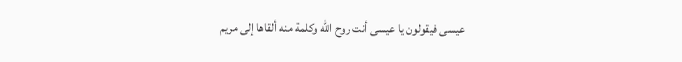عيسى فيقولون يا عيسى أنت روح الله وكلمة منه ألقاها إلى مريم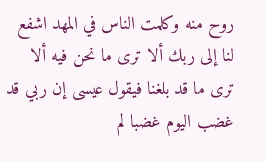روح منه وكلمت الناس في المهد اشفع لنا إلى ربك ألا ترى ما نحن فيه ألا ترى ما قد بلغنا فيقول عيسى إن ربي قد غضب اليوم غضبا لم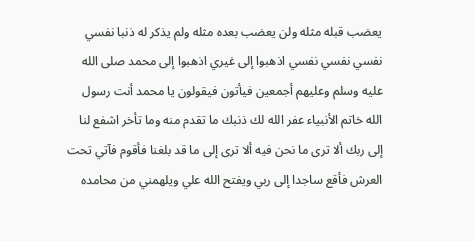يعضب قبله مثله ولن يعضب بعده مثله ولم يذكر له ذنبا نفسي نفسي نفسي نفسي اذهبوا إلى غيري اذهبوا إلى محمد صلى الله عليه وسلم وعليهم أجمعين فيأتون فيقولون يا محمد أنت رسول الله خاتم الأنبياء عفر الله لك ذنبك ما تقدم منه وما تأخر اشفع لنا إلى ربك ألا ترى ما نحن فيه ألا ترى إلى ما قد بلغنا فأقوم فآتي تحت العرش فأقع ساجدا إلى ربي ويفتح الله علي ويلهمني من محامده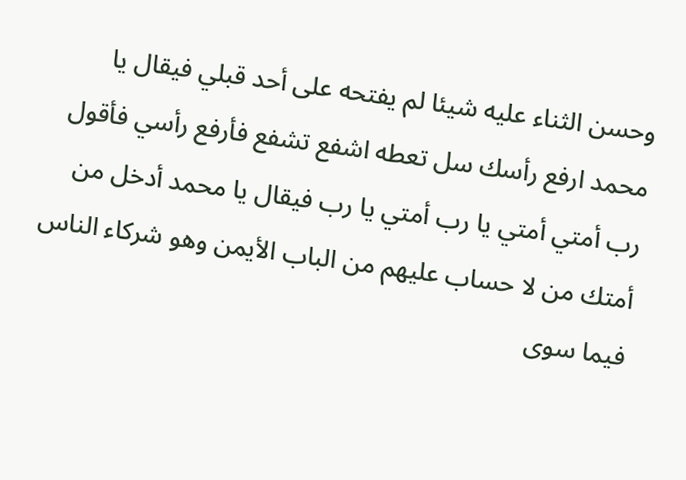وحسن الثناء عليه شيئا لم يفتحه على أحد قبلي فيقال يا محمد ارفع رأسك سل تعطه اشفع تشفع فأرفع رأسي فأقول رب أمتي أمتي يا رب أمتي يا رب فيقال يا محمد أدخل من أمتك من لا حساب عليهم من الباب الأيمن وهو شركاء الناس فيما سوى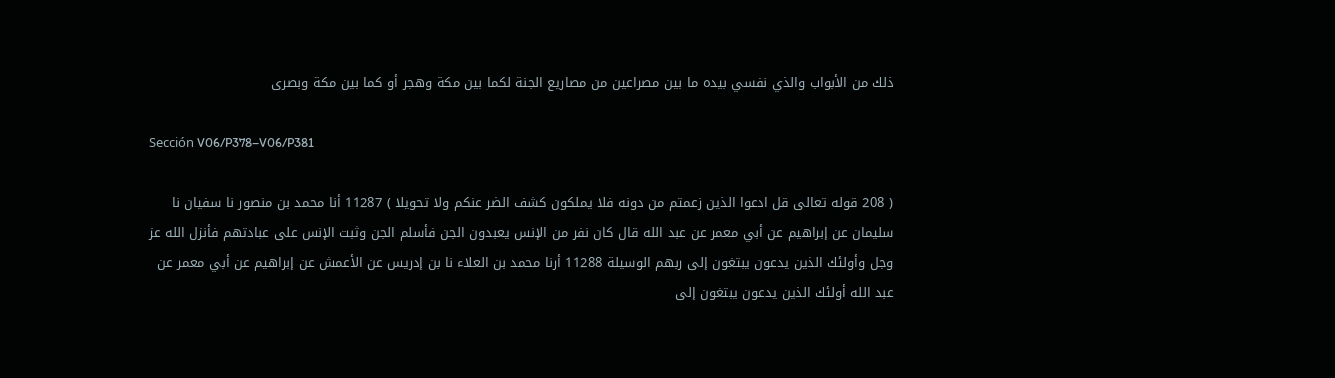ذلك من الأبواب والذي نفسي بيده ما بين مصراعين من مصاريع الجنة لكما بين مكة وهجر أو كما بين مكة وبصرى

Sección V06/P378–V06/P381

( 208 قوله تعالى قل ادعوا الذين زعمتم من دونه فلا يملكون كشف الضر عنكم ولا تحويلا ) 11287 أنا محمد بن منصور نا سفيان نا سليمان عن إبراهيم عن أبي معمر عن عبد الله قال كان نفر من الإنس يعبدون الجن فأسلم الجن وثبت الإنس على عبادتهم فأنزل الله عز وجل وأولئك الذين يدعون يبتغون إلى ربهم الوسيلة 11288 أرنا محمد بن العلاء نا بن إدريس عن الأعمش عن إبراهيم عن أبي معمر عن عبد الله أولئك الذين يدعون يبتغون إلى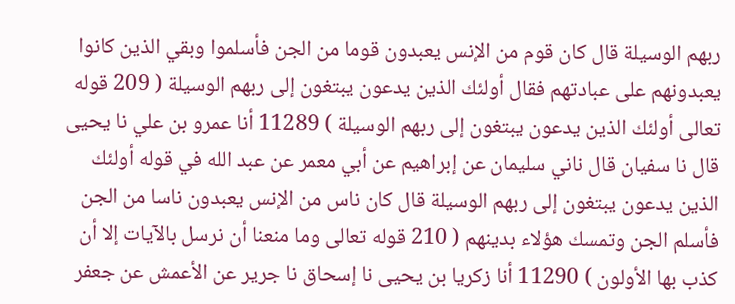ربهم الوسيلة قال كان قوم من الإنس يعبدون قوما من الجن فأسلموا وبقي الذين كانوا يعبدونهم على عبادتهم فقال أولئك الذين يدعون يبتغون إلى ربهم الوسيلة ( 209 قوله تعالى أولئك الذين يدعون يبتغون إلى ربهم الوسيلة ) 11289 أنا عمرو بن علي نا يحيى قال نا سفيان قال ناني سليمان عن إبراهيم عن أبي معمر عن عبد الله في قوله أولئك الذين يدعون يبتغون إلى ربهم الوسيلة قال كان ناس من الإنس يعبدون ناسا من الجن فأسلم الجن وتمسك هؤلاء بدينهم ( 210 قوله تعالى وما منعنا أن نرسل بالآيات إلا أن كذب بها الأولون ) 11290 أنا زكريا بن يحيى نا إسحاق نا جرير عن الأعمش عن جعفر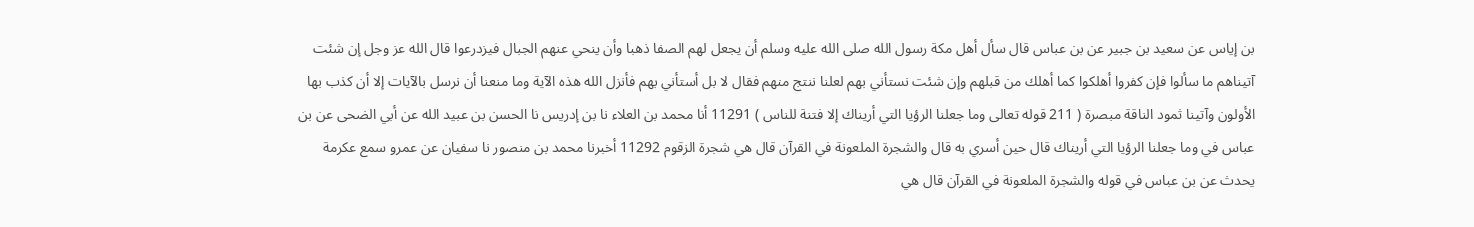بن إياس عن سعيد بن جبير عن بن عباس قال سأل أهل مكة رسول الله صلى الله عليه وسلم أن يجعل لهم الصفا ذهبا وأن ينحي عنهم الجبال فيزدرعوا قال الله عز وجل إن شئت آتيناهم ما سألوا فإن كفروا أهلكوا كما أهلك من قبلهم وإن شئت نستأني بهم لعلنا ننتج منهم فقال لا بل أستأني بهم فأنزل الله هذه الآية وما منعنا أن نرسل بالآيات إلا أن كذب بها الأولون وآتينا ثمود الناقة مبصرة ( 211 قوله تعالى وما جعلنا الرؤيا التي أريناك إلا فتنة للناس ) 11291 أنا محمد بن العلاء نا بن إدريس نا الحسن بن عبيد الله عن أبي الضحى عن بن عباس في وما جعلنا الرؤيا التي أريناك قال حين أسري به قال والشجرة الملعونة في القرآن قال هي شجرة الزقوم 11292 أخبرنا محمد بن منصور نا سفيان عن عمرو سمع عكرمة يحدث عن بن عباس في قوله والشجرة الملعونة في القرآن قال هي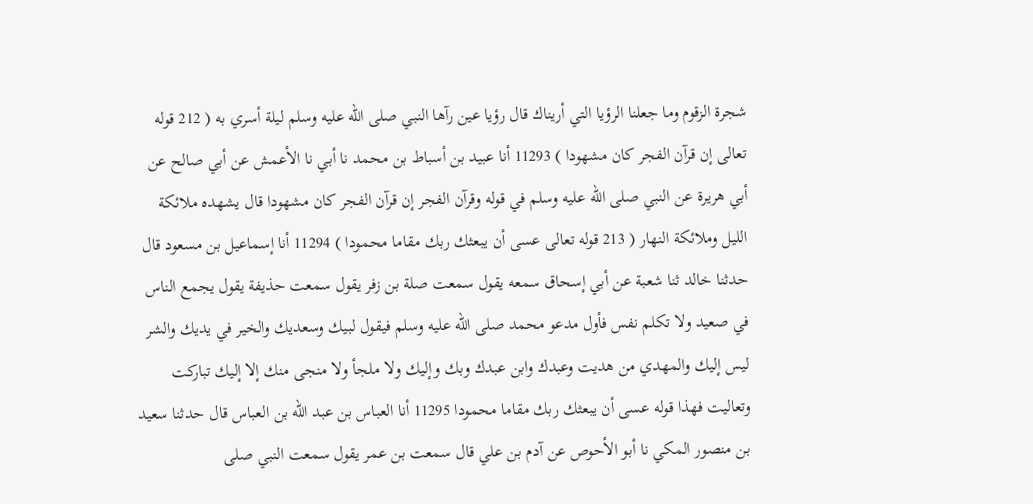شجرة الزقوم وما جعلنا الرؤيا التي أريناك قال رؤيا عين رآها النبي صلى الله عليه وسلم ليلة أسري به ( 212 قوله تعالى إن قرآن الفجر كان مشهودا ) 11293 أنا عبيد بن أسباط بن محمد نا أبي نا الأعمش عن أبي صالح عن أبي هريرة عن النبي صلى الله عليه وسلم في قوله وقرآن الفجر إن قرآن الفجر كان مشهودا قال يشهده ملائكة الليل وملائكة النهار ( 213 قوله تعالى عسى أن يبعثك ربك مقاما محمودا ) 11294 أنا إسماعيل بن مسعود قال حدثنا خالد ثنا شعبة عن أبي إسحاق سمعه يقول سمعت صلة بن زفر يقول سمعت حذيفة يقول يجمع الناس في صعيد ولا تكلم نفس فأول مدعو محمد صلى الله عليه وسلم فيقول لبيك وسعديك والخير في يديك والشر ليس إليك والمهدي من هديت وعبدك وابن عبدك وبك وإليك ولا ملجأ ولا منجى منك إلا إليك تباركت وتعاليت فهذا قوله عسى أن يبعثك ربك مقاما محمودا 11295 أنا العباس بن عبد الله بن العباس قال حدثنا سعيد بن منصور المكي نا أبو الأحوص عن آدم بن علي قال سمعت بن عمر يقول سمعت النبي صلى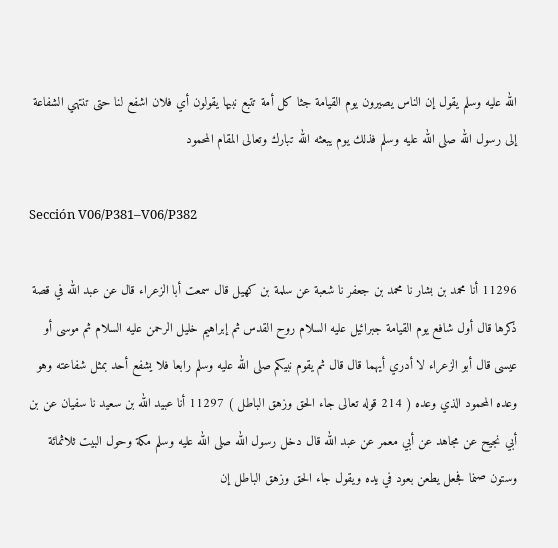الله عليه وسلم يقول إن الناس يصيرون يوم القيامة جثا كل أمة تتبع نبيها يقولون أي فلان اشفع لنا حتى تنتهي الشفاعة إلى رسول الله صلى الله عليه وسلم فذلك يوم يبعثه الله تبارك وتعالى المقام المحمود

Sección V06/P381–V06/P382

11296 أنا محمد بن بشار نا محمد بن جعفر نا شعبة عن سلمة بن كهيل قال سمعت أبا الزعراء قال عن عبد الله في قصة ذكرها قال أول شافع يوم القيامة جبرائيل عليه السلام روح القدس ثم إبراهيم خليل الرحمن عليه السلام ثم موسى أو عيسى قال أبو الزعراء لا أدري أيهما قال قال ثم يقوم نبيكم صلى الله عليه وسلم رابعا فلا يشفع أحد بمثل شفاعته وهو وعده المحمود الذي وعده ( 214 قوله تعالى جاء الحق وزهق الباطل ) 11297 أنا عبيد الله بن سعيد نا سفيان عن بن أبي نجيح عن مجاهد عن أبي معمر عن عبد الله قال دخل رسول الله صلى الله عليه وسلم مكة وحول البيت ثلاثمائة وستون صنما فجعل يطعن بعود في يده ويقول جاء الحق وزهق الباطل إن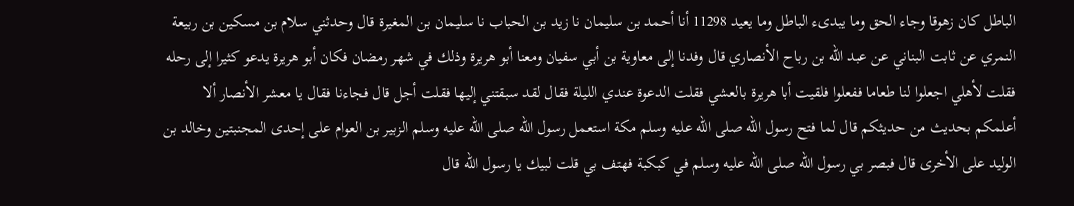الباطل كان زهوقا وجاء الحق وما يبدىء الباطل وما يعيد 11298 أنا أحمد بن سليمان نا زيد بن الحباب نا سليمان بن المغيرة قال وحدثني سلام بن مسكين بن ربيعة النمري عن ثابت البناني عن عبد الله بن رباح الأنصاري قال وفدنا إلى معاوية بن أبي سفيان ومعنا أبو هريرة وذلك في شهر رمضان فكان أبو هريرة يدعو كثيرا إلى رحله فقلت لأهلي اجعلوا لنا طعاما ففعلوا فلقيت أبا هريرة بالعشي فقلت الدعوة عندي الليلة فقال لقد سبقتني إليها فقلت أجل قال فجاءنا فقال يا معشر الأنصار ألا أعلمكم بحديث من حديثكم قال لما فتح رسول الله صلى الله عليه وسلم مكة استعمل رسول الله صلى الله عليه وسلم الزبير بن العوام على إحدى المجنبتين وخالد بن الوليد على الأخرى قال فبصر بي رسول الله صلى الله عليه وسلم في كبكبة فهتف بي قلت لبيك يا رسول الله قال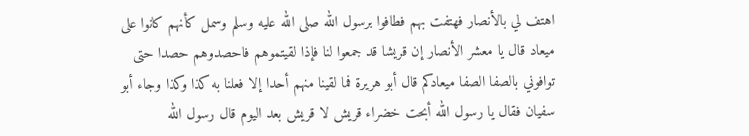اهتف لي بالأنصار فهتفت بهم فطافوا برسول الله صلى الله عليه وسلم وسمل كأنهم كانوا على ميعاد قال يا معشر الأنصار إن قريشا قد جمعوا لنا فإذا لقيتموهم فاحصدوهم حصدا حتى توافوني بالصفا الصفا ميعادكم قال أبو هريرة فما لقينا منهم أحدا إلا فعلنا به كذا وكذا وجاء أبو سفيان فقال يا رسول الله أبحت خضراء قريش لا قريش بعد اليوم قال رسول الله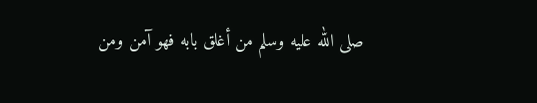صلى الله عليه وسلم من أغلق بابه فهو آمن ومن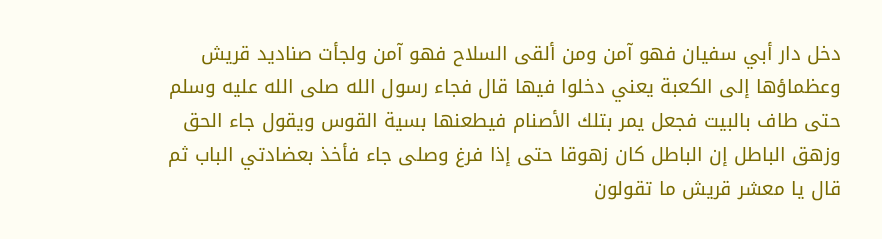دخل دار أبي سفيان فهو آمن ومن ألقى السلاح فهو آمن ولجأت صناديد قريش وعظماؤها إلى الكعبة يعني دخلوا فيها قال فجاء رسول الله صلى الله عليه وسلم حتى طاف بالبيت فجعل يمر بتلك الأصنام فيطعنها بسية القوس ويقول جاء الحق وزهق الباطل إن الباطل كان زهوقا حتى إذا فرغ وصلى جاء فأخذ بعضادتي الباب ثم قال يا معشر قريش ما تقولون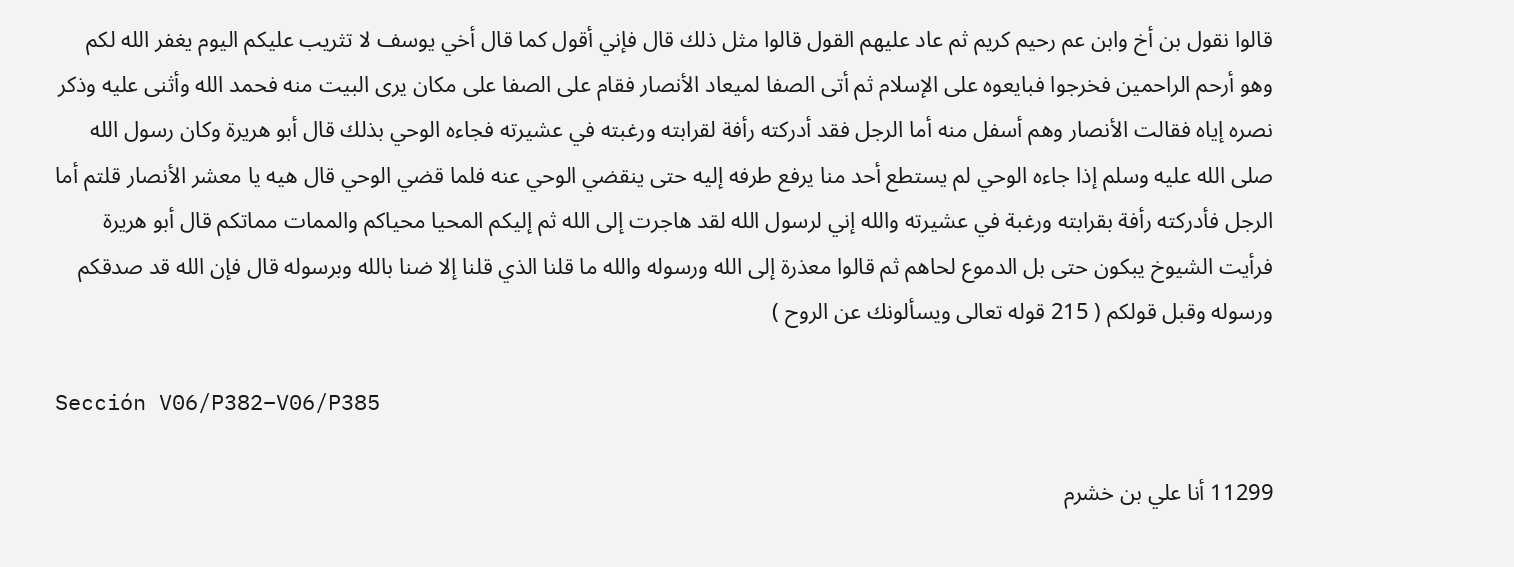قالوا نقول بن أخ وابن عم رحيم كريم ثم عاد عليهم القول قالوا مثل ذلك قال فإني أقول كما قال أخي يوسف لا تثريب عليكم اليوم يغفر الله لكم وهو أرحم الراحمين فخرجوا فبايعوه على الإسلام ثم أتى الصفا لميعاد الأنصار فقام على الصفا على مكان يرى البيت منه فحمد الله وأثنى عليه وذكر نصره إياه فقالت الأنصار وهم أسفل منه أما الرجل فقد أدركته رأفة لقرابته ورغبته في عشيرته فجاءه الوحي بذلك قال أبو هريرة وكان رسول الله صلى الله عليه وسلم إذا جاءه الوحي لم يستطع أحد منا يرفع طرفه إليه حتى ينقضي الوحي عنه فلما قضي الوحي قال هيه يا معشر الأنصار قلتم أما الرجل فأدركته رأفة بقرابته ورغبة في عشيرته والله إني لرسول الله لقد هاجرت إلى الله ثم إليكم المحيا محياكم والممات مماتكم قال أبو هريرة فرأيت الشيوخ يبكون حتى بل الدموع لحاهم ثم قالوا معذرة إلى الله ورسوله والله ما قلنا الذي قلنا إلا ضنا بالله وبرسوله قال فإن الله قد صدقكم ورسوله وقبل قولكم ( 215 قوله تعالى ويسألونك عن الروح )

Sección V06/P382–V06/P385

11299 أنا علي بن خشرم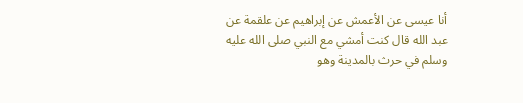أنا عيسى عن الأعمش عن إبراهيم عن علقمة عن عبد الله قال كنت أمشي مع النبي صلى الله عليه وسلم في حرث بالمدينة وهو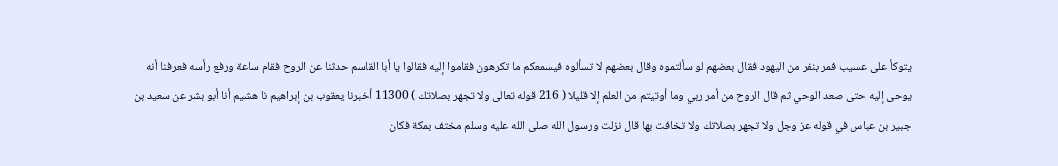يتوكأ على عسيب فمر بنفر من اليهود فقال بعضهم لو سألتموه وقال بعضهم لا تسألوه فيسمعكم ما تكرهون فقاموا إليه فقالوا يا أبا القاسم حدثنا عن الروح فقام ساعة ورفع رأسه فعرفنا أنه يوحى إليه حتى صعد الوحي ثم قال الروح من أمر ربي وما أوتيتم من العلم إلا قليلا ( 216 قوله تعالى ولا تجهر بصلاتك ) 11300 أخبرنا يعقوب بن إبراهيم نا هشيم أنا أبو بشر عن سعيد بن جبير بن عباس في قوله عز وجل ولا تجهر بصلاتك ولا تخافت بها قال نزلت ورسول الله صلى الله عليه وسلم مختف بمكة فكان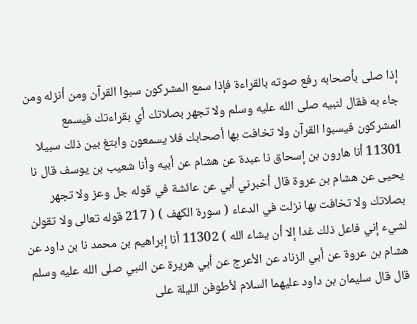إذا صلى بأصحابه رفع صوته بالقراءة فإذا سمع المشركون سبوا القرآن ومن أنزله ومن جاء به فقال لنبيه صلى الله عليه وسلم ولا تجهر بصلاتك أي بقراءتك فيسمع المشركون فيسبوا القرآن ولا تخافت بها أصحابك فلا يسمعون وابتغ بين ذلك سبيلا 11301 أنا هارون بن إسحاق نا عبدة عن هشام عن أبيه وأنا شعيب بن يوسف قال نا يحيى عن هشام بن عروة قال أخبرني أبي عن عائشة في قوله جل وعز ولا تجهر بصلاتك ولا تخافت بها نزلت في الدعاء ( سورة الكهف ) ( 217 قوله تعالى ولا تقولن لشيء إني فاعل ذلك غدا إلا أن يشاء الله ) 11302 أنا إبراهيم بن محمد نا بن داود عن هشام بن عروة عن أبي الزناد عن الأعرج عن أبي هريرة عن النبي صلى الله عليه وسلم قال قال سليمان بن داود عليهما السلام لأطوفن الليلة على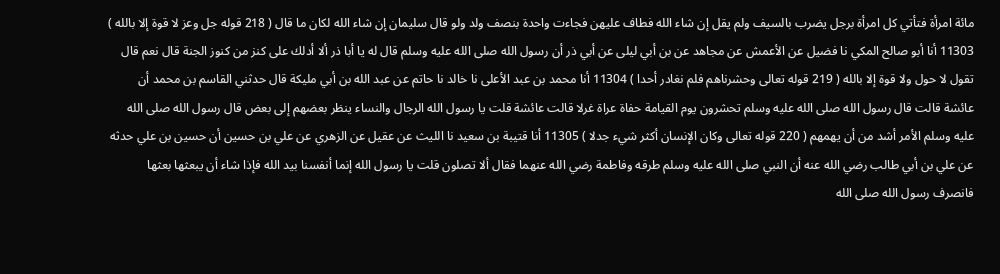مائة امرأة فتأتي كل امرأة برجل يضرب بالسيف ولم يقل إن شاء الله فطاف عليهن فجاءت واحدة بنصف ولد ولو قال سليمان إن شاء الله لكان ما قال ( 218 قوله جل وعز لا قوة إلا بالله ) 11303 أنا أبو صالح المكي نا فضيل عن الأعمش عن مجاهد عن بن أبي ليلى عن أبي ذر أن رسول الله صلى الله عليه وسلم قال له يا أبا ذر ألا أدلك على كنز من كنوز الجنة قال نعم قال تقول لا حول ولا قوة إلا بالله ( 219 قوله تعالى وحشرناهم فلم نغادر أحدا ) 11304 أنا محمد بن عبد الأعلى نا خالد نا حاتم عن عبد الله بن أبي مليكة قال حدثني القاسم بن محمد أن عائشة قالت قال رسول الله صلى الله عليه وسلم تحشرون يوم القيامة حفاة عراة غرلا قالت عائشة قلت يا رسول الله الرجال والنساء ينظر بعضهم إلى بعض قال رسول الله صلى الله عليه وسلم الأمر أشد من أن يهمهم ( 220 قوله تعالى وكان الإنسان أكثر شيء جدلا ) 11305 أنا قتيبة بن سعيد نا الليث عن عقيل عن الزهري عن علي بن حسين أن حسين بن علي حدثه عن علي بن أبي طالب رضي الله عنه أن النبي صلى الله عليه وسلم طرقه وفاطمة رضي الله عنهما فقال ألا تصلون قلت يا رسول الله إنما أنفسنا بيد الله فإذا شاء أن يبعثها بعثها فانصرف رسول الله صلى الله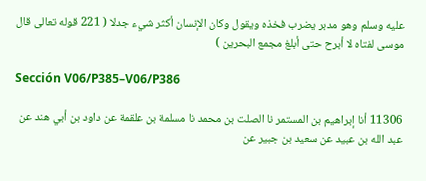عليه وسلم وهو مدبر يضرب فخذه ويقول وكان الإنسان أكثر شيء جدلا ( 221 قوله تعالى قال موسى لفتاه لا أبرح حتى أبلغ مجمع البحرين )

Sección V06/P385–V06/P386

11306 أنا إبراهيم بن المستمر نا الصلت بن محمد نا مسلمة بن علقمة عن داود بن أبي هند عن عبد الله بن عبيد عن سعيد بن جبير عن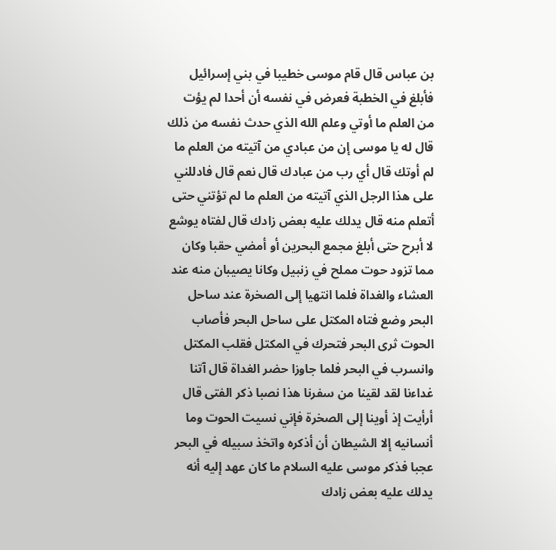بن عباس قال قام موسى خطيبا في بني إسرائيل فأبلغ في الخطبة فعرض في نفسه أن أحدا لم يؤت من العلم ما أوتي وعلم الله الذي حدث نفسه من ذلك قال له يا موسى إن من عبادي من آتيته من العلم ما لم أوتك قال أي رب من عبادك قال نعم قال فادللني على هذا الرجل الذي آتيته من العلم ما لم تؤتني حتى أتعلم منه قال يدلك عليه بعض زادك قال لفتاه يوشع لا أبرح حتى أبلغ مجمع البحرين أو أمضي حقبا وكان مما تزود حوت مملح في زنبيل وكانا يصيبان منه عند العشاء والغداة فلما انتهيا إلى الصخرة عند ساحل البحر وضع فتاه المكتل على ساحل البحر فأصاب الحوت ثرى البحر فتحرك في المكتل فقلب المكتل وانسرب في البحر فلما جاوزا حضر الغداة قال آتنا غداءنا لقد لقينا من سفرنا هذا نصبا ذكر الفتى قال أرأيت إذ أوينا إلى الصخرة فإني نسيت الحوت وما أنسانيه إلا الشيطان أن أذكره واتخذ سبيله في البحر عجبا فذكر موسى عليه السلام ما كان عهد إليه أنه يدلك عليه بعض زادك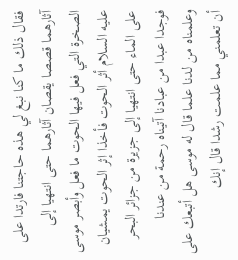فقال ذلك ما كنا نبغ لي هذه حاجتنا فارتدا على آثارهما قصصا يقصان آثارهما حتى انتهيا إلى الصخرة التي فعل فيها الحوت ما فعل وأبصر موسى عليه السلام أثر الحوت فأخذا إثر الحوت يمشيان على الماء حتى انتهيا إلى جزيرة من جزائر البحر فوجدا عبدا من عبادنا آتيناه رحمة من عندنا وعلمناه من لدنا علما قال له موسى هل أتبعك على أن تعلمني مما علمت رشدا قال إنك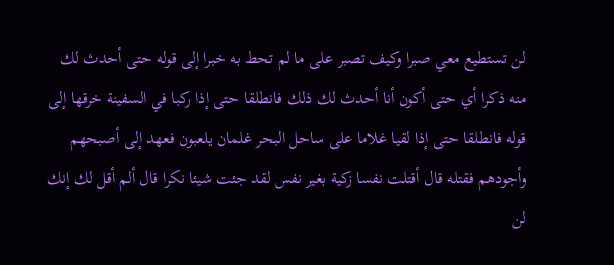لن تستطيع معي صبرا وكيف تصبر على ما لم تحط به خبرا إلى قوله حتى أحدث لك منه ذكرا أي حتى أكون أنا أحدث لك ذلك فانطلقا حتى إذا ركبا في السفينة خرقها إلى قوله فانطلقا حتى إذا لقيا غلاما على ساحل البحر غلمان يلعبون فعهد إلى أصبحهم وأجودهم فقتله قال أقتلت نفسا زكية بغير نفس لقد جئت شيئا نكرا قال ألم أقل لك إنك لن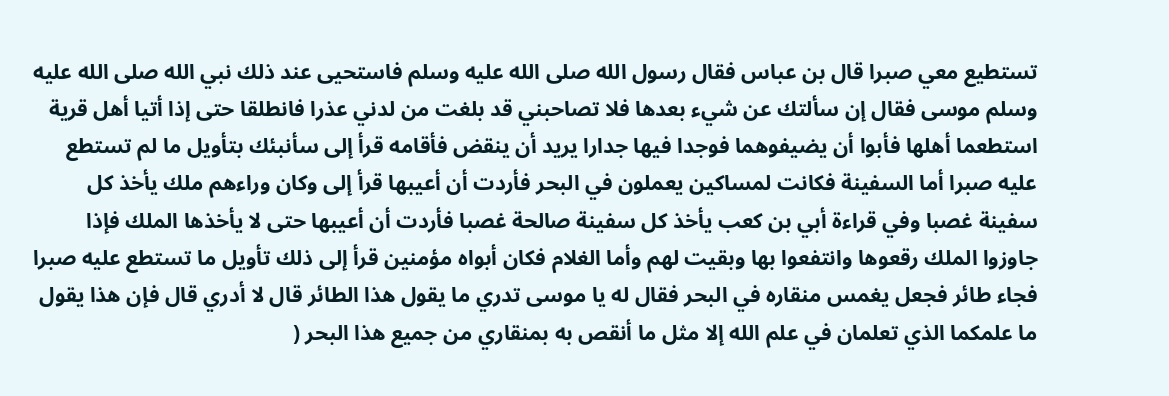تستطيع معي صبرا قال بن عباس فقال رسول الله صلى الله عليه وسلم فاستحيى عند ذلك نبي الله صلى الله عليه وسلم موسى فقال إن سألتك عن شيء بعدها فلا تصاحبني قد بلغت من لدني عذرا فانطلقا حتى إذا أتيا أهل قرية استطعما أهلها فأبوا أن يضيفوهما فوجدا فيها جدارا يريد أن ينقض فأقامه قرأ إلى سأنبئك بتأويل ما لم تستطع عليه صبرا أما السفينة فكانت لمساكين يعملون في البحر فأردت أن أعيبها قرأ إلى وكان وراءهم ملك يأخذ كل سفينة غصبا وفي قراءة أبي بن كعب يأخذ كل سفينة صالحة غصبا فأردت أن أعيبها حتى لا يأخذها الملك فإذا جاوزوا الملك رقعوها وانتفعوا بها وبقيت لهم وأما الغلام فكان أبواه مؤمنين قرأ إلى ذلك تأويل ما تستطع عليه صبرا فجاء طائر فجعل يغمس منقاره في البحر فقال له يا موسى تدري ما يقول هذا الطائر قال لا أدري قال فإن هذا يقول ما علمكما الذي تعلمان في علم الله إلا مثل ما أنقص به بمنقاري من جميع هذا البحر (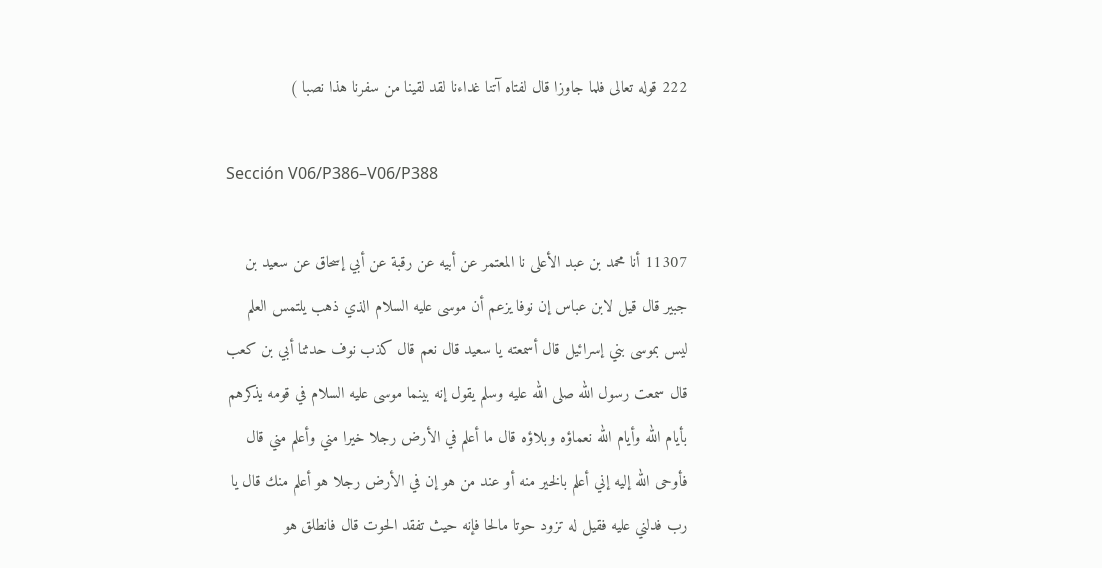222 قوله تعالى فلما جاوزا قال لفتاه آتنا غداءنا لقد لقينا من سفرنا هذا نصبا )

Sección V06/P386–V06/P388

11307 أنا محمد بن عبد الأعلى نا المعتمر عن أبيه عن رقبة عن أبي إسحاق عن سعيد بن جبير قال قيل لابن عباس إن نوفا يزعم أن موسى عليه السلام الذي ذهب يلتمس العلم ليس بموسى بني إسرائيل قال أسمعته يا سعيد قال نعم قال كذب نوف حدثنا أبي بن كعب قال سمعت رسول الله صلى الله عليه وسلم يقول إنه بينما موسى عليه السلام في قومه يذكرهم بأيام الله وأيام الله نعماؤه وبلاؤه قال ما أعلم في الأرض رجلا خيرا مني وأعلم مني قال فأوحى الله إليه إني أعلم بالخير منه أو عند من هو إن في الأرض رجلا هو أعلم منك قال يا رب فدلني عليه فقيل له تزود حوتا مالحا فإنه حيث تفقد الحوت قال فانطلق هو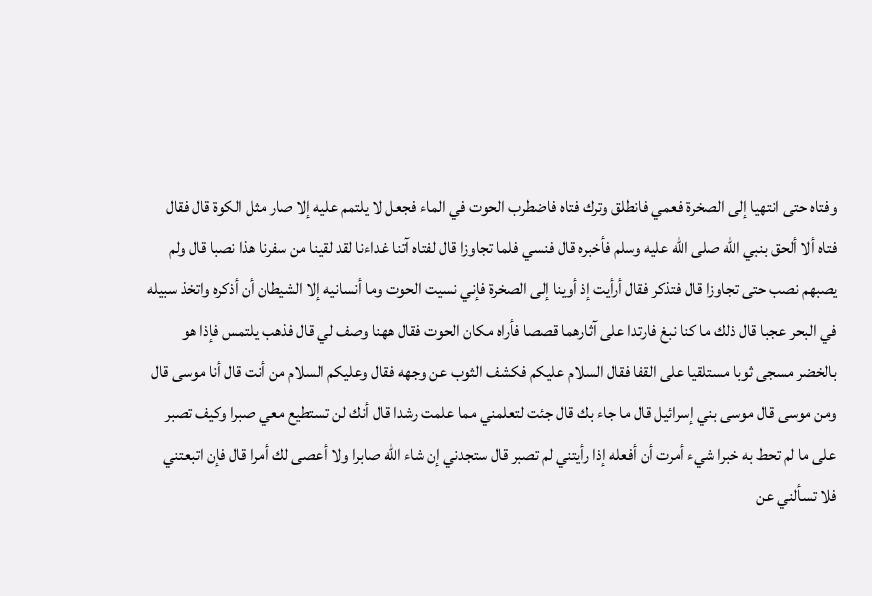وفتاه حتى انتهيا إلى الصخرة فعمي فانطلق وترك فتاه فاضطرب الحوت في الماء فجعل لا يلتمم عليه إلا صار مثل الكوة قال فقال فتاه ألا ألحق بنبي الله صلى الله عليه وسلم فأخبره قال فنسي فلما تجاوزا قال لفتاه آتنا غداءنا لقد لقينا من سفرنا هذا نصبا قال ولم يصبهم نصب حتى تجاوزا قال فتذكر فقال أرأيت إذ أوينا إلى الصخرة فإني نسيت الحوت وما أنسانيه إلا الشيطان أن أذكره واتخذ سبيله في البحر عجبا قال ذلك ما كنا نبغ فارتدا على آثارهما قصصا فأراه مكان الحوت فقال ههنا وصف لي قال فذهب يلتمس فإذا هو بالخضر مسجى ثوبا مستلقيا على القفا فقال السلام عليكم فكشف الثوب عن وجهه فقال وعليكم السلام من أنت قال أنا موسى قال ومن موسى قال موسى بني إسرائيل قال ما جاء بك قال جئت لتعلمني مما علمت رشدا قال أنك لن تستطيع معي صبرا وكيف تصبر على ما لم تحط به خبرا شيء أمرت أن أفعله إذا رأيتني لم تصبر قال ستجدني إن شاء الله صابرا ولا أعصى لك أمرا قال فإن اتبعتني فلا تسألني عن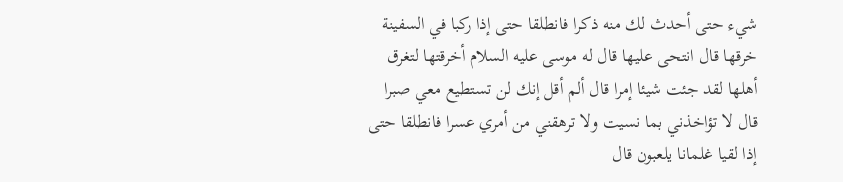شيء حتى أحدث لك منه ذكرا فانطلقا حتى إذا ركبا في السفينة خرقها قال انتحى عليها قال له موسى عليه السلام أخرقتها لتغرق أهلها لقد جئت شيئا إمرا قال ألم أقل إنك لن تستطيع معي صبرا قال لا تؤاخذني بما نسيت ولا ترهقني من أمري عسرا فانطلقا حتى إذا لقيا غلمانا يلعبون قال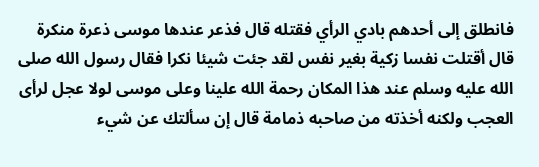فانطلق إلى أحدهم بادي الرأي فقتله قال فذعر عندها موسى ذعرة منكرة قال أقتلت نفسا زكية بغير نفس لقد جئت شيئا نكرا فقال رسول الله صلى الله عليه وسلم عند هذا المكان رحمة الله علينا وعلى موسى لولا عجل لرأى العجب ولكنه أخذته من صاحبه ذمامة قال إن سألتك عن شيء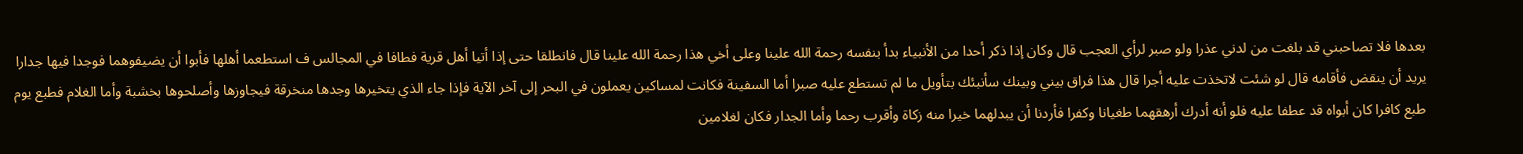بعدها فلا تصاحبني قد بلغت من لدني عذرا ولو صبر لرأي العجب قال وكان إذا ذكر أحدا من الأنبياء بدأ بنفسه رحمة الله علينا وعلى أخي هذا رحمة الله علينا قال فانطلقا حتى إذا أتيا أهل قرية فطافا في المجالس ف استطعما أهلها فأبوا أن يضيفوهما فوجدا فيها جدارا يريد أن ينقض فأقامه قال لو شئت لاتخذت عليه أجرا قال هذا فراق بيني وبينك سأنبئك بتأويل ما لم تستطع عليه صبرا أما السفينة فكانت لمساكين يعملون في البحر إلى آخر الآية فإذا جاء الذي يتخيرها وجدها منخرقة فيجاوزها وأصلحوها بخشبة وأما الغلام فطبع يوم طبع كافرا كان أبواه قد عطفا عليه فلو أنه أدرك أرهقهما طغيانا وكفرا فأردنا أن يبدلهما خيرا منه زكاة وأقرب رحما وأما الجدار فكان لغلامين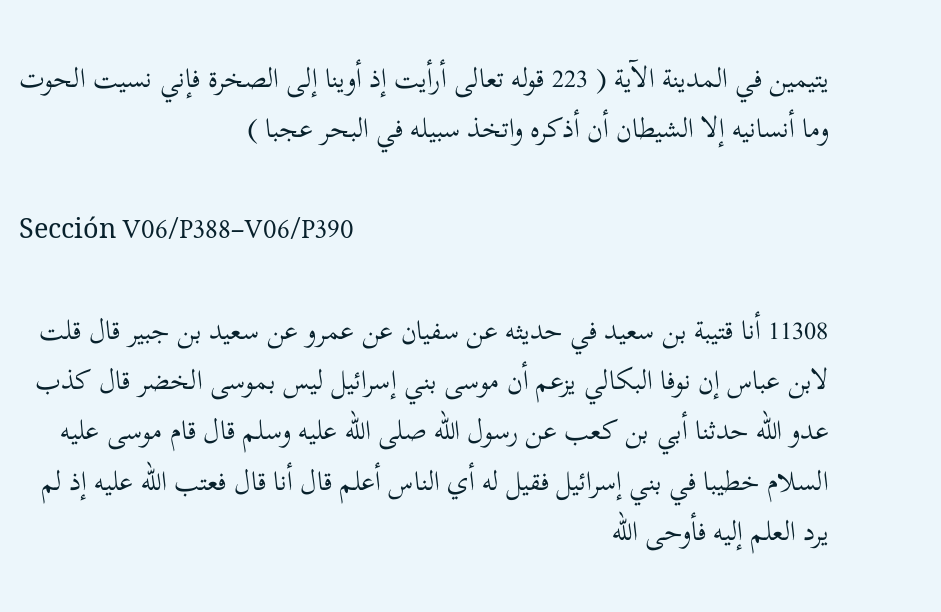يتيمين في المدينة الآية ( 223 قوله تعالى أرأيت إذ أوينا إلى الصخرة فإني نسيت الحوت وما أنسانيه إلا الشيطان أن أذكره واتخذ سبيله في البحر عجبا )

Sección V06/P388–V06/P390

11308 أنا قتيبة بن سعيد في حديثه عن سفيان عن عمرو عن سعيد بن جبير قال قلت لابن عباس إن نوفا البكالي يزعم أن موسى بني إسرائيل ليس بموسى الخضر قال كذب عدو الله حدثنا أبي بن كعب عن رسول الله صلى الله عليه وسلم قال قام موسى عليه السلام خطيبا في بني إسرائيل فقيل له أي الناس أعلم قال أنا قال فعتب الله عليه إذ لم يرد العلم إليه فأوحى الله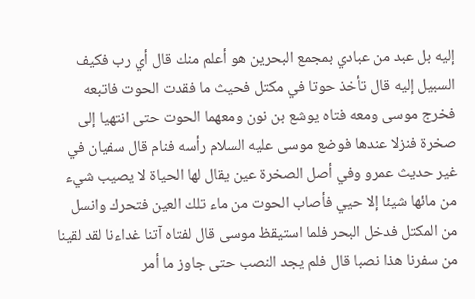إليه بل عبد من عبادي بمجمع البحرين هو أعلم منك قال أي رب فكيف السبيل إليه قال تأخذ حوتا في مكتل فحيث ما فقدت الحوت فاتبعه فخرج موسى ومعه فتاه يوشع بن نون ومعهما الحوت حتى انتهيا إلى صخرة فنزلا عندها فوضع موسى عليه السلام رأسه فنام قال سفيان في غير حديث عمرو وفي أصل الصخرة عين يقال لها الحياة لا يصيب شيء من مائها شيئا إلا حيي فأصاب الحوت من ماء تلك العين فتحرك وانسل من المكتل فدخل البحر فلما استيقظ موسى قال لفتاه آتنا غداءنا لقد لقينا من سفرنا هذا نصبا قال فلم يجد النصب حتى جاوز ما أمر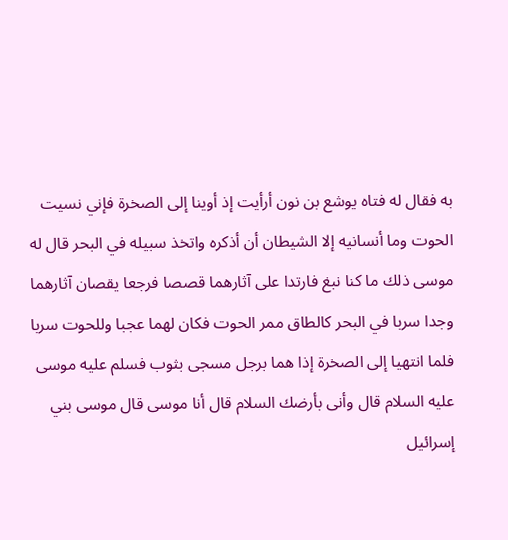به فقال له فتاه يوشع بن نون أرأيت إذ أوينا إلى الصخرة فإني نسيت الحوت وما أنسانيه إلا الشيطان أن أذكره واتخذ سبيله في البحر قال له موسى ذلك ما كنا نبغ فارتدا على آثارهما قصصا فرجعا يقصان آثارهما وجدا سربا في البحر كالطاق ممر الحوت فكان لهما عجبا وللحوت سربا فلما انتهيا إلى الصخرة إذا هما برجل مسجى بثوب فسلم عليه موسى عليه السلام قال وأنى بأرضك السلام قال أنا موسى قال موسى بني إسرائيل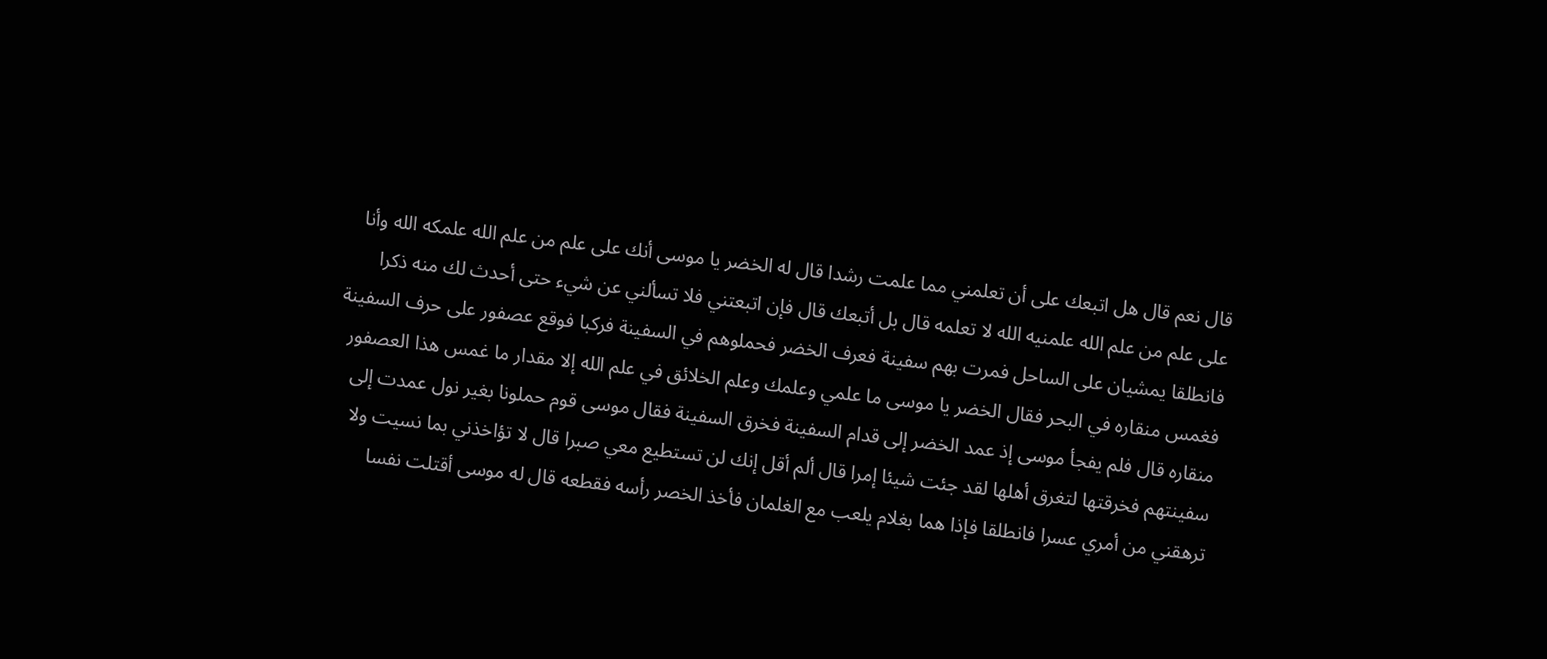قال نعم قال هل اتبعك على أن تعلمني مما علمت رشدا قال له الخضر يا موسى أنك على علم من علم الله علمكه الله وأنا على علم من علم الله علمنيه الله لا تعلمه قال بل أتبعك قال فإن اتبعتني فلا تسألني عن شيء حتى أحدث لك منه ذكرا فانطلقا يمشيان على الساحل فمرت بهم سفينة فعرف الخضر فحملوهم في السفينة فركبا فوقع عصفور على حرف السفينة فغمس منقاره في البحر فقال الخضر يا موسى ما علمي وعلمك وعلم الخلائق في علم الله إلا مقدار ما غمس هذا العصفور منقاره قال فلم يفجأ موسى إذ عمد الخضر إلى قدام السفينة فخرق السفينة فقال موسى قوم حملونا بغير نول عمدت إلى سفينتهم فخرقتها لتغرق أهلها لقد جئت شيئا إمرا قال ألم أقل إنك لن تستطيع معي صبرا قال لا تؤاخذني بما نسيت ولا ترهقني من أمري عسرا فانطلقا فإذا هما بغلام يلعب مع الغلمان فأخذ الخصر رأسه فقطعه قال له موسى أقتلت نفسا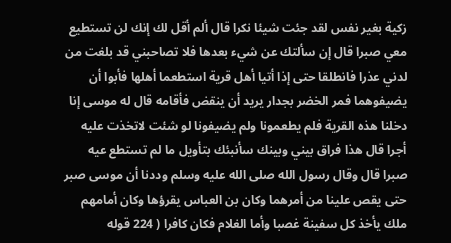زكية بغير نفس لقد جئت شيئا نكرا قال ألم أقل لك إنك لن تستطيع معي صبرا قال إن سألتك عن شيء بعدها فلا تصاحبني قد بلغت من لدني عذرا فانطلقا حتى إذا أتيا أهل قرية استطعما أهلها فأبوا أن يضيفوهما فمر الخضر بجدار يريد أن ينقض فأقامه قال له موسى إنا دخلنا هذه القرية فلم يطعمونا ولم يضيفونا لو شئت لاتخذت عليه أجرا قال هذا فراق بيني وبينك سأنبئك بتأويل ما لم تستطع عيه صبرا قال وقال رسول الله صلى الله عليه وسلم وددنا أن موسى صبر حتى يقص علينا من أمرهما وكان بن العباس يقرؤها وكان أمامهم ملك يأخذ كل سفينة غصبا وأما الغلام فكان كافرا ( 224 قوله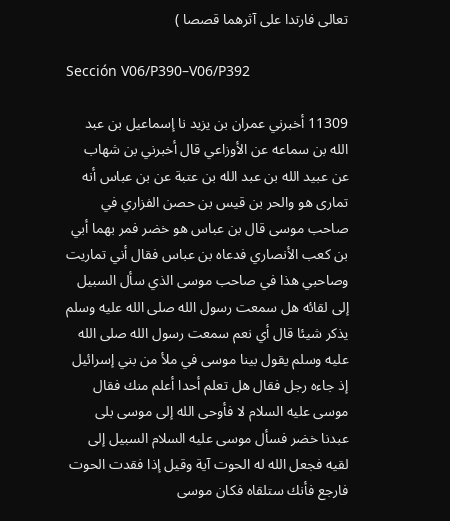تعالى فارتدا على آثرهما قصصا )

Sección V06/P390–V06/P392

11309 أخبرني عمران بن يزيد نا إسماعيل بن عبد الله بن سماعه عن الأوزاعي قال أخبرني بن شهاب عن عبيد الله بن عبد الله بن عتبة عن بن عباس أنه تمارى هو والحر بن قيس بن حصن الفزاري في صاحب موسى قال بن عباس هو خضر فمر بهما أبي بن كعب الأنصاري فدعاه بن عباس فقال أني تماريت وصاحبي هذا في صاحب موسى الذي سأل السبيل إلى لقائه هل سمعت رسول الله صلى الله عليه وسلم يذكر شيئا قال أي نعم سمعت رسول الله صلى الله عليه وسلم يقول بينا موسى في ملأ من بني إسرائيل إذ جاءه رجل فقال هل تعلم أحدا أعلم منك فقال موسى عليه السلام لا فأوحى الله إلى موسى بلى عبدنا خضر فسأل موسى عليه السلام السبيل إلى لقيه فجعل الله له الحوت آية وقيل إذا فقدت الحوت فارجع فأنك ستلقاه فكان موسى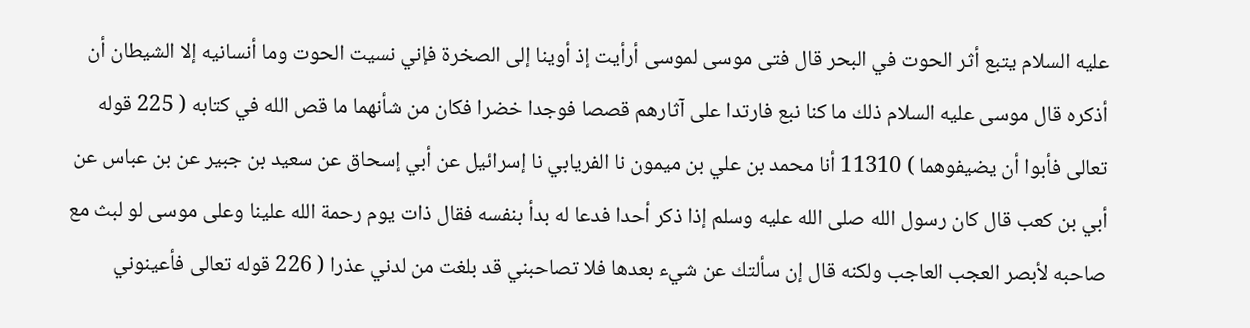عليه السلام يتبع أثر الحوت في البحر قال فتى موسى لموسى أرأيت إذ أوينا إلى الصخرة فإني نسيت الحوت وما أنسانيه إلا الشيطان أن أذكره قال موسى عليه السلام ذلك ما كنا نبع فارتدا على آثارهم قصصا فوجدا خضرا فكان من شأنهما ما قص الله في كتابه ( 225 قوله تعالى فأبوا أن يضيفوهما ) 11310 أنا محمد بن علي بن ميمون نا الفريابي نا إسرائيل عن أبي إسحاق عن سعيد بن جبير عن بن عباس عن أبي بن كعب قال كان رسول الله صلى الله عليه وسلم إذا ذكر أحدا فدعا له بدأ بنفسه فقال ذات يوم رحمة الله علينا وعلى موسى لو لبث مع صاحبه لأبصر العجب العاجب ولكنه قال إن سألتك عن شيء بعدها فلا تصاحبني قد بلغت من لدني عذرا ( 226 قوله تعالى فأعينوني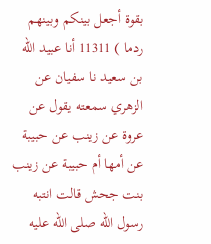بقوة أجعل بينكم وبينهم ردما ) 11311 أنا عبيد الله بن سعيد نا سفيان عن الزهري سمعته يقول عن عروة عن زينب عن حبيبة عن أمها أم حبيبة عن زينب بنت جحش قالت انتبه رسول الله صلى الله عليه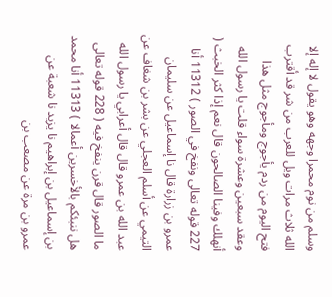وسلم من نوم محمرا وجهه وهو يقول لا إله إلا الله ثلاث مرات ويل للعرب من شر قد أقترب فتح اليوم من ردم يأجوج ومأجوج مثل هذا وعقد سبعين وعشرة سواء قلت يا رسول الله أنهلك وفينا الصالحون قال نعم إذا كثر الخبث ( 227 قوله تعالى ونفخ في الصور ) 11312 أنا عمرو بن زرارة قال نا إسماعيل عن سليمان التيمي عن أسلم العجلي عن بشر بن شغاف عن عبد الله بن عمرو قال قال أعرابي يا رسول الله ما الصور قال قرن ينفخ فيه ( 228 قوله تعالى هل ننبئكم بالأخسرين أعمالا ) 11313 أنا محمد بن إسماعيل بن إبراهيم نا يزيد نا شعبة عن عمرو بن مرة عن مصعب بن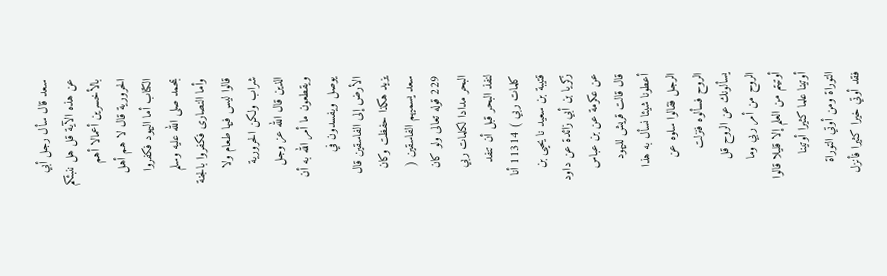سعد قال سأل رجل أبي عن هذه الآية قل هل ننبئكم بالأخسرين أعمالا أهم الحرورية قال لا هم أهل الكتاب أما اليهود فكفروا بمحمد صلى الله عليه وسلم وأما النصارى فكفروا بالجنة قالوا ليس فيها طعام ولا شراب ولكن الحرورية الذين قال الله عز وجل ويقطعون ما أمر الله به أن يوصل ويفسدون في الأرض إلى الفاسقين قال يزيد هكذا حفظت وكان سعد يسميهم الفاسقين ( 229 قوله تعالى ولو كان البحر مدادا لكلمات ربي لنفذ البحر قبل أن تنفد كلمات ربي ) 11314 أنا قتيبة بن سعيد نا يحيى بن زكريا بن أبي زائدة عن داود عن عكرمة عن بن عباس قال قالت قريش لليهود أعطونا شيئا نسأل به هذا الرجل فقالوا سلوه عن الروح فسألوه فنزلت يسألونك عن الروح قل الروح من أمر ربي وما أوتيتم من العلم إلا قليلا قالوا أوتينا علما كثيرا أوتينا التوراة ومن أوتي التوراة فقد أوتي خيرا كثيرا فأنزل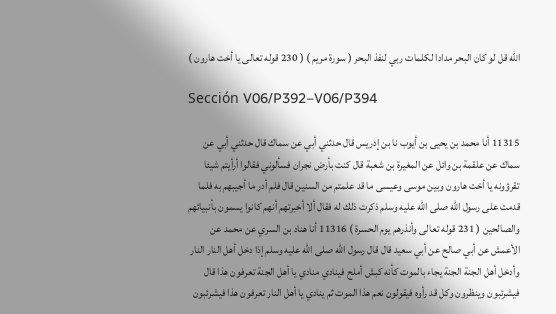الله قل لو كان البحر مدادا لكلمات ربي لنفذ البحر ( سورة مريم ) ( 230 قوله تعالى يا أخت هارون )

Sección V06/P392–V06/P394

11315 أنا محمد بن يحيى بن أيوب نا بن إدريس قال حدثني أبي عن سماك قال حدثني أبي عن سماك عن علقمة بن وائل عن المغيرة بن شعبة قال كنت بأرض نجران فسألوني فقالوا أرأيتم شيئا تقرؤونه يا أخت هارون وبين موسى وعيسى ما قد علمتم من السنين قال فلم أدر ما أجيبهم به فلما قدمت على رسول الله صلى الله عليه وسلم ذكرت ذلك له فقال ألا أخبرتهم أنهم كانوا يسمون بأنبيائهم والصالحين ( 231 قوله تعالى وأنذرهم يوم الحسرة ) 11316 أنا هناد بن السري عن محمد عن الأعمش عن أبي صالح عن أبي سعيد قال قال رسول الله صلى الله عليه وسلم إذا دخل أهل النار النار وأدخل أهل الجنة الجنة يجاء بالموت كأنه كبش أملح فينادي منادي يا أهل الجنة تعرفون هذا قال فيشرئبون وينظرون وكل قد رأوه فيقولون نعم هذا الموت ثم ينادي يا أهل النار تعرفون هذا فيشرئبون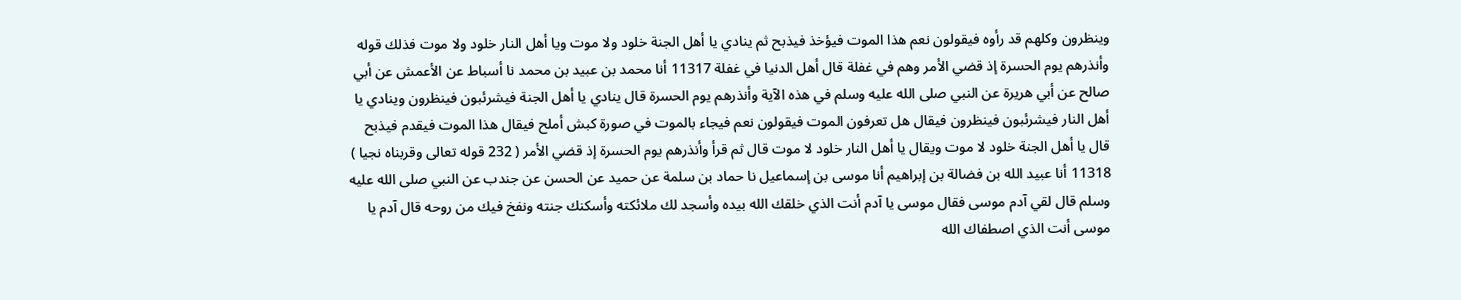وينظرون وكلهم قد رأوه فيقولون نعم هذا الموت فيؤخذ فيذبح ثم ينادي يا أهل الجنة خلود ولا موت ويا أهل النار خلود ولا موت فذلك قوله وأنذرهم يوم الحسرة إذ قضي الأمر وهم في غفلة قال أهل الدنيا في غفلة 11317 أنا محمد بن عبيد بن محمد نا أسباط عن الأعمش عن أبي صالح عن أبي هريرة عن النبي صلى الله عليه وسلم في هذه الآية وأنذرهم يوم الحسرة قال ينادي يا أهل الجنة فيشرئبون فينظرون وينادي يا أهل النار فيشرئبون فينظرون فيقال هل تعرفون الموت فيقولون نعم فيجاء بالموت في صورة كبش أملح فيقال هذا الموت فيقدم فيذبح قال يا أهل الجنة خلود لا موت ويقال يا أهل النار خلود لا موت قال ثم قرأ وأنذرهم يوم الحسرة إذ قضي الأمر ( 232 قوله تعالى وقربناه نجيا ) 11318 أنا عبيد الله بن فضالة بن إبراهيم أنا موسى بن إسماعيل نا حماد بن سلمة عن حميد عن الحسن عن جندب عن النبي صلى الله عليه وسلم قال لقي آدم موسى فقال موسى يا آدم أنت الذي خلقك الله بيده وأسجد لك ملائكته وأسكنك جنته ونفخ فيك من روحه قال آدم يا موسى أنت الذي اصطفاك الله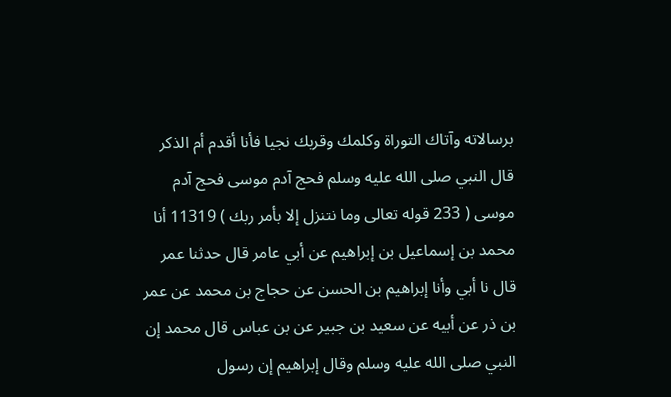برسالاته وآتاك التوراة وكلمك وقربك نجيا فأنا أقدم أم الذكر قال النبي صلى الله عليه وسلم فحج آدم موسى فحج آدم موسى ( 233 قوله تعالى وما نتنزل إلا بأمر ربك ) 11319 أنا محمد بن إسماعيل بن إبراهيم عن أبي عامر قال حدثنا عمر قال نا أبي وأنا إبراهيم بن الحسن عن حجاج بن محمد عن عمر بن ذر عن أبيه عن سعيد بن جبير عن بن عباس قال محمد إن النبي صلى الله عليه وسلم وقال إبراهيم إن رسول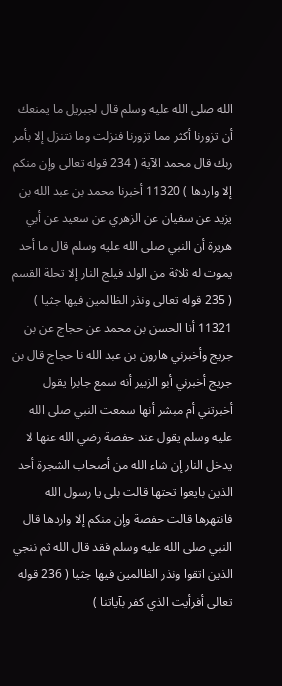الله صلى الله عليه وسلم قال لجبريل ما يمنعك أن تزورنا أكثر مما تزورنا فنزلت وما نتنزل إلا بأمر ربك قال محمد الآية ( 234 قوله تعالى وإن منكم إلا واردها ) 11320 أخبرنا محمد بن عبد الله بن يزيد عن سفيان عن الزهري عن سعيد عن أبي هريرة أن النبي صلى الله عليه وسلم قال ما أحد يموت له ثلاثة من الولد فيلج النار إلا تحلة القسم ( 235 قوله تعالى ونذر الظالمين فيها جثيا ) 11321 أنا الحسن بن محمد عن حجاج عن بن جريج وأخبرني هارون بن عبد الله نا حجاج قال بن جريج أخبرني أبو الزبير أنه سمع جابرا يقول أخبرتني أم مبشر أنها سمعت النبي صلى الله عليه وسلم يقول عند حفصة رضي الله عنها لا يدخل النار إن شاء الله من أصحاب الشجرة أحد الذين بايعوا تحتها قالت بلى يا رسول الله فانتهرها قالت حفصة وإن منكم إلا واردها قال النبي صلى الله عليه وسلم فقد قال الله ثم ننجي الذين اتقوا ونذر الظالمين فيها جثيا ( 236 قوله تعالى أفرأيت الذي كفر بآياتنا )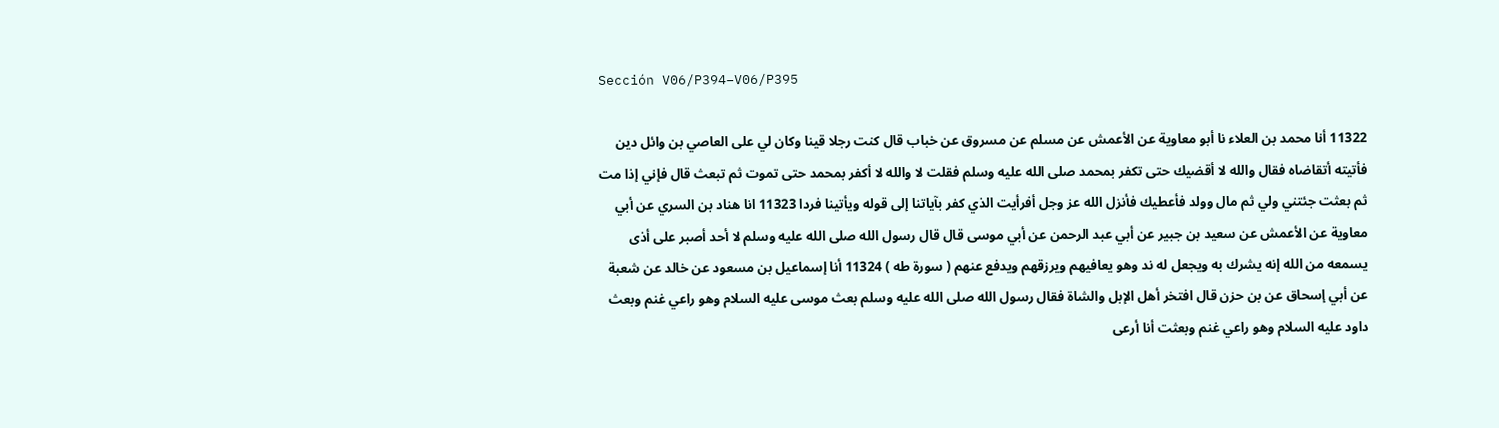Sección V06/P394–V06/P395

11322 أنا محمد بن العلاء نا أبو معاوية عن الأعمش عن مسلم عن مسروق عن خباب قال كنت رجلا قينا وكان لي على العاصي بن وائل دين فأتيته أتقاضاه فقال والله لا أقضيك حتى تكفر بمحمد صلى الله عليه وسلم فقلت لا والله لا أكفر بمحمد حتى تموت ثم تبعث قال فإني إذا مت ثم بعثت جئتني ولي ثم مال وولد فأعطيك فأنزل الله عز وجل أفرأيت الذي كفر بآياتنا إلى قوله ويأتينا فردا 11323 انا هناد بن السري عن أبي معاوية عن الأعمش عن سعيد بن جبير عن أبي عبد الرحمن عن أبي موسى قال قال رسول الله صلى الله عليه وسلم لا أحد أصبر على أذى يسمعه من الله إنه يشرك به ويجعل له ند وهو يعافيهم ويرزقهم ويدفع عنهم ( سورة طه ) 11324 أنا إسماعيل بن مسعود عن خالد عن شعبة عن أبي إسحاق عن بن حزن قال افتخر أهل الإبل والشاة فقال رسول الله صلى الله عليه وسلم بعث موسى عليه السلام وهو راعي غنم وبعث داود عليه السلام وهو راعي غنم وبعثت أنا أرعى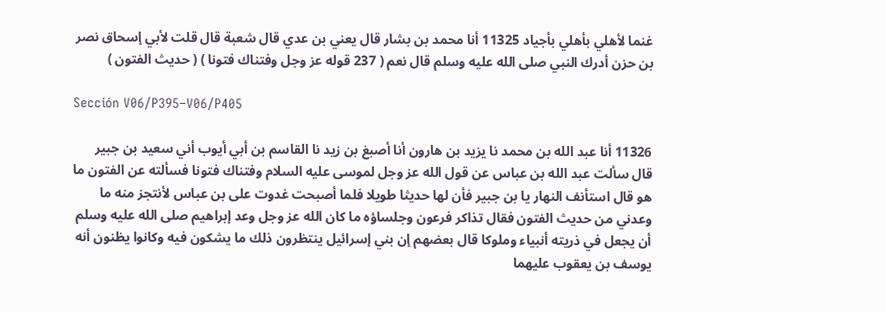غنما لأهلي بأهلي بأجياد 11325 أنا محمد بن بشار قال يعني بن عدي قال شعبة قال قلت لأبي إسحاق نصر بن حزن أدرك النبي صلى الله عليه وسلم قال نعم ( 237 قوله عز وجل وفتناك فتونا ) ( حديث الفتون )

Sección V06/P395–V06/P405

11326 أنا عبد الله بن محمد نا يزيد بن هارون أنا أصبغ بن زيد نا القاسم بن أبي أيوب أني سعيد بن جبير قال سألت عبد الله بن عباس عن قول الله عز وجل لموسى عليه السلام وفتناك فتونا فسألته عن الفتون ما هو قال استأنف النهار يا بن جبير فأن لها حديثا طويلا فلما أصبحت غدوت على بن عباس لأنتجز منه ما وعدني من حديث الفتون فقال تذاكر فرعون وجلساؤه ما كان الله عز وجل وعد إبراهيم صلى الله عليه وسلم أن يجعل في ذريته أنبياء وملوكا قال بعضهم إن بني إسرائيل ينتظرون ذلك ما يشكون فيه وكانوا يظنون أنه يوسف بن يعقوب عليهما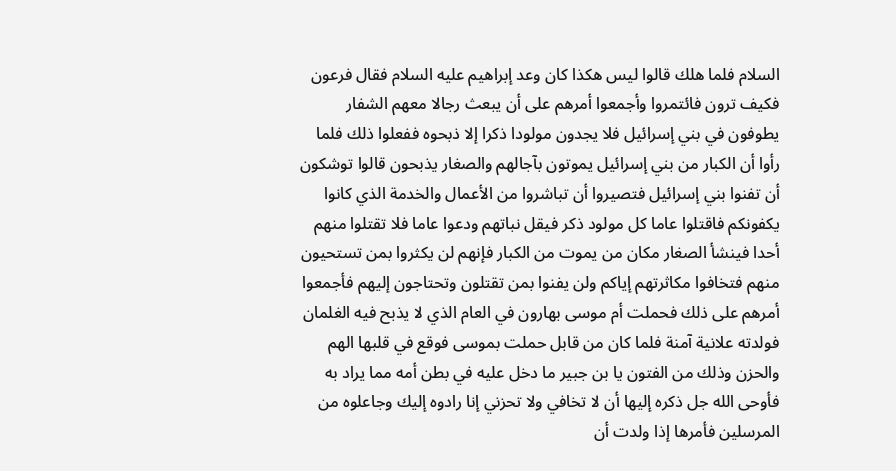السلام فلما هلك قالوا ليس هكذا كان وعد إبراهيم عليه السلام فقال فرعون فكيف ترون فائتمروا وأجمعوا أمرهم على أن يبعث رجالا معهم الشفار يطوفون في بني إسرائيل فلا يجدون مولودا ذكرا إلا ذبحوه ففعلوا ذلك فلما رأوا أن الكبار من بني إسرائيل يموتون بآجالهم والصغار يذبحون قالوا توشكون أن تفنوا بني إسرائيل فتصيروا أن تباشروا من الأعمال والخدمة الذي كانوا يكفونكم فاقتلوا عاما كل مولود ذكر فيقل نباتهم ودعوا عاما فلا تقتلوا منهم أحدا فينشأ الصغار مكان من يموت من الكبار فإنهم لن يكثروا بمن تستحيون منهم فتخافوا مكاثرتهم إياكم ولن يفنوا بمن تقتلون وتحتاجون إليهم فأجمعوا أمرهم على ذلك فحملت أم موسى بهارون في العام الذي لا يذبح فيه الغلمان فولدته علانية آمنة فلما كان من قابل حملت بموسى فوقع في قلبها الهم والحزن وذلك من الفتون يا بن جبير ما دخل عليه في بطن أمه مما يراد به فأوحى الله جل ذكره إليها أن لا تخافي ولا تحزني إنا رادوه إليك وجاعلوه من المرسلين فأمرها إذا ولدت أن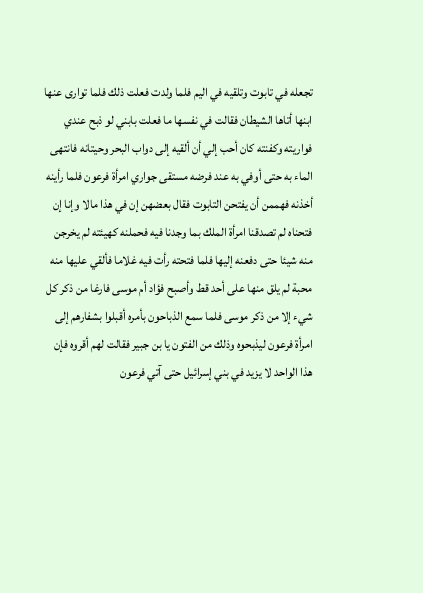تجعله في تابوت وتلقيه في اليم فلما ولدت فعلت ذلك فلما توارى عنها ابنها أتاها الشيطان فقالت في نفسها ما فعلت بابني لو ذبح عندي فواريته وكفنته كان أحب إلي أن ألقيه إلى دواب البحر وحيتانه فانتهى الماء به حتى أوفي به عند فرضه مستقى جواري امرأة فرعون فلما رأينه أخذنه فهممن أن يفتحن التابوت فقال بعضهن إن في هذا مالا وإنا إن فتحناه لم تصدقنا امرأة الملك بما وجدنا فيه فحملنه كهيئته لم يخرجن منه شيئا حتى دفعنه إليها فلما فتحته رأت فيه غلاما فألقي عليها منه محبة لم يلق منها على أحد قط وأصبح فؤاد أم موسى فارغا من ذكر كل شيء إلا من ذكر موسى فلما سمع الذباحون بأمره أقبلوا بشفارهم إلى امرأة فرعون ليذبحوه وذلك من الفتون يا بن جبير فقالت لهم أقروه فإن هذا الواحد لا يزيد في بني إسرائيل حتى آتي فرعون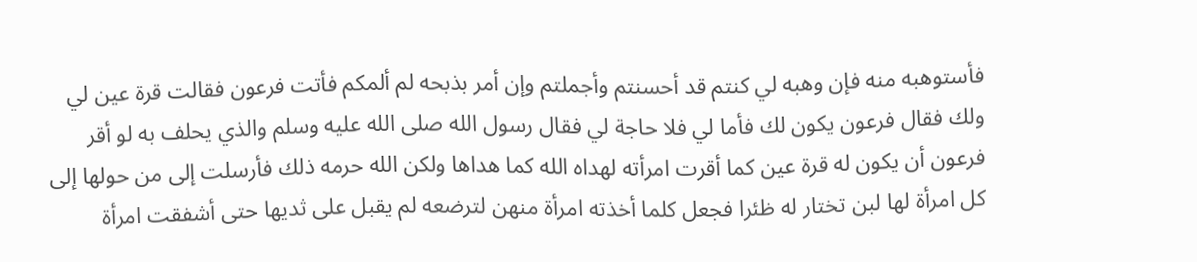فأستوهبه منه فإن وهبه لي كنتم قد أحسنتم وأجملتم وإن أمر بذبحه لم ألمكم فأتت فرعون فقالت قرة عين لي ولك فقال فرعون يكون لك فأما لي فلا حاجة لي فقال رسول الله صلى الله عليه وسلم والذي يحلف به لو أقر فرعون أن يكون له قرة عين كما أقرت امرأته لهداه الله كما هداها ولكن الله حرمه ذلك فأرسلت إلى من حولها إلى كل امرأة لها لبن تختار له ظئرا فجعل كلما أخذته امرأة منهن لترضعه لم يقبل على ثديها حتى أشفقت امرأة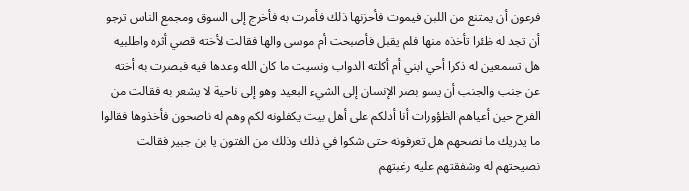فرعون أن يمتنع من اللبن فيموت فأحزنها ذلك فأمرت به فأخرج إلى السوق ومجمع الناس ترجو أن تجد له ظئرا تأخذه منها فلم يقبل فأصبحت أم موسى والها فقالت لأخته قصي أثره واطلبيه هل تسمعين له ذكرا أحي ابني أم أكلته الدواب ونسيت ما كان الله وعدها فيه فبصرت به أخته عن جنب والجنب أن يسو بصر الإنسان إلى الشيء البعيد وهو إلى ناحية لا يشعر به فقالت من الفرح حين أعياهم الظؤورات أنا أدلكم على أهل بيت يكفلونه لكم وهم له ناصحون فأخذوها فقالوا ما يدريك ما نصحهم هل تعرفونه حتى شكوا في ذلك وذلك من الفتون يا بن جبير فقالت نصيحتهم له وشفقتهم عليه رغبتهم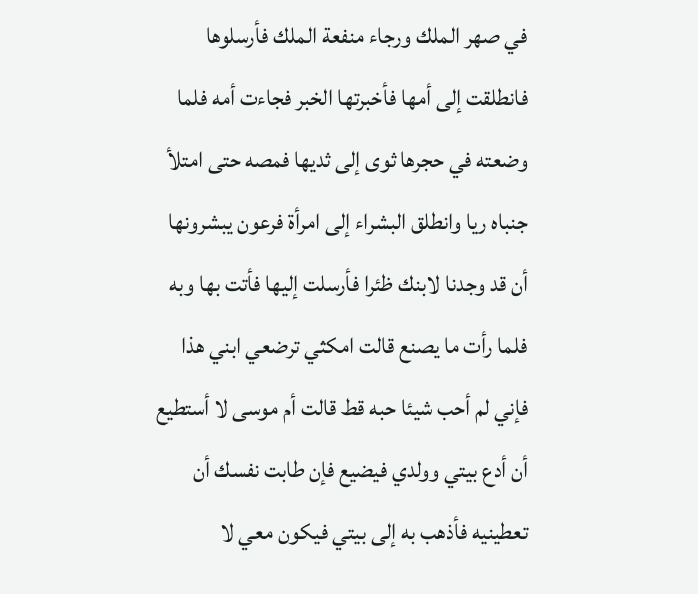في صهر الملك ورجاء منفعة الملك فأرسلوها فانطلقت إلى أمها فأخبرتها الخبر فجاءت أمه فلما وضعته في حجرها ثوى إلى ثديها فمصه حتى امتلأ جنباه ريا وانطلق البشراء إلى امرأة فرعون يبشرونها أن قد وجدنا لابنك ظئرا فأرسلت إليها فأتت بها وبه فلما رأت ما يصنع قالت امكثي ترضعي ابني هذا فإني لم أحب شيئا حبه قط قالت أم موسى لا أستطيع أن أدع بيتي وولدي فيضيع فإن طابت نفسك أن تعطينيه فأذهب به إلى بيتي فيكون معي لا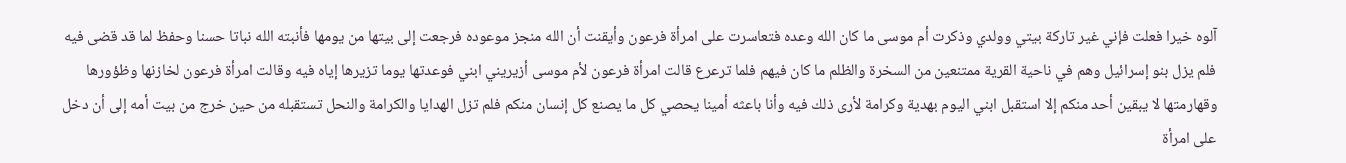آلوه خيرا فعلت فإني غير تاركة بيتي وولدي وذكرت أم موسى ما كان الله وعده فتعاسرت على امرأة فرعون وأيقنت أن الله منجز موعوده فرجعت إلى بيتها من يومها فأنبته الله نباتا حسنا وحفظ لما قد قضى فيه فلم يزل بنو إسرائيل وهم في ناحية القرية ممتنعين من السخرة والظلم ما كان فيهم فلما ترعرع قالت امرأة فرعون لأم موسى أزيريني ابني فوعدتها يوما تزيرها إياه فيه وقالت امرأة فرعون لخازنها وظؤورها وقهارمتها لا يبقين أحد منكم إلا استقبل ابني اليوم بهدية وكرامة لأرى ذلك فيه وأنا باعثه أمينا يحصي كل ما يصنع كل إنسان منكم فلم تزل الهدايا والكرامة والنحل تستقبله من حين خرج من بيت أمه إلى أن دخل على امرأة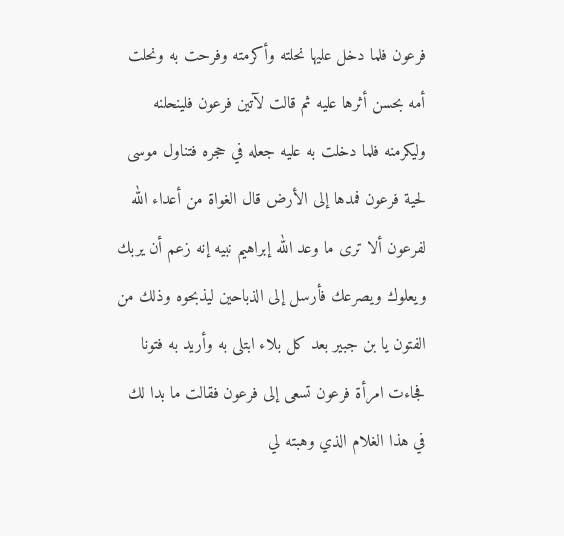فرعون فلما دخل عليها نحلته وأكرمته وفرحت به ونحلت أمه بحسن أثرها عليه ثم قالت لآتين فرعون فلينحلنه وليكرمنه فلما دخلت به عليه جعله في حجره فتناول موسى لحية فرعون فمدها إلى الأرض قال الغواة من أعداء الله لفرعون ألا ترى ما وعد الله إبراهيم نبيه إنه زعم أن يربك ويعلوك ويصرعك فأرسل إلى الذباحين ليذبحوه وذلك من الفتون يا بن جبير بعد كل بلاء ابتلى به وأريد به فتونا فجاءت امرأة فرعون تسعى إلى فرعون فقالت ما بدا لك في هذا الغلام الذي وهبته لي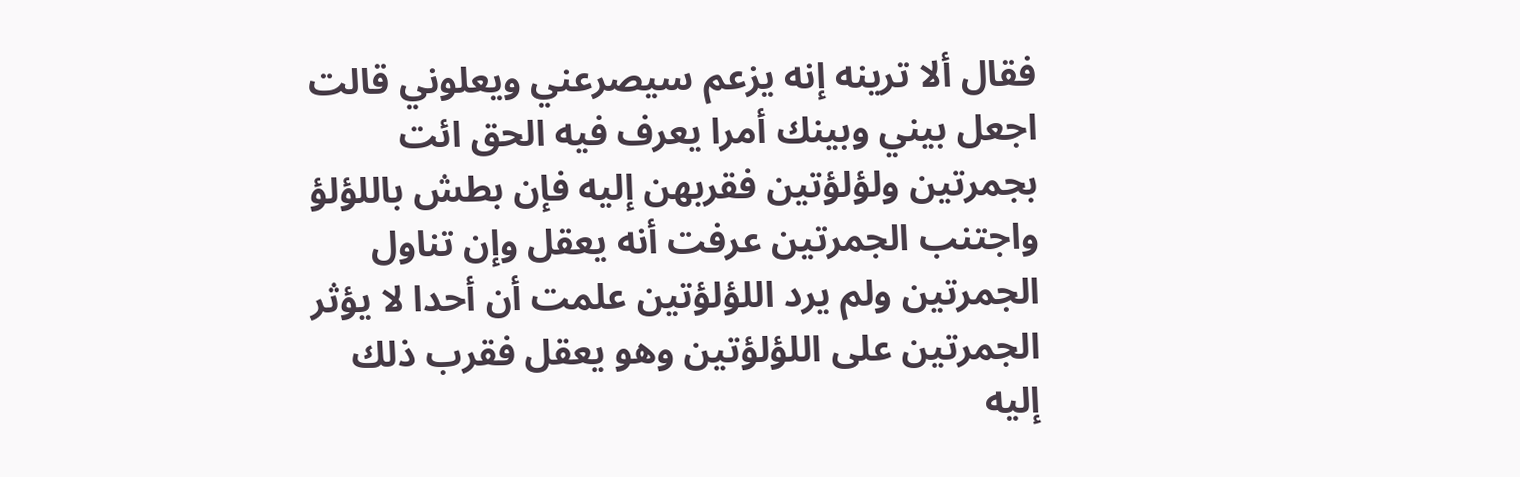فقال ألا ترينه إنه يزعم سيصرعني ويعلوني قالت اجعل بيني وبينك أمرا يعرف فيه الحق ائت بجمرتين ولؤلؤتين فقربهن إليه فإن بطش باللؤلؤ واجتنب الجمرتين عرفت أنه يعقل وإن تناول الجمرتين ولم يرد اللؤلؤتين علمت أن أحدا لا يؤثر الجمرتين على اللؤلؤتين وهو يعقل فقرب ذلك إليه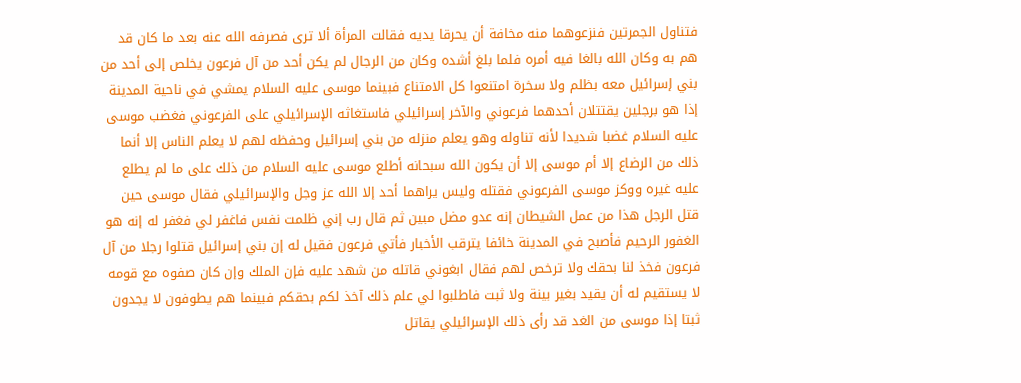فتناول الجمرتين فنزعوهما منه مخافة أن يحرقا يديه فقالت المرأة ألا ترى فصرفه الله عنه بعد ما كان قد هم به وكان الله بالغا فيه أمره فلما بلغ أشده وكان من الرجال لم يكن أحد من آل فرعون يخلص إلى أحد من بني إسرائيل معه بظلم ولا سخرة امتنعوا كل الامتناع فبينما موسى عليه السلام يمشي في ناحية المدينة إذا هو برجلين يقتتلان أحدهما فرعوني والآخر إسرائيلي فاستغاثه الإسرائيلي على الفرعوني فغضب موسى عليه السلام غضبا شديدا لأنه تناوله وهو يعلم منزله من بني إسرائيل وحفظه لهم لا يعلم الناس إلا أنما ذلك من الرضاع إلا أم موسى إلا أن يكون الله سبحانه أطلع موسى عليه السلام من ذلك على ما لم يطلع عليه غيره ووكز موسى الفرعوني فقتله وليس يراهما أحد إلا الله عز وجل والإسرائيلي فقال موسى حين قتل الرجل هذا من عمل الشيطان إنه عدو مضل مبين ثم قال رب إني ظلمت نفس فاغفر لي فغفر له إنه هو الغفور الرحيم فأصبح في المدينة خائفا يترقب الأخبار فأتي فرعون فقيل له إن بني إسرائيل قتلوا رجلا من آل فرعون فخذ لنا بحقك ولا ترخص لهم فقال ابغوني قاتله من شهد عليه فإن الملك وإن كان صفوه مع قومه لا يستقيم له أن يقيد بغير بينة ولا ثبت فاطلبوا لي علم ذلك آخذ لكم بحقكم فبينما هم يطوفون لا يجدون ثبتا إذا موسى من الغد قد رأى ذلك الإسرائيلي يقاتل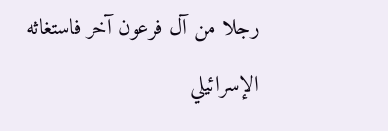رجلا من آل فرعون آخر فاستغاثه الإسرائيلي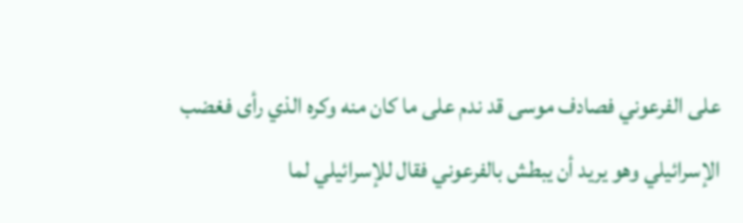على الفرعوني فصادف موسى قد ندم على ما كان منه وكره الذي رأى فغضب الإسرائيلي وهو يريد أن يبطش بالفرعوني فقال للإسرائيلي لما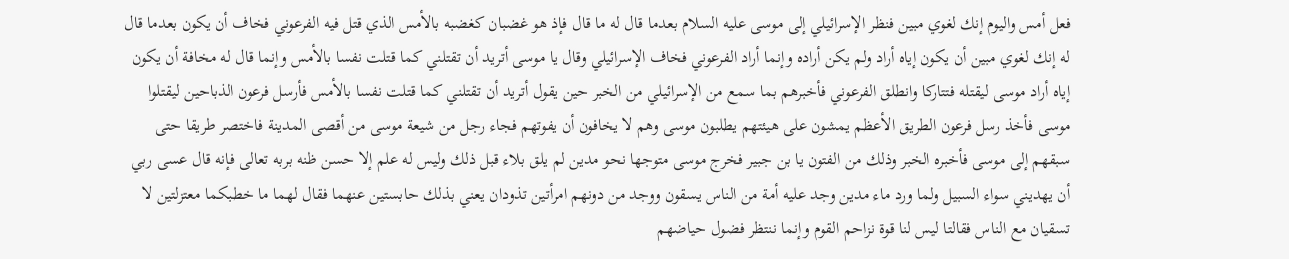فعل أمس واليوم إنك لغوي مبين فنظر الإسرائيلي إلى موسى عليه السلام بعدما قال له ما قال فإذ هو غضبان كغضبه بالأمس الذي قتل فيه الفرعوني فخاف أن يكون بعدما قال له إنك لغوي مبين أن يكون إياه أراد ولم يكن أراده وإنما أراد الفرعوني فخاف الإسرائيلي وقال يا موسى أتريد أن تقتلني كما قتلت نفسا بالأمس وإنما قال له مخافة أن يكون إياه أراد موسى ليقتله فتتاركا وانطلق الفرعوني فأخبرهم بما سمع من الإسرائيلي من الخبر حين يقول أتريد أن تقتلني كما قتلت نفسا بالأمس فأرسل فرعون الذباحين ليقتلوا موسى فأخذ رسل فرعون الطريق الأعظم يمشون على هيئتهم يطلبون موسى وهم لا يخافون أن يفوتهم فجاء رجل من شيعة موسى من أقصى المدينة فاختصر طريقا حتى سبقهم إلى موسى فأخبره الخبر وذلك من الفتون يا بن جبير فخرج موسى متوجها نحو مدين لم يلق بلاء قبل ذلك وليس له علم إلا حسن ظنه بربه تعالى فإنه قال عسى ربي أن يهديني سواء السبيل ولما ورد ماء مدين وجد عليه أمة من الناس يسقون ووجد من دونهم امرأتين تذودان يعني بذلك حابستين عنهما فقال لهما ما خطبكما معتزلتين لا تسقيان مع الناس فقالتا ليس لنا قوة نزاحم القوم وإنما ننتظر فضول حياضهم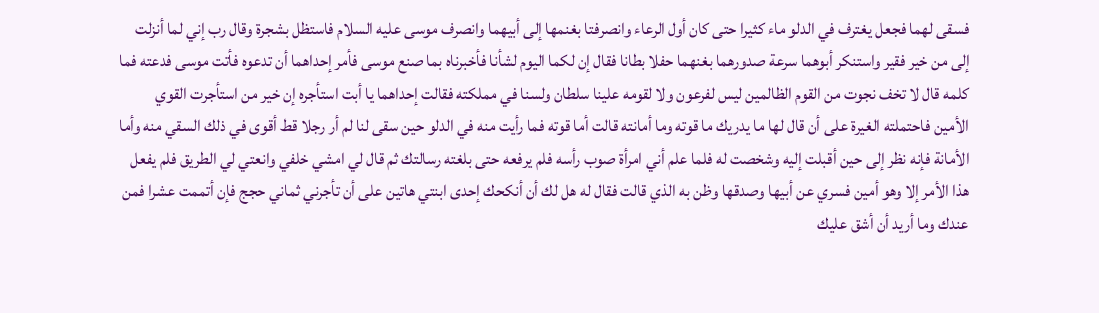فسقى لهما فجعل يغترف في الدلو ماء كثيرا حتى كان أول الرعاء وانصرفتا بغنمها إلى أبيهما وانصرف موسى عليه السلام فاستظل بشجرة وقال رب إني لما أنزلت إلى من خير فقير واستنكر أبوهما سرعة صدورهما بغنهما حفلا بطانا فقال إن لكما اليوم لشأنا فأخبرناه بما صنع موسى فأمر إحداهما أن تدعوه فأتت موسى فدعته فما كلمه قال لا تخف نجوت من القوم الظالمين ليس لفرعون ولا لقومه علينا سلطان ولسنا في مملكته فقالت إحداهما يا أبت استأجره إن خير من استأجرت القوي الأمين فاحتملته الغيرة على أن قال لها ما يدريك ما قوته وما أمانته قالت أما قوته فما رأيت منه في الدلو حين سقى لنا لم أر رجلا قط أقوى في ذلك السقي منه وأما الأمانة فإنه نظر إلى حين أقبلت إليه وشخصت له فلما علم أني امرأة صوب رأسه فلم يرفعه حتى بلغته رسالتك ثم قال لي امشي خلفي وانعتي لي الطريق فلم يفعل هذا الأمر إلا وهو أمين فسري عن أبيها وصدقها وظن به الذي قالت فقال له هل لك أن أنكحك إحدى ابنتي هاتين على أن تأجرني ثماني حجج فإن أتممت عشرا فمن عندك وما أريد أن أشق عليك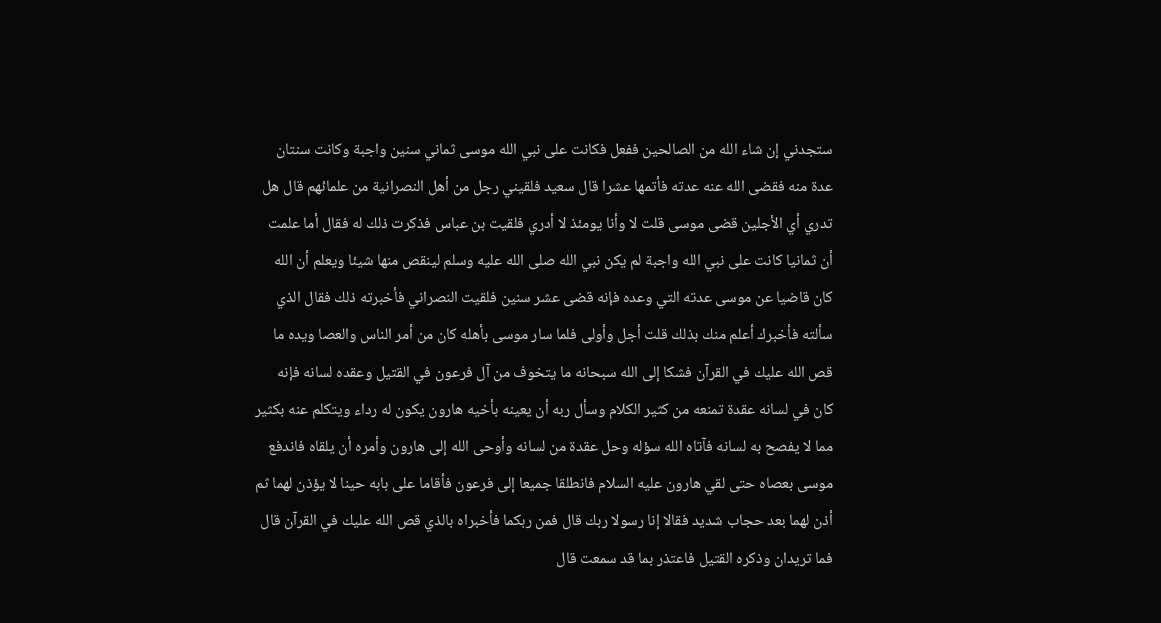ستجدني إن شاء الله من الصالحين ففعل فكانت على نبي الله موسى ثماني سنين واجبة وكانت سنتان عدة منه فقضى الله عنه عدته فأتمها عشرا قال سعيد فلقيني رجل من أهل النصرانية من علمائهم قال هل تدري أي الأجلين قضى موسى قلت لا وأنا يومئذ لا أدري فلقيت بن عباس فذكرت ذلك له فقال أما علمت أن ثمانيا كانت على نبي الله واجبة لم يكن نبي الله صلى الله عليه وسلم لينقص منها شيئا ويعلم أن الله كان قاضيا عن موسى عدته التي وعده فإنه قضى عشر سنين فلقيت النصراني فأخبرته ذلك فقال الذي سألته فأخبرك أعلم منك بذلك قلت أجل وأولى فلما سار موسى بأهله كان من أمر الناس والعصا ويده ما قص الله عليك في القرآن فشكا إلى الله سبحانه ما يتخوف من آل فرعون في القتيل وعقده لسانه فإنه كان في لسانه عقدة تمنعه من كثير الكلام وسأل ربه أن يعينه بأخيه هارون يكون له رداء ويتكلم عنه بكثير مما لا يفصح به لسانه فآتاه الله سؤله وحل عقدة من لسانه وأوحى الله إلى هارون وأمره أن يلقاه فاندفع موسى بعصاه حتى لقي هارون عليه السلام فانطلقا جميعا إلى فرعون فأقاما على بابه حينا لا يؤذن لهما ثم أذن لهما بعد حجاب شديد فقالا إنا رسولا ربك قال فمن ربكما فأخبراه بالذي قص الله عليك في القرآن قال فما تريدان وذكره القتيل فاعتذر بما قد سمعت قال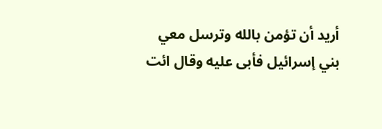أريد أن تؤمن بالله وترسل معي بني إسرائيل فأبى عليه وقال ائت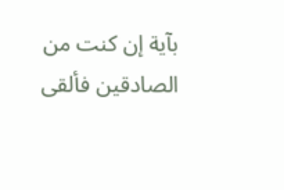بآية إن كنت من الصادقين فألقى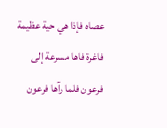عصاه فإذا هي حية عظيمة فاغرة فاها مسرعة إلى فرعون فلما رآها فرعون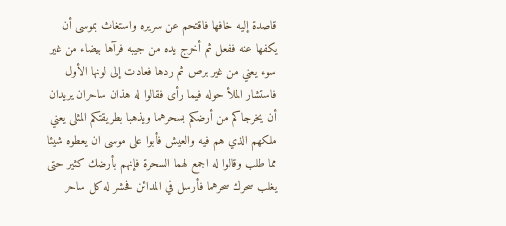قاصدة إليه خافها فاقتحم عن سريره واستغاث بموسى أن يكفها عنه ففعل ثم أخرج يده من جيبه فرآها بيضاء من غير سوء يعني من غير برص ثم ردها فعادت إلى لونها الأول فاستشار الملأ حوله فيما رأى فقالوا له هذان ساحران يريدان أن يخرجاكم من أرضكم بسحرهما ويذهبا بطريقتكم المثلى يعني ملكهم الذي هم فيه والعيش فأبوا على موسى ان يعطوه شيئا مما طلب وقالوا له اجمع لهما السحرة فإنهم بأرضك كثير حتى يغلب سحرك سحرهما فأرسل في المدائن فحشر له كل ساحر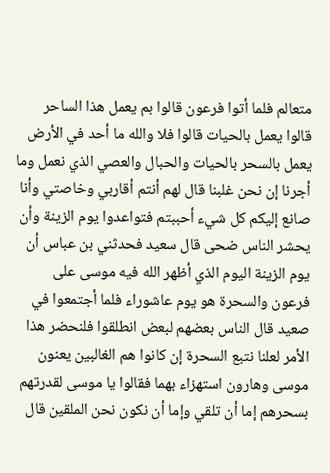متعالم فلما أتوا فرعون قالوا بم يعمل هذا الساحر قالوا يعمل بالحيات قالوا فلا والله ما أحد في الأرض يعمل بالسحر بالحيات والحبال والعصي الذي نعمل وما أجرنا إن نحن غلبنا قال لهم أنتم أقاربي وخاصتي وأنا صانع إليكم كل شيء أحببتم فتواعدوا يوم الزينة وأن يحشر الناس ضحى قال سعيد فحدثني بن عباس أن يوم الزينة اليوم الذي أظهر الله فيه موسى على فرعون والسحرة هو يوم عاشوراء فلما أجتمعوا في صعيد قال الناس بعضهم لبعض انطلقوا فلنحضر هذا الأمر لعلنا نتبع السحرة إن كانوا هم الغالبين يعنون موسى وهارون استهزاء بهما فقالوا يا موسى لقدرتهم بسحرهم إما أن تلقي وإما أن نكون نحن الملقين قال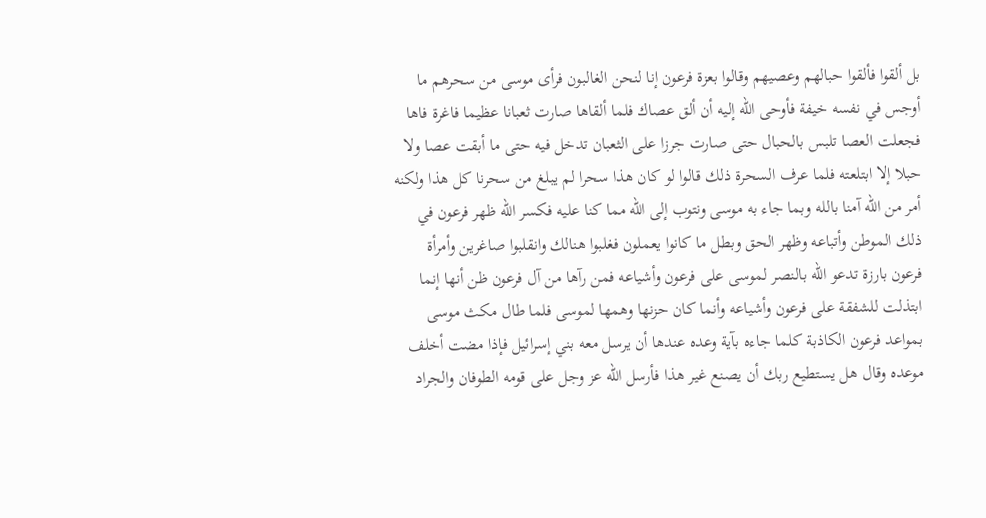بل ألقوا فألقوا حبالهم وعصيهم وقالوا بعزة فرعون إنا لنحن الغالبون فرأى موسى من سحرهم ما أوجس في نفسه خيفة فأوحى الله إليه أن ألق عصاك فلما ألقاها صارت ثعبانا عظيما فاغرة فاها فجعلت العصا تلبس بالحبال حتى صارت جرزا على الثعبان تدخل فيه حتى ما أبقت عصا ولا حبلا إلا ابتلعته فلما عرف السحرة ذلك قالوا لو كان هذا سحرا لم يبلغ من سحرنا كل هذا ولكنه أمر من الله آمنا بالله وبما جاء به موسى ونتوب إلى الله مما كنا عليه فكسر الله ظهر فرعون في ذلك الموطن وأتباعه وظهر الحق وبطل ما كانوا يعملون فغلبوا هنالك وانقلبوا صاغرين وأمرأة فرعون بارزة تدعو الله بالنصر لموسى على فرعون وأشياعه فمن رآها من آل فرعون ظن أنها إنما ابتذلت للشفقة على فرعون وأشياعه وأنما كان حزنها وهمها لموسى فلما طال مكث موسى بمواعد فرعون الكاذبة كلما جاءه بآية وعده عندها أن يرسل معه بني إسرائيل فإذا مضت أخلف موعده وقال هل يستطيع ربك أن يصنع غير هذا فأرسل الله عز وجل على قومه الطوفان والجراد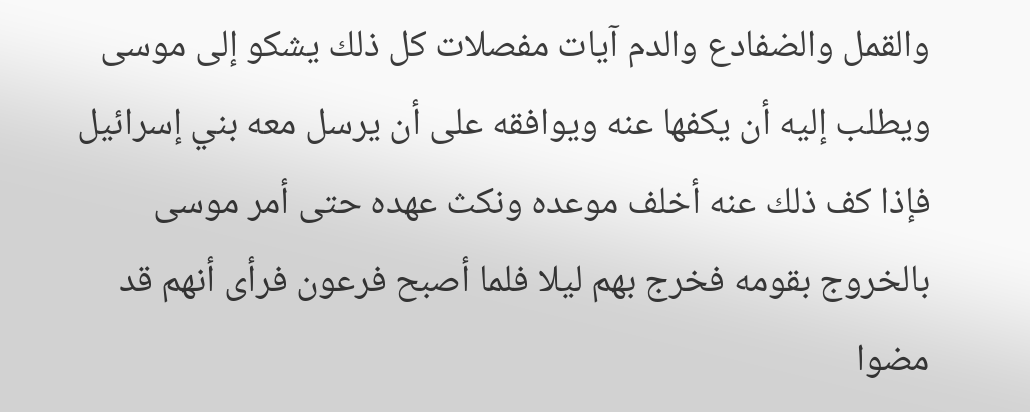والقمل والضفادع والدم آيات مفصلات كل ذلك يشكو إلى موسى ويطلب إليه أن يكفها عنه ويوافقه على أن يرسل معه بني إسرائيل فإذا كف ذلك عنه أخلف موعده ونكث عهده حتى أمر موسى بالخروج بقومه فخرج بهم ليلا فلما أصبح فرعون فرأى أنهم قد مضوا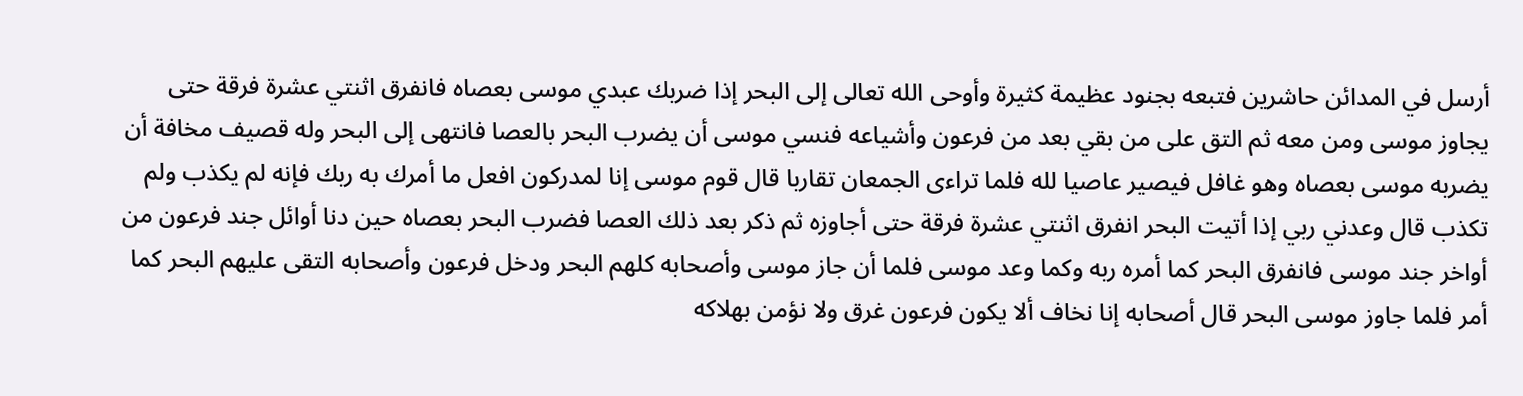أرسل في المدائن حاشرين فتبعه بجنود عظيمة كثيرة وأوحى الله تعالى إلى البحر إذا ضربك عبدي موسى بعصاه فانفرق اثنتي عشرة فرقة حتى يجاوز موسى ومن معه ثم التق على من بقي بعد من فرعون وأشياعه فنسي موسى أن يضرب البحر بالعصا فانتهى إلى البحر وله قصيف مخافة أن يضربه موسى بعصاه وهو غافل فيصير عاصيا لله فلما تراءى الجمعان تقاربا قال قوم موسى إنا لمدركون افعل ما أمرك به ربك فإنه لم يكذب ولم تكذب قال وعدني ربي إذا أتيت البحر انفرق اثنتي عشرة فرقة حتى أجاوزه ثم ذكر بعد ذلك العصا فضرب البحر بعصاه حين دنا أوائل جند فرعون من أواخر جند موسى فانفرق البحر كما أمره ربه وكما وعد موسى فلما أن جاز موسى وأصحابه كلهم البحر ودخل فرعون وأصحابه التقى عليهم البحر كما أمر فلما جاوز موسى البحر قال أصحابه إنا نخاف ألا يكون فرعون غرق ولا نؤمن بهلاكه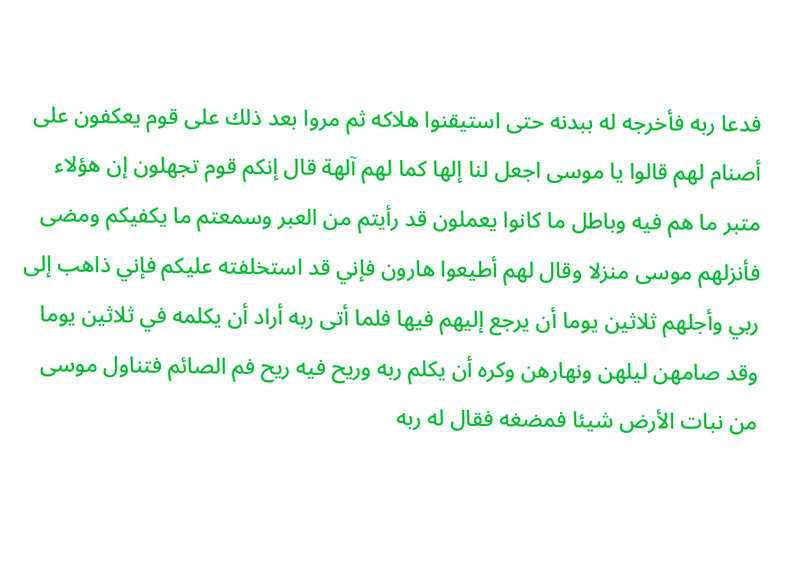فدعا ربه فأخرجه له ببدنه حتى استيقنوا هلاكه ثم مروا بعد ذلك على قوم يعكفون على أصنام لهم قالوا يا موسى اجعل لنا إلها كما لهم آلهة قال إنكم قوم تجهلون إن هؤلاء متبر ما هم فيه وباطل ما كانوا يعملون قد رأيتم من العبر وسمعتم ما يكفيكم ومضى فأنزلهم موسى منزلا وقال لهم أطيعوا هارون فإني قد استخلفته عليكم فإني ذاهب إلى ربي وأجلهم ثلاثين يوما أن يرجع إليهم فيها فلما أتى ربه أراد أن يكلمه في ثلاثين يوما وقد صامهن ليلهن ونهارهن وكره أن يكلم ربه وريح فيه ريح فم الصائم فتناول موسى من نبات الأرض شيئا فمضغه فقال له ربه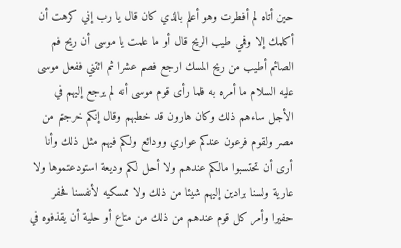حين أتاه لم أفطرت وهو أعلم بالذي كان قال يا رب إني كرهت أن أكلمك إلا وفمي طيب الريح قال أو ما علمت يا موسى أن ريح فم الصائم أطيب من ريح المسك ارجع فصم عشرا ثم ائتني ففعل موسى عليه السلام ما أمره به فلما رأى قوم موسى أنه لم يرجع إليهم في الأجل ساءهم ذلك وكان هارون قد خطبهم وقال إنكم خرجتم من مصر ولقوم فرعون عندكم عواري وودائع ولكم فيهم مثل ذلك وأنا أرى أن تحتسبوا مالكم عندهم ولا أحل لكم وديعة استودعتموها ولا عارية ولسنا برادين إليهم شيئا من ذلك ولا ممسكيه لأنفسنا فحفر حفيرا وأمر كل قوم عندهم من ذلك من متاع أو حلية أن يقذفوه في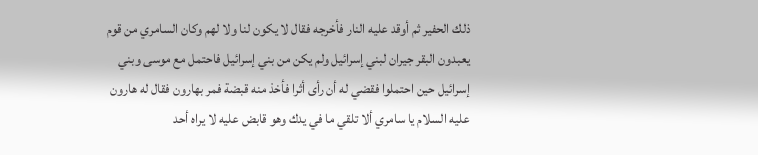ذلك الحفير ثم أوقد عليه النار فأخرجه فقال لا يكون لنا ولا لهم وكان السامري من قوم يعبدون البقر جيران لبني إسرائيل ولم يكن من بني إسرائيل فاحتمل مع موسى وبني إسرائيل حين احتملوا فقضي له أن رأى أثرا فأخذ منه قبضة فمر بهارون فقال له هارون عليه السلام يا سامري ألا تلقي ما في يدك وهو قابض عليه لا يراه أحد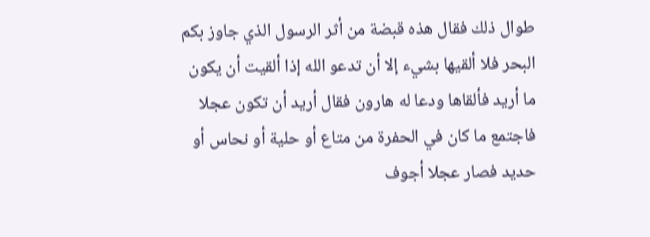طوال ذلك فقال هذه قبضة من أثر الرسول الذي جاوز بكم البحر فلا ألقيها بشيء إلا أن تدعو الله إذا ألقيت أن يكون ما أريد فألقاها ودعا له هارون فقال أريد أن تكون عجلا فاجتمع ما كان في الحفرة من متاع أو حلية أو نحاس أو حديد فصار عجلا أجوف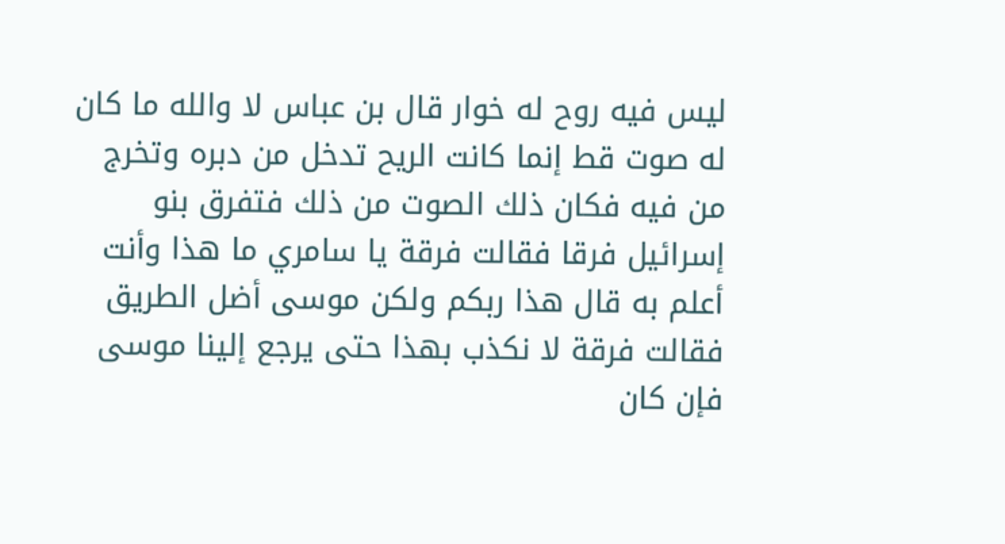ليس فيه روح له خوار قال بن عباس لا والله ما كان له صوت قط إنما كانت الريح تدخل من دبره وتخرج من فيه فكان ذلك الصوت من ذلك فتفرق بنو إسرائيل فرقا فقالت فرقة يا سامري ما هذا وأنت أعلم به قال هذا ربكم ولكن موسى أضل الطريق فقالت فرقة لا نكذب بهذا حتى يرجع إلينا موسى فإن كان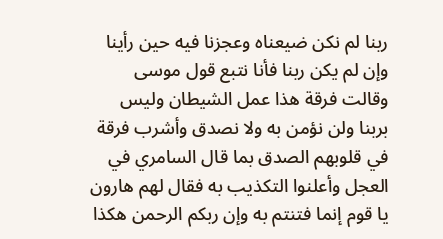ربنا لم نكن ضيعناه وعجزنا فيه حين رأينا وإن لم يكن ربنا فأنا نتبع قول موسى وقالت فرقة هذا عمل الشيطان وليس بربنا ولن نؤمن به ولا نصدق وأشرب فرقة في قلوبهم الصدق بما قال السامري في العجل وأعلنوا التكذيب به فقال لهم هارون يا قوم إنما فتنتم به وإن ربكم الرحمن هكذا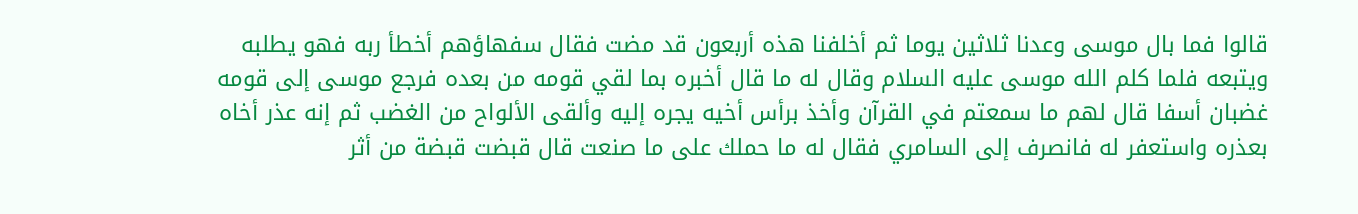قالوا فما بال موسى وعدنا ثلاثين يوما ثم أخلفنا هذه أربعون قد مضت فقال سفهاؤهم أخطأ ربه فهو يطلبه ويتبعه فلما كلم الله موسى عليه السلام وقال له ما قال أخبره بما لقي قومه من بعده فرجع موسى إلى قومه غضبان أسفا قال لهم ما سمعتم في القرآن وأخذ برأس أخيه يجره إليه وألقى الألواح من الغضب ثم إنه عذر أخاه بعذره واستعفر له فانصرف إلى السامري فقال له ما حملك على ما صنعت قال قبضت قبضة من أثر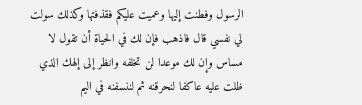الرسول وفطنت إليها وعميت عليكم فقذفتها وكذلك سولت لي نفسي قال فاذهب فإن لك في الحياة أن تقول لا مساس وإن لك موعدا لن تخلفه وانظر إلى إلهك الذي ظلت عليه عاكفا لنحرقنه ثم لننسفنه في اليم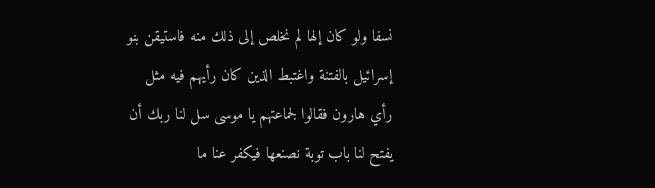نسفا ولو كان إلها لم نخلص إلى ذلك منه فاستيقن بنو إسرائيل بالفتنة واغتبط الذين كان رأيهم فيه مثل رأي هارون فقالوا لجماعتهم يا موسى سل لنا ربك أن يفتح لنا باب توبة نصنعها فيكفر عنا ما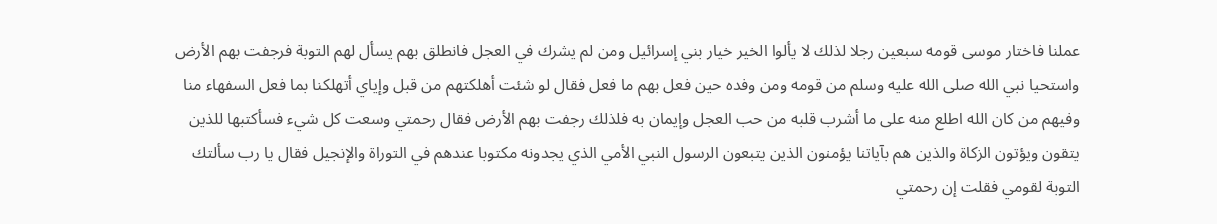عملنا فاختار موسى قومه سبعين رجلا لذلك لا يألوا الخير خيار بني إسرائيل ومن لم يشرك في العجل فانطلق بهم يسأل لهم التوبة فرجفت بهم الأرض واستحيا نبي الله صلى الله عليه وسلم من قومه ومن وفده حين فعل بهم ما فعل فقال لو شئت أهلكتهم من قبل وإياي أتهلكنا بما فعل السفهاء منا وفيهم من كان الله اطلع منه على ما أشرب قلبه من حب العجل وإيمان به فلذلك رجفت بهم الأرض فقال رحمتي وسعت كل شيء فسأكتبها للذين يتقون ويؤتون الزكاة والذين هم بآياتنا يؤمنون الذين يتبعون الرسول النبي الأمي الذي يجدونه مكتوبا عندهم في التوراة والإنجيل فقال يا رب سألتك التوبة لقومي فقلت إن رحمتي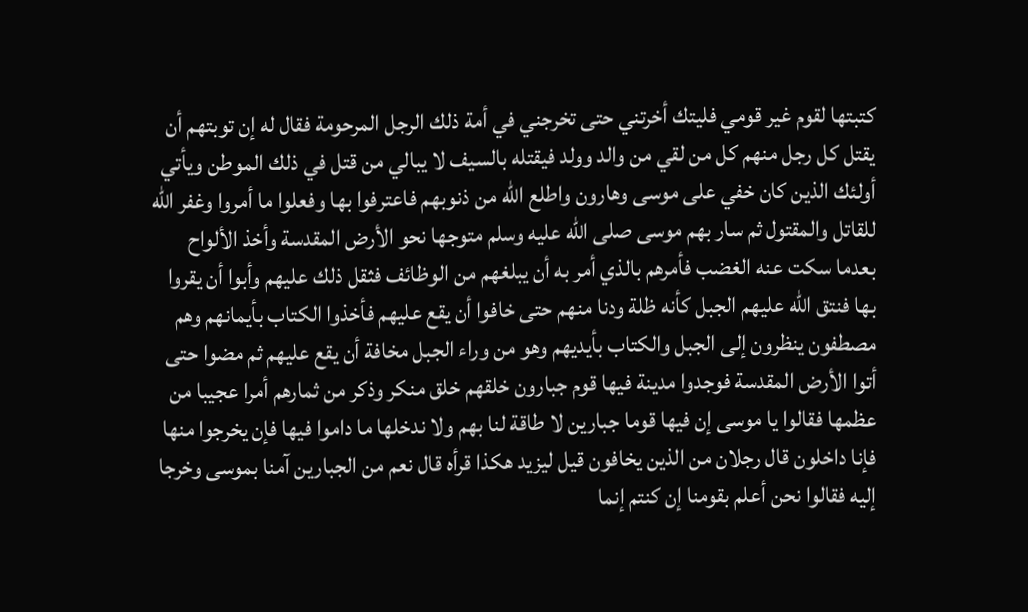كتبتها لقوم غير قومي فليتك أخرتني حتى تخرجني في أمة ذلك الرجل المرحومة فقال له إن توبتهم أن يقتل كل رجل منهم كل من لقي من والد وولد فيقتله بالسيف لا يبالي من قتل في ذلك الموطن ويأتي أولئك الذين كان خفي على موسى وهارون واطلع الله من ذنوبهم فاعترفوا بها وفعلوا ما أمروا وغفر الله للقاتل والمقتول ثم سار بهم موسى صلى الله عليه وسلم متوجها نحو الأرض المقدسة وأخذ الألواح بعدما سكت عنه الغضب فأمرهم بالذي أمر به أن يبلغهم من الوظائف فثقل ذلك عليهم وأبوا أن يقروا بها فنتق الله عليهم الجبل كأنه ظلة ودنا منهم حتى خافوا أن يقع عليهم فأخذوا الكتاب بأيمانهم وهم مصطفون ينظرون إلى الجبل والكتاب بأيديهم وهو من وراء الجبل مخافة أن يقع عليهم ثم مضوا حتى أتوا الأرض المقدسة فوجدوا مدينة فيها قوم جبارون خلقهم خلق منكر وذكر من ثمارهم أمرا عجيبا من عظمها فقالوا يا موسى إن فيها قوما جبارين لا طاقة لنا بهم ولا ندخلها ما داموا فيها فإن يخرجوا منها فإنا داخلون قال رجلان من الذين يخافون قيل ليزيد هكذا قرأه قال نعم من الجبارين آمنا بموسى وخرجا إليه فقالوا نحن أعلم بقومنا إن كنتم إنما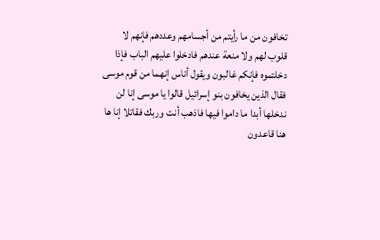تخافون من ما رأيتم من أجسامهم وعددهم فإنهم لا قلوب لهم ولا منعة عندهم فادخلوا عليهم الباب فإذا دخلتموه فإنكم غالبون ويقول أناس إنهما من قوم موسى فقال الذين يخافون بنو إسرائيل قالوا يا موسى إنا لن ندخلها أبدا ما داموا فيها فاذهب أنت وربك فقاتلا إنا ها هنا قاعدون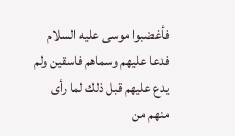فأغضبوا موسى عليه السلام فدعا عليهم وسماهم فاسقين ولم يدع عليهم قبل ذلك لما رأى منهم من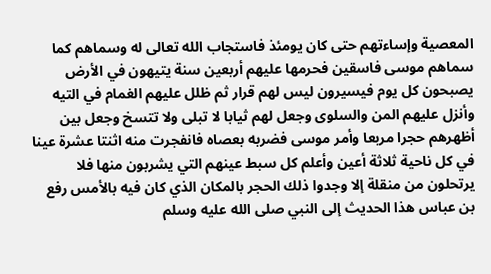المعصية وإساءتهم حتى كان يومئذ فاستجاب الله تعالى له وسماهم كما سماهم موسى فاسقين فحرمها عليهم أربعين سنة يتيهون في الأرض يصبحون كل يوم فيسيرون ليس لهم قرار ثم ظلل عليهم الغمام في التيه وأنزل عليهم المن والسلوى وجعل لهم ثيابا لا تبلى ولا تتسخ وجعل بين أظهرهم حجرا مربعا وأمر موسى فضربه بعصاه فانفجرت منه اثنتا عشرة عينا في كل ناحية ثلاثة أعين وأعلم كل سبط عينهم التي يشربون منها فلا يرتحلون من منقلة إلا وجدوا ذلك الحجر بالمكان الذي كان فيه بالأمس رفع بن عباس هذا الحديث إلى النبي صلى الله عليه وسلم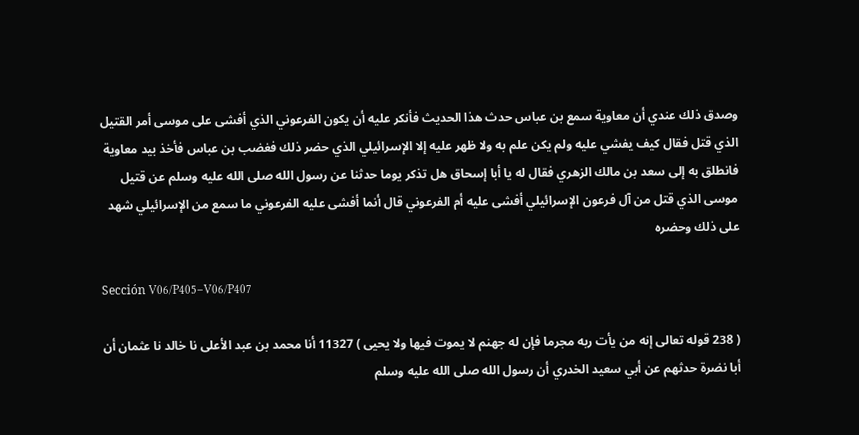وصدق ذلك عندي أن معاوية سمع بن عباس حدث هذا الحديث فأنكر عليه أن يكون الفرعوني الذي أفشى على موسى أمر القتيل الذي قتل فقال كيف يفشي عليه ولم يكن علم به ولا ظهر عليه إلا الإسرائيلي الذي حضر ذلك فغضب بن عباس فأخذ بيد معاوية فانطلق به إلى سعد بن مالك الزهري فقال له يا أبا إسحاق هل تذكر يوما حدثنا عن رسول الله صلى الله عليه وسلم عن قتيل موسى الذي قتل من آل فرعون الإسرائيلي أفشى عليه أم الفرعوني قال أنما أفشى عليه الفرعوني ما سمع من الإسرائيلي شهد على ذلك وحضره

Sección V06/P405–V06/P407

( 238 قوله تعالى إنه من يأت ربه مجرما فإن له جهنم لا يموت فيها ولا يحيى ) 11327 أنا محمد بن عبد الأعلى نا خالد نا عثمان أن أبا نضرة حدثهم عن أبي سعيد الخدري أن رسول الله صلى الله عليه وسلم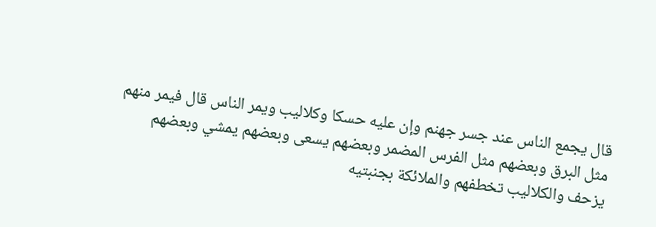قال يجمع الناس عند جسر جهنم وإن عليه حسكا وكلاليب ويمر الناس قال فيمر منهم مثل البرق وبعضهم مثل الفرس المضمر وبعضهم يسعى وبعضهم يمشي وبعضهم يزحف والكلاليب تخطفهم والملائكة بجنبتيه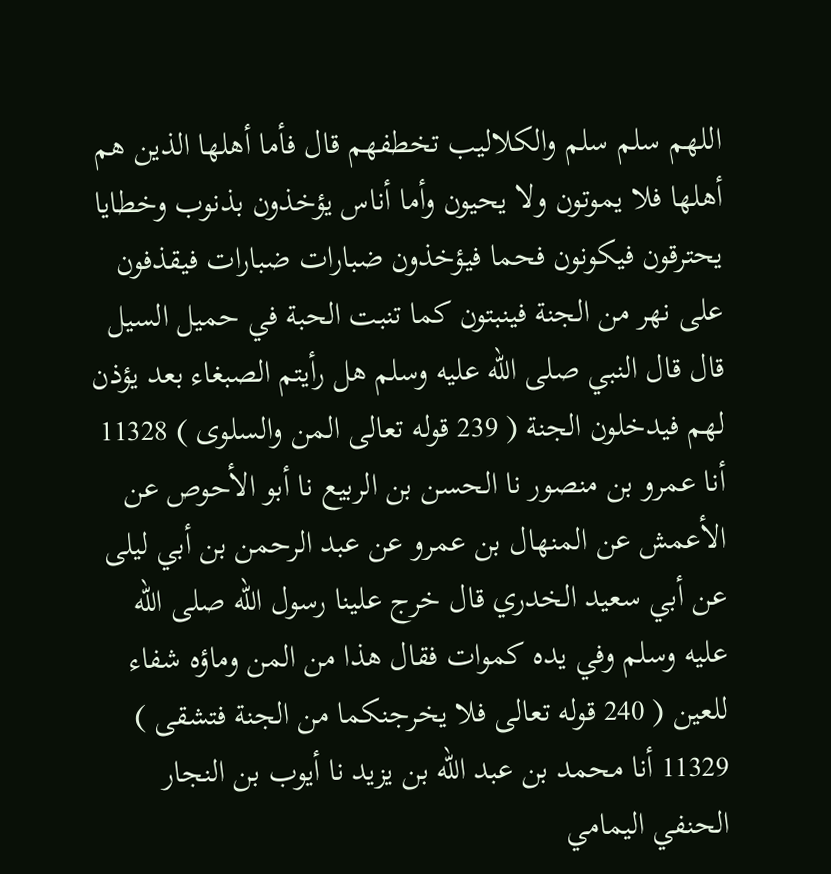اللهم سلم سلم والكلاليب تخطفهم قال فأما أهلها الذين هم أهلها فلا يموتون ولا يحيون وأما أناس يؤخذون بذنوب وخطايا يحترقون فيكونون فحما فيؤخذون ضبارات ضبارات فيقذفون على نهر من الجنة فينبتون كما تنبت الحبة في حميل السيل قال قال النبي صلى الله عليه وسلم هل رأيتم الصبغاء بعد يؤذن لهم فيدخلون الجنة ( 239 قوله تعالى المن والسلوى ) 11328 أنا عمرو بن منصور نا الحسن بن الربيع نا أبو الأحوص عن الأعمش عن المنهال بن عمرو عن عبد الرحمن بن أبي ليلى عن أبي سعيد الخدري قال خرج علينا رسول الله صلى الله عليه وسلم وفي يده كموات فقال هذا من المن وماؤه شفاء للعين ( 240 قوله تعالى فلا يخرجنكما من الجنة فتشقى ) 11329 أنا محمد بن عبد الله بن يزيد نا أيوب بن النجار الحنفي اليمامي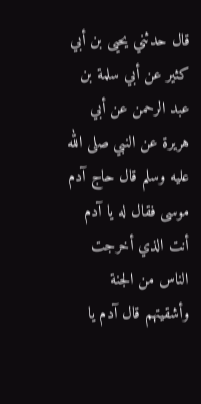قال حدثني يحيى بن أبي كثير عن أبي سلمة بن عبد الرحمن عن أبي هريرة عن النبي صلى الله عليه وسلم قال حاج آدم موسى فقال له يا آدم أنت الذي أخرجت الناس من الجنة وأشقيتهم قال آدم يا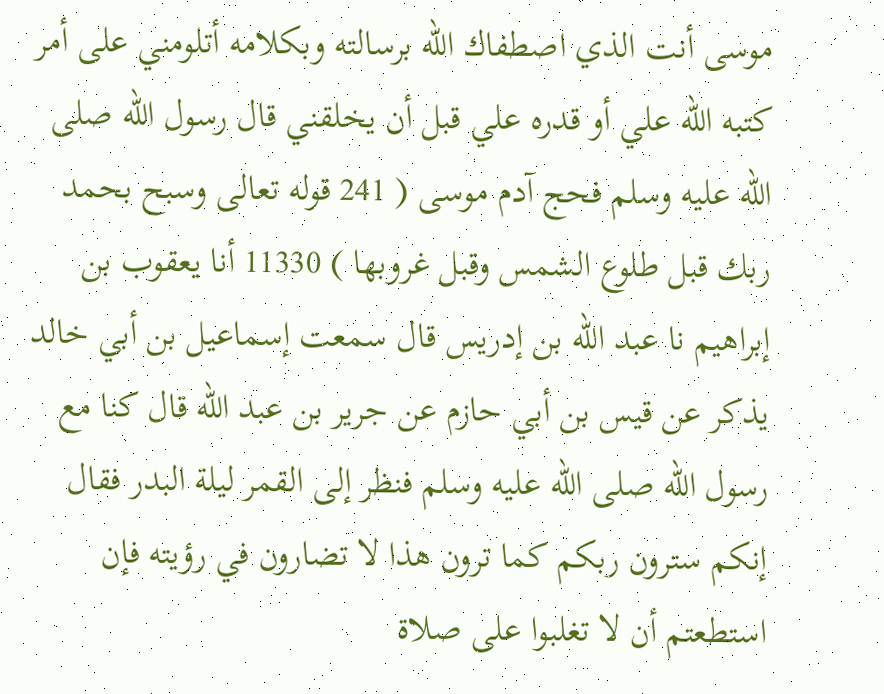موسى أنت الذي اصطفاك الله برسالته وبكلامه أتلومني على أمر كتبه الله علي أو قدره علي قبل أن يخلقني قال رسول الله صلى الله عليه وسلم فحج آدم موسى ( 241 قوله تعالى وسبح بحمد ربك قبل طلوع الشمس وقبل غروبها ) 11330 أنا يعقوب بن إبراهيم نا عبد الله بن إدريس قال سمعت إسماعيل بن أبي خالد يذكر عن قيس بن أبي حازم عن جرير بن عبد الله قال كنا مع رسول الله صلى الله عليه وسلم فنظر إلى القمر ليلة البدر فقال إنكم سترون ربكم كما ترون هذا لا تضارون في رؤيته فإن استطعتم أن لا تغلبوا على صلاة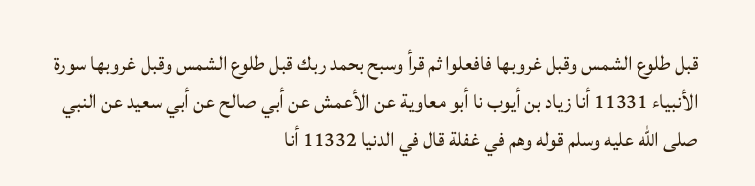قبل طلوع الشمس وقبل غروبها فافعلوا ثم قرأ وسبح بحمد ربك قبل طلوع الشمس وقبل غروبها سورة الأنبياء 11331 أنا زياد بن أيوب نا أبو معاوية عن الأعمش عن أبي صالح عن أبي سعيد عن النبي صلى الله عليه وسلم قوله وهم في غفلة قال في الدنيا 11332 أنا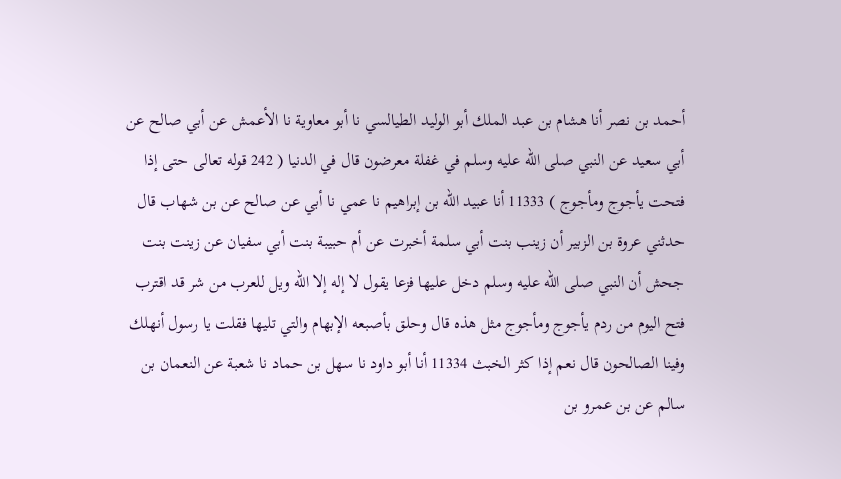أحمد بن نصر أنا هشام بن عبد الملك أبو الوليد الطيالسي نا أبو معاوية نا الأعمش عن أبي صالح عن أبي سعيد عن النبي صلى الله عليه وسلم في غفلة معرضون قال في الدنيا ( 242 قوله تعالى حتى إذا فتحت يأجوج ومأجوج ) 11333 أنا عبيد الله بن إبراهيم نا عمي نا أبي عن صالح عن بن شهاب قال حدثني عروة بن الزبير أن زينب بنت أبي سلمة أخبرت عن أم حبيبة بنت أبي سفيان عن زينت بنت جحش أن النبي صلى الله عليه وسلم دخل عليها فزعا يقول لا إله إلا الله ويل للعرب من شر قد اقترب فتح اليوم من ردم يأجوج ومأجوج مثل هذه قال وحلق بأصبعه الإبهام والتي تليها فقلت يا رسول أنهلك وفينا الصالحون قال نعم إذا كثر الخبث 11334 أنا أبو داود نا سهل بن حماد نا شعبة عن النعمان بن سالم عن بن عمرو بن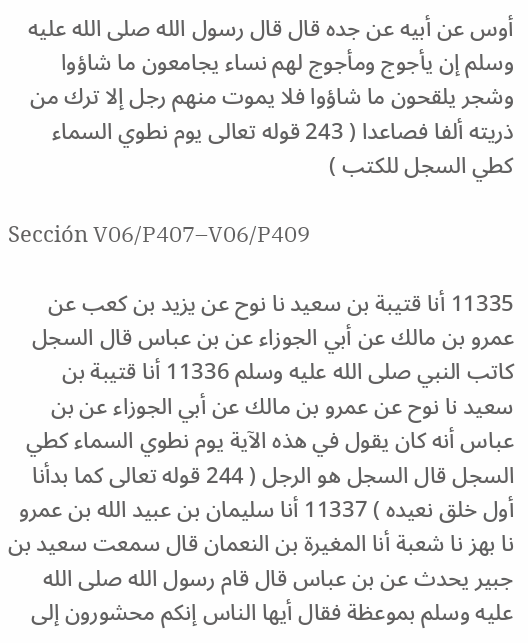أوس عن أبيه عن جده قال قال رسول الله صلى الله عليه وسلم إن يأجوج ومأجوج لهم نساء يجامعون ما شاؤوا وشجر يلقحون ما شاؤوا فلا يموت منهم رجل إلا ترك من ذريته ألفا فصاعدا ( 243 قوله تعالى يوم نطوي السماء كطي السجل للكتب )

Sección V06/P407–V06/P409

11335 أنا قتيبة بن سعيد نا نوح عن يزيد بن كعب عن عمرو بن مالك عن أبي الجوزاء عن بن عباس قال السجل كاتب النبي صلى الله عليه وسلم 11336 أنا قتيبة بن سعيد نا نوح عن عمرو بن مالك عن أبي الجوزاء عن بن عباس أنه كان يقول في هذه الآية يوم نطوي السماء كطي السجل قال السجل هو الرجل ( 244 قوله تعالى كما بدأنا أول خلق نعيده ) 11337 أنا سليمان بن عبيد الله بن عمرو نا بهز نا شعبة أنا المغيرة بن النعمان قال سمعت سعيد بن جبير يحدث عن بن عباس قال قام رسول الله صلى الله عليه وسلم بموعظة فقال أيها الناس إنكم محشورون إلى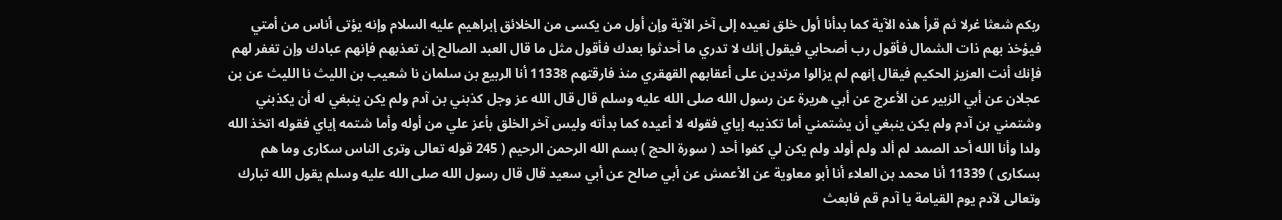ربكم شعثا غرلا ثم قرأ هذه الآية كما بدأنا أول خلق نعيده إلى آخر الآية وإن أول من يكسى من الخلائق إبراهيم عليه السلام وإنه يؤتى أناس من أمتي فيؤخذ بهم ذات الشمال فأقول رب أصحابي فيقول إنك لا تدري ما أحدثوا بعدك فأقول مثل ما قال العبد الصالح إن تعذبهم فإنهم عبادك وإن تغفر لهم فإنك أنت العزيز الحكيم فيقال إنهم لم يزالوا مرتدين على أعقابهم القهقري منذ فارقتهم 11338 أنا الربيع بن سلمان نا شعيب بن الليث نا الليث عن بن عجلان عن أبي الزبير عن الأعرج عن أبي هريرة عن رسول الله صلى الله عليه وسلم قال قال الله عز وجل كذبني بن آدم ولم يكن ينبغي له أن يكذبني وشتمني بن آدم ولم يكن ينبغي أن يشتمني أما تكذيبه إياي فقوله لا أعيده كما بدأته وليس آخر الخلق بأعز علي من أوله وأما شتمه إياي فقوله اتخذ الله ولدا وأنا الله أحد الصمد لم ألد ولم أولد ولم يكن لي كفوا أحد ( سورة الحج ) بسم الله الرحمن الرحيم ( 245 قوله تعالى وترى الناس سكارى وما هم بسكارى ) 11339 أنا محمد بن العلاء أنا أبو معاوية عن الأعمش عن أبي صالح عن أبي سعيد قال قال رسول الله صلى الله عليه وسلم يقول الله تبارك وتعالى لآدم يوم القيامة يا آدم قم فابعث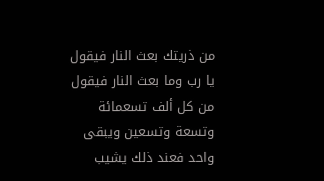من ذريتك بعث النار فيقول يا رب وما بعث النار فيقول من كل ألف تسعمائة وتسعة وتسعين ويبقى واحد فعند ذلك يشيب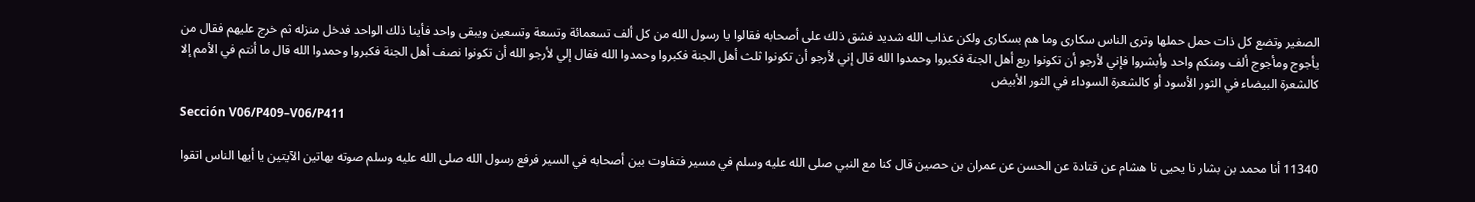الصغير وتضع كل ذات حمل حملها وترى الناس سكارى وما هم بسكارى ولكن عذاب الله شديد فشق ذلك على أصحابه فقالوا يا رسول الله من كل ألف تسعمائة وتسعة وتسعين ويبقى واحد فأينا ذلك الواحد فدخل منزله ثم خرج عليهم فقال من يأجوج ومأجوج ألف ومنكم واحد وأبشروا فإني لأرجو أن تكونوا ربع أهل الجنة فكبروا وحمدوا الله قال إني لأرجو أن تكونوا ثلث أهل الجنة فكبروا وحمدوا الله فقال إلي لأرجو الله أن تكونوا نصف أهل الجنة فكبروا وحمدوا الله قال ما أنتم في الأمم إلا كالشعرة البيضاء في الثور الأسود أو كالشعرة السوداء في الثور الأبيض

Sección V06/P409–V06/P411

11340 أنا محمد بن بشار نا يحيى نا هشام عن قتادة عن الحسن عن عمران بن حصين قال كنا مع النبي صلى الله عليه وسلم في مسير فتفاوت بين أصحابه في السير فرفع رسول الله صلى الله عليه وسلم صوته بهاتين الآيتين يا أيها الناس اتقوا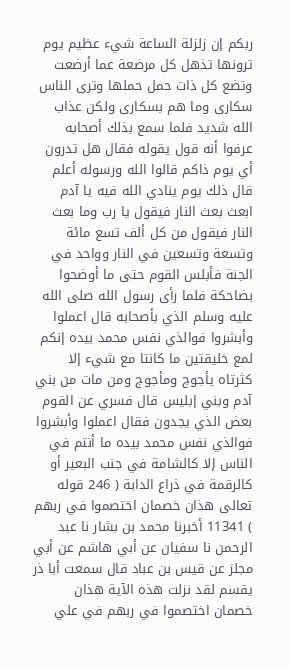ربكم إن زلزلة الساعة شيء عظيم يوم ترونها تذهل كل مرضعة عما أرضعت وتضع كل ذات حمل حملها وترى الناس سكارى وما هم بسكارى ولكن عذاب الله شديد فلما سمع بذلك أصحابه عرفوا أنه قول يقوله فقال هل تدرون أي يوم ذاكم قالوا الله ورسوله أعلم قال ذلك يوم ينادي الله فيه يا آدم ابعث بعث النار فيقول يا رب وما بعث النار فيقول من كل ألف تسع مائة وتسعة وتسعين في النار وواحد في الجنة فأبلس القوم حتى ما أوضحوا بضاحكة فلما رأى رسول الله صلى الله عليه وسلم الذي بأصحابه قال اعملوا وأبشروا فوالذي نفس محمد بيده إنكم لمع خليقتين ما كانتا مع شيء إلا كثرتاه يأجوج ومأجوج ومن مات من بني آدم وبني إبليس قال فسري عن القوم بعض الذي يجدون فقال اعملوا وأبشروا فوالذي نفس محمد بيده ما أنتم في الناس إلا كالشامة في جنب البعير أو كالرقمة في ذراع الدابة ( 246 قوله تعالى هذان خصمان اختصموا في ربهم ) 11341 أخبرنا محمد بن بشار نا عبد الرحمن نا سفيان عن أبي هاشم عن أبي مجلز عن قيس بن عباد قال سمعت أبا ذر يقسم لقد نزلت هذه الآية هذان خصمان اختصموا في ربهم في علي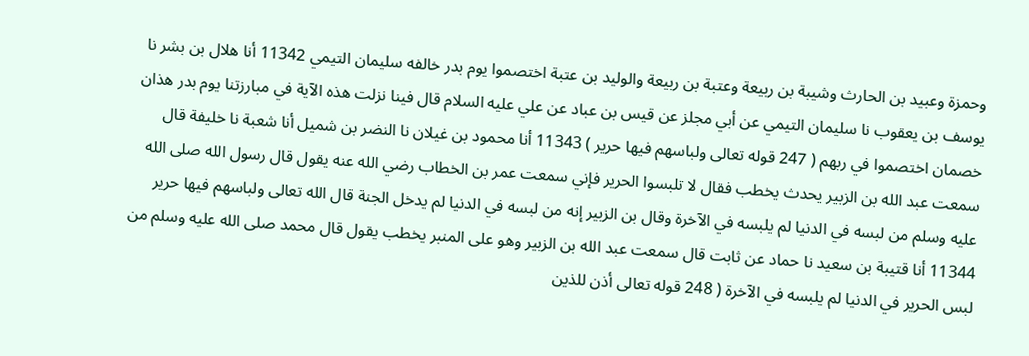وحمزة وعبيد بن الحارث وشيبة بن ربيعة وعتبة بن ربيعة والوليد بن عتبة اختصموا يوم بدر خالفه سليمان التيمي 11342 أنا هلال بن بشر نا يوسف بن يعقوب نا سليمان التيمي عن أبي مجلز عن قيس بن عباد عن علي عليه السلام قال فينا نزلت هذه الآية في مبارزتنا يوم بدر هذان خصمان اختصموا في ربهم ( 247 قوله تعالى ولباسهم فيها حرير ) 11343 أنا محمود بن غيلان نا النضر بن شميل أنا شعبة نا خليفة قال سمعت عبد الله بن الزبير يحدث يخطب فقال لا تلبسوا الحرير فإني سمعت عمر بن الخطاب رضي الله عنه يقول قال رسول الله صلى الله عليه وسلم من لبسه في الدنيا لم يلبسه في الآخرة وقال بن الزبير إنه من لبسه في الدنيا لم يدخل الجنة قال الله تعالى ولباسهم فيها حرير 11344 أنا قتيبة بن سعيد نا حماد عن ثابت قال سمعت عبد الله بن الزبير وهو على المنبر يخطب يقول قال محمد صلى الله عليه وسلم من لبس الحرير في الدنيا لم يلبسه في الآخرة ( 248 قوله تعالى أذن للذين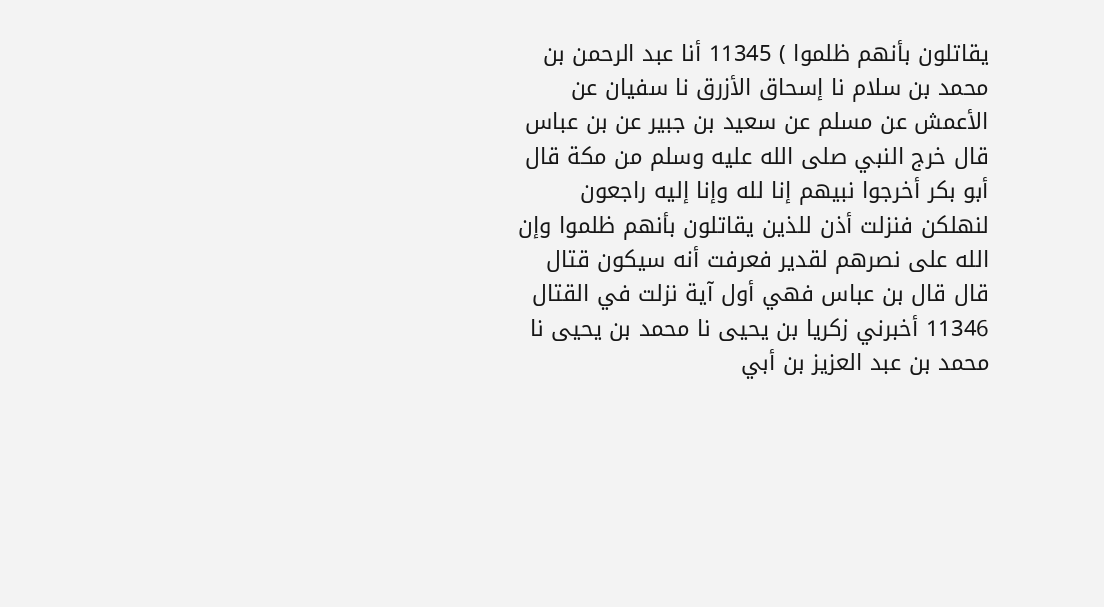يقاتلون بأنهم ظلموا ) 11345 أنا عبد الرحمن بن محمد بن سلام نا إسحاق الأزرق نا سفيان عن الأعمش عن مسلم عن سعيد بن جبير عن بن عباس قال خرج النبي صلى الله عليه وسلم من مكة قال أبو بكر أخرجوا نبيهم إنا لله وإنا إليه راجعون لنهلكن فنزلت أذن للذين يقاتلون بأنهم ظلموا وإن الله على نصرهم لقدير فعرفت أنه سيكون قتال قال قال بن عباس فهي أول آية نزلت في القتال 11346 أخبرني زكريا بن يحيى نا محمد بن يحيى نا محمد بن عبد العزيز بن أبي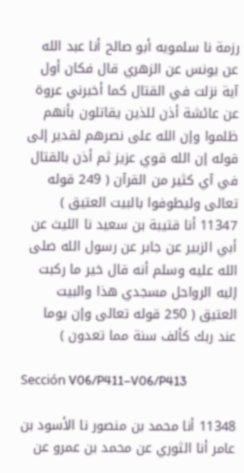رزمة نا سلمويه أبو صالح أنا عبد الله عن يونس عن الزهري قال فكان أول آية نزلت في القتال كما أخبرني عروة عن عائشة أذن للذين يقاتلون بأنهم ظلموا وإن الله على نصرهم لقدير إلى قوله إن الله قوي عزيز ثم أذن بالقتال في آي كثير من القرآن ( 249 قوله تعالى وليطوفوا بالبيت العتيق ) 11347 أنا قتيبة بن سعيد نا الليث عن أبي الزبير عن جابر عن رسول الله صلى الله عليه وسلم أنه قال خير ما ركبت إليه الرواحل مسجدي هذا والبيت العتيق ( 250 قوله تعالى وإن يوما عند ربك كألف سنة مما تعدون )

Sección V06/P411–V06/P413

11348 أنا محمد بن منصور نا الأسود بن عامر أنا الثوري عن محمد بن عمرو عن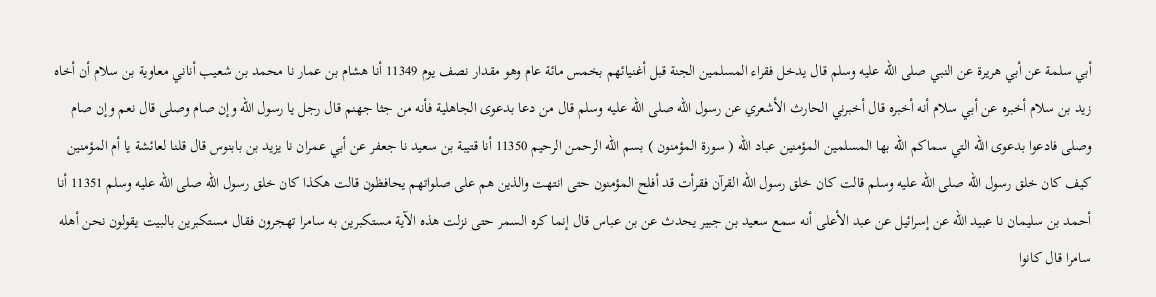أبي سلمة عن أبي هريرة عن النبي صلى الله عليه وسلم قال يدخل فقراء المسلمين الجنة قبل أغنيائهم بخمس مائة عام وهو مقدار نصف يوم 11349 أنا هشام بن عمار نا محمد بن شعيب أناني معاوية بن سلام أن أخاه زيد بن سلام أخبره عن أبي سلام أنه أخبره قال أخبرني الحارث الأشعري عن رسول الله صلى الله عليه وسلم قال من دعا بدعوى الجاهلية فأنه من جثا جهنم قال رجل يا رسول الله وإن صام وصلى قال نعم وإن صام وصلى فادعوا بدعوى الله التي سماكم الله بها المسلمين المؤمنين عباد الله ( سورة المؤمنون ) بسم الله الرحمن الرحيم 11350 أنا قتيبة بن سعيد نا جعفر عن أبي عمران نا يزيد بن بابنوس قال قلنا لعائشة يا أم المؤمنين كيف كان خلق رسول الله صلى الله عليه وسلم قالت كان خلق رسول الله القرآن فقرأت قد أفلح المؤمنون حتى انتهت والذين هم على صلواتهم يحافظون قالت هكذا كان خلق رسول الله صلى الله عليه وسلم 11351 أنا أحمد بن سليمان نا عبيد الله عن إسرائيل عن عبد الأعلى أنه سمع سعيد بن جبير يحدث عن بن عباس قال إنما كره السمر حتى نزلت هذه الآية مستكبرين به سامرا تهجرون فقال مستكبرين بالبيت يقولون نحن أهله سامرا قال كانوا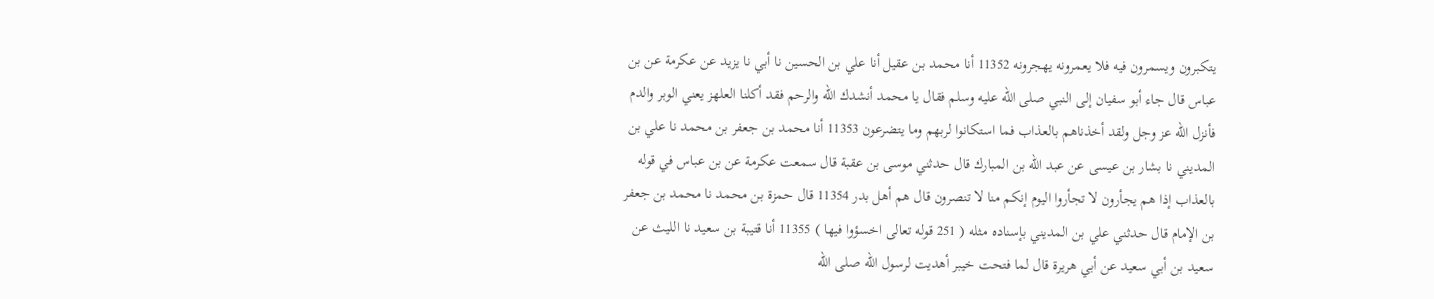يتكبرون ويسمرون فيه فلا يعمرونه يهجرونه 11352 أنا محمد بن عقيل أنا علي بن الحسين نا أبي نا يزيد عن عكرمة عن بن عباس قال جاء أبو سفيان إلى النبي صلى الله عليه وسلم فقال يا محمد أنشدك الله والرحم فقد أكلنا العلهز يعني الوبر والدم فأنزل الله عز وجل ولقد أخذناهم بالعذاب فما استكانوا لربهم وما يتضرعون 11353 أنا محمد بن جعفر بن محمد نا علي بن المديني نا بشار بن عيسى عن عبد الله بن المبارك قال حدثني موسى بن عقبة قال سمعت عكرمة عن بن عباس في قوله بالعذاب إذا هم يجأرون لا تجأروا اليوم إنكم منا لا تنصرون قال هم أهل بدر 11354 قال حمزة بن محمد نا محمد بن جعفر بن الإمام قال حدثني علي بن المديني بإسناده مثله ( 251 قوله تعالى اخسؤوا فيها ) 11355 أنا قتيبة بن سعيد نا الليث عن سعيد بن أبي سعيد عن أبي هريرة قال لما فتحت خيبر أهديت لرسول الله صلى الله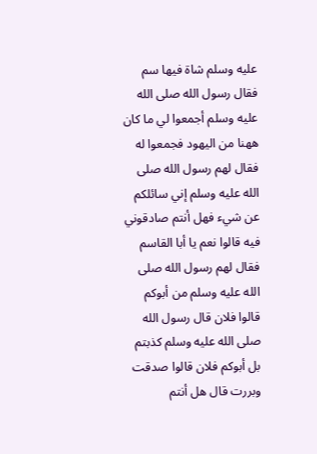عليه وسلم شاة فيها سم فقال رسول الله صلى الله عليه وسلم أجمعوا لي ما كان ههنا من اليهود فجمعوا له فقال لهم رسول الله صلى الله عليه وسلم إني سائلكم عن شيء فهل أنتم صادقوني فيه قالوا نعم يا أبا القاسم فقال لهم رسول الله صلى الله عليه وسلم من أبوكم قالوا فلان قال رسول الله صلى الله عليه وسلم كذبتم بل أبوكم فلان قالوا صدقت وبررت قال هل أنتم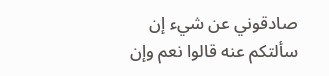صادقوني عن شيء إن سألتكم عنه قالوا نعم وإن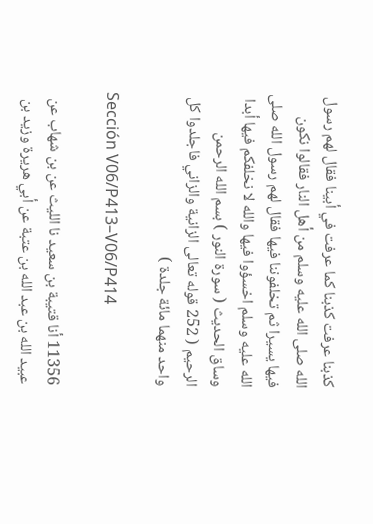كذبنا عرفت كذبنا كما عرفت في أبينا فقال لهم رسول الله صلى الله عليه وسلم من أهل النار فقالوا نكون فيها يسيرا ثم تخلفوننا فيها فقال لهم رسول الله صلى الله عليه وسلم اخسؤوا فيها والله لا نخلفكم فيها أبدا وساق الحديث ( سورة النور ) بسم الله الرحمن الرحيم ( 252 قوله تعالى الزانية والزاني فاجلدوا كل واحد منهما مائة جلدة )

Sección V06/P413–V06/P414

11356 أنا قتيبة بن سعيد نا الليث عن بن شهاب عن عبيد الله بن عبد الله بن عتبة عن أبي هريرة وزيد بن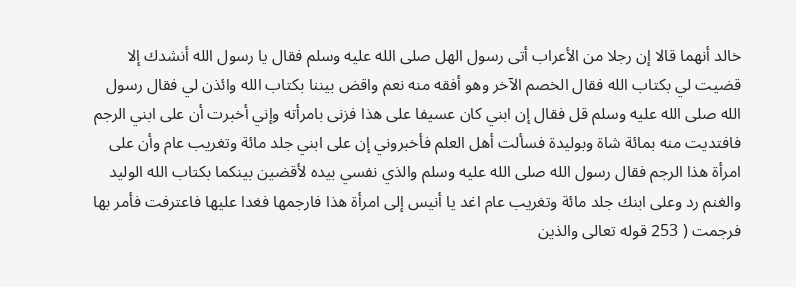خالد أنهما قالا إن رجلا من الأعراب أتى رسول الهل صلى الله عليه وسلم فقال يا رسول الله أنشدك إلا قضيت لي بكتاب الله فقال الخصم الآخر وهو أفقه منه نعم واقض بيننا بكتاب الله وائذن لي فقال رسول الله صلى الله عليه وسلم قل فقال إن ابني كان عسيفا على هذا فزنى بامرأته وإني أخبرت أن على ابني الرجم فافتديت منه بمائة شاة وبوليدة فسألت أهل العلم فأخبروني إن على ابني جلد مائة وتغريب عام وأن على امرأة هذا الرجم فقال رسول الله صلى الله عليه وسلم والذي نفسي بيده لأقضين بينكما بكتاب الله الوليد والغنم رد وعلى ابنك جلد مائة وتغريب عام اغد يا أنيس إلى امرأة هذا فارجمها فغدا عليها فاعترفت فأمر بها فرجمت ( 253 قوله تعالى والذين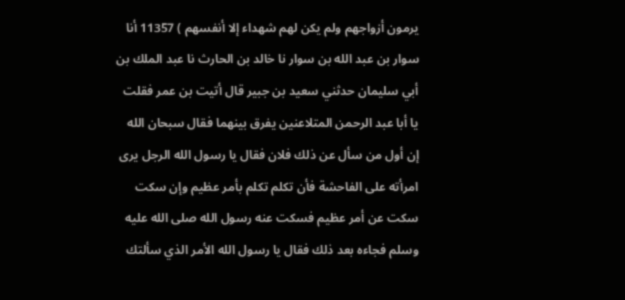يرمون أزواجهم ولم يكن لهم شهداء إلا أنفسهم ) 11357 أنا سوار بن عبد الله بن سوار نا خالد بن الحارث نا عبد الملك بن أبي سليمان حدثني سعيد بن جبير قال أتيت بن عمر فقلت يا أبا عبد الرحمن المتلاعنين يفرق بينهما فقال سبحان الله إن أول من سأل عن ذلك فلان فقال يا رسول الله الرجل يرى امرأته على الفاحشة فأن تكلم تكلم بأمر عظيم وإن سكت سكت عن أمر عظيم فسكت عنه رسول الله صلى الله عليه وسلم فجاءه بعد ذلك فقال يا رسول الله الأمر الذي سألتك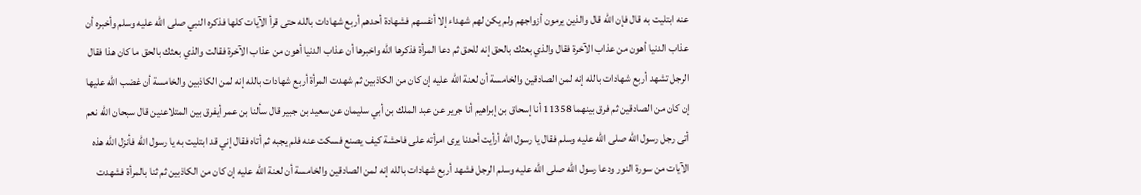عنه ابتليت به قال فإن الله قال والذين يرمون أزواجهم ولم يكن لهم شهداء إلا أنفسهم فشهادة أحدهم أربع شهادات بالله حتى قرأ الآيات كلها فذكره النبي صلى الله عليه وسلم وأخبره أن عذاب الدنيا أهون من عذاب الآخرة فقال والذي بعثك بالحق إنه للحق ثم دعا المرأة فذكرها الله واخبرها أن عذاب الدنيا أهون من عذاب الآخرة فقالت والذي بعثك بالحق ما كان هذا فقال الرجل تشهد أربع شهادات بالله إنه لمن الصادقين والخامسة أن لعنة الله عليه إن كان من الكاذبين ثم شهدت المرأة أربع شهادات بالله إنه لمن الكاذبين والخامسة أن غضب الله عليها إن كان من الصادقين ثم فرق بينهما 11358 أنا إسحاق بن إبراهيم أنا جرير عن عبد الملك بن أبي سليمان عن سعيد بن جبير قال سألنا بن عمر أيفرق بين المتلاعنين قال سبحان الله نعم أتى رجل رسول الله صلى الله عليه وسلم فقال يا رسول الله أرأيت أحدنا يرى امرأته على فاحشة كيف يصنع فسكت عنه فلم يجبه ثم أتاه فقال إني قد ابتليت به يا رسول الله فأنزل الله هذه الآيات من سورة النور ودعا رسول الله صلى الله عليه وسلم الرجل فشهد أربع شهادات بالله إنه لمن الصادقين والخامسة أن لعنة الله عليه إن كان من الكاذبين ثم ثنا بالمرأة فشهدت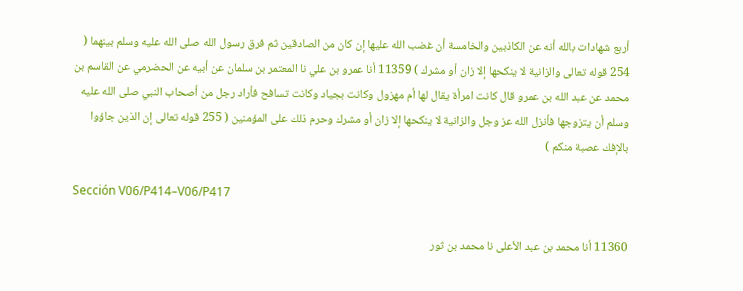أربع شهادات بالله أنه عن الكاذبين والخامسة أن غضب الله عليها إن كان من الصادقين ثم فرق رسول الله صلى الله عليه وسلم بينهما ( 254 قوله تعالى والزانية لا ينكحها إلا زان أو مشرك ) 11359 أنا عمرو بن علي نا المعتمر بن سلمان عن أبيه عن الحضرمي عن القاسم بن محمد عن عبد الله بن عمرو قال كانت امرأة يقال لها أم مهزول وكانت بجياد وكانت تسافح فأراد رجل من أصحاب النبي صلى الله عليه وسلم أن يتزوجها فأنزل الله عز وجل والزانية لا ينكحها إلا زان أو مشرك وحرم ذلك على المؤمنين ( 255 قوله تعالى إن الذين جاؤوا بالإفك عصبة منكم )

Sección V06/P414–V06/P417

11360 أنا محمد بن عبد الأعلى نا محمد بن ثور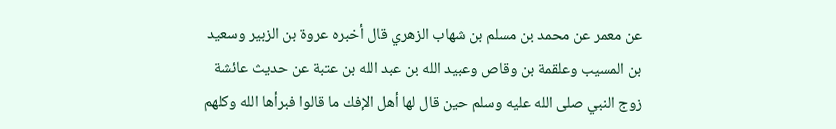عن معمر عن محمد بن مسلم بن شهاب الزهري قال أخبره عروة بن الزبير وسعيد بن المسيب وعلقمة بن وقاص وعبيد الله بن عبد الله بن عتبة عن حديث عائشة زوج النبي صلى الله عليه وسلم حين قال لها أهل الإفك ما قالوا فبرأها الله وكلهم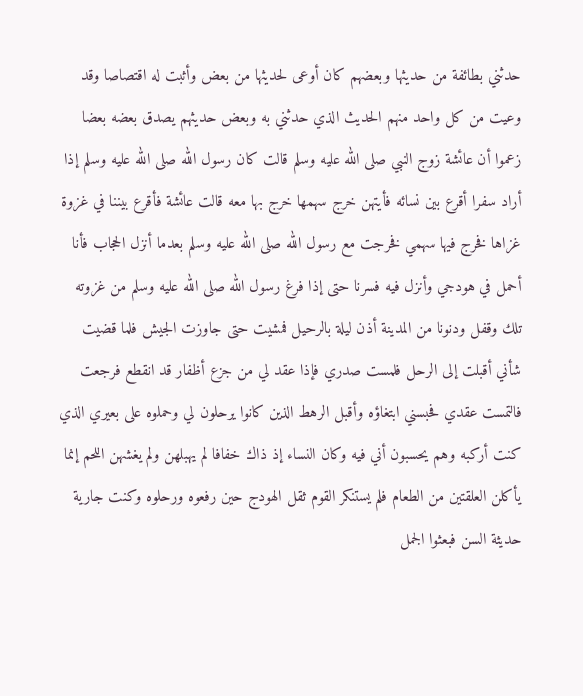حدثني بطائفة من حديثها وبعضهم كان أوعى لحديثها من بعض وأثبت له اقتصاصا وقد وعيت من كل واحد منهم الحديث الذي حدثني به وبعض حديثهم يصدق بعضه بعضا زعموا أن عائشة زوج النبي صلى الله عليه وسلم قالت كان رسول الله صلى الله عليه وسلم إذا أراد سفرا أقرع بين نسائه فأيتهن خرج سهمها خرج بها معه قالت عائشة فأقرع بيننا في غزوة غزاها فخرج فيها سهمي فخرجت مع رسول الله صلى الله عليه وسلم بعدما أنزل الحجاب فأنا أحمل في هودجي وأنزل فيه فسرنا حتى إذا فرغ رسول الله صلى الله عليه وسلم من غزوته تلك وقفل ودنونا من المدينة أذن ليلة بالرحيل فمشيت حتى جاوزت الجيش فلما قضيت شأني أقبلت إلى الرحل فلمست صدري فإذا عقد لي من جزع أظفار قد انقطع فرجعت فالتمست عقدي فحبسني ابتغاؤه وأقبل الرهط الذين كانوا يرحلون لي وحملوه على بعيري الذي كنت أركبه وهم يحسبون أني فيه وكان النساء إذ ذاك خفافا لم يهبلهن ولم يغشهن اللحم إنما يأكلن العلقتين من الطعام فلم يستنكر القوم ثقل الهودج حين رفعوه ورحلوه وكنت جارية حديثة السن فبعثوا الجمل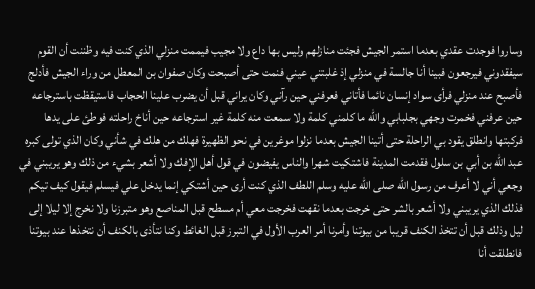وساروا فوجدت عقدي بعدما استمر الجيش فجئت منازلهم وليس بها داع ولا مجيب فيممت منزلي الذي كنت فيه وظننت أن القوم سيفقدوني فيرجعون فبينا أنا جالسة في منزلي إذ غلبتني عيني فنمت حتى أصبحت وكان صفوان بن المعطل من وراء الجيش فأدلج فأصبح عند منزلي فرأى سواد إنسان نائما فأتاني فعرفني حين رآني وكان يراني قبل أن يضرب علينا الحجاب فاستيقظت باسترجاعه حين عرفني فخمرت وجهي بجلبابي والله ما كلمني كلمة ولا سمعت منه كلمة غير استرجاعه حين أناخ راحلته فوطئ على يدها فركبتها وانطلق يقود بي الراحلة حتى أتينا الجيش بعدما نزلوا موغرين في نحو الظهيرة فهلك من هلك في شأني وكان الذي تولى كبره عبد الله بن أبي بن سلول فقدمت المدينة فاشتكيت شهرا والناس يفيضون في قول أهل الإفك ولا أشعر بشيء من ذلك وهو يريبني في وجعي أني لا أعرف من رسول الله صلى الله عليه وسلم اللطف الذي كنت أرى حين أشتكي إنما يدخل علي فيسلم فيقول كيف تيكم فذلك الذي يريبني ولا أشعر بالشر حتى خرجت بعدما نقهت فخرجت معي أم مسطح قبل المناصع وهو متبرزنا ولا نخرج إلا ليلا إلى ليل وذلك قبل أن تتخذ الكنف قريبا من بيوتنا وأمرنا أمر العرب الأول في التبرز قبل الغائط وكنا نتأذى بالكنف أن نتخذها عند بيوتنا فانطلقت أنا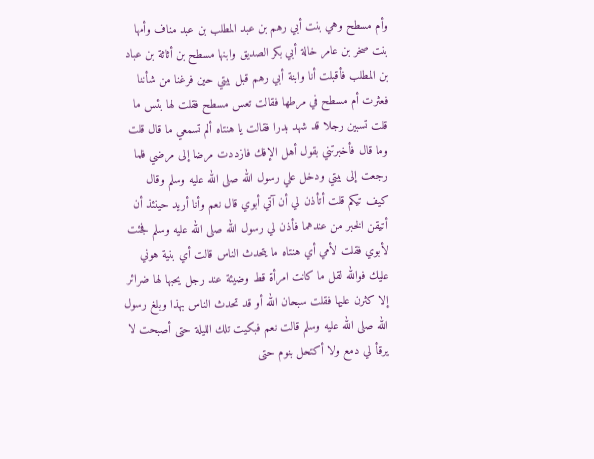وأم مسطح وهي بنت أبي رهم بن عبد المطلب بن عبد مناف وأمها بنت صخر بن عامر خالة أبي بكر الصديق وابنها مسطح بن أثاثة بن عباد بن المطلب فأقبلت أنا وابنة أبي رهم قبل بيتي حين فرغنا من شأننا فعثرت أم مسطح في مرطها فقالت تعس مسطح فقلت لها بئس ما قلت تسبين رجلا قد شهد بدرا فقالت يا هنتاه ألم تسمعي ما قال قلت وما قال فأخبرتني بقول أهل الإفك فازددت مرضا إلى مرضي فلما رجعت إلى بيتي ودخل علي رسول الله صلى الله عليه وسلم وقال كيف تيكم قلت أتأذن لي أن آتي أبوي قال نعم وأنا أريد حينئذ أن أتيقن الخبر من عندهما فأذن لي رسول الله صلى الله عليه وسلم فجئت لأبوي فقلت لأمي أي هنتاه ما يتحدث الناس قالت أي بنية هوني عليك فوالله لقل ما كانت امرأة قط وضيئة عند رجل يحبها لها ضرائر إلا كثرن عليها فقلت سبحان الله أو قد تحدث الناس بهذا وبلغ رسول الله صلى الله عليه وسلم قالت نعم فبكيت تلك الليلة حتى أصبحت لا يرقأ لي دمع ولا أكتحل بنوم حتى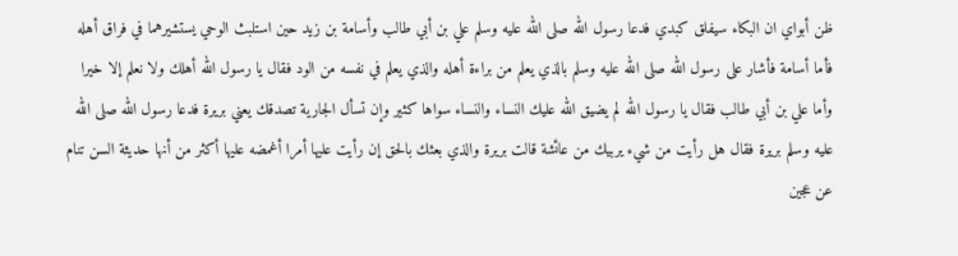ظن أبواي ان البكاء سيفلق كبدي فدعا رسول الله صلى الله عليه وسلم علي بن أبي طالب وأسامة بن زيد حين استلبث الوحي يستشيرهما في فراق أهله فأما أسامة فأشار على رسول الله صلى الله عليه وسلم بالذي يعلم من براءة أهله والذي يعلم في نفسه من الود فقال يا رسول الله أهلك ولا نعلم إلا خيرا وأما علي بن أبي طالب فقال يا رسول الله لم يضيق الله عليك النساء والنساء سواها كثير وإن تسأل الجارية تصدقك يعني بريرة فدعا رسول الله صلى الله عليه وسلم بريرة فقال هل رأيت من شيء يربيك من عائشة قالت بريرة والذي بعثك بالحق إن رأيت عليها أمرا أغمضه عليها أكثر من أنها حديثة السن تنام عن عجين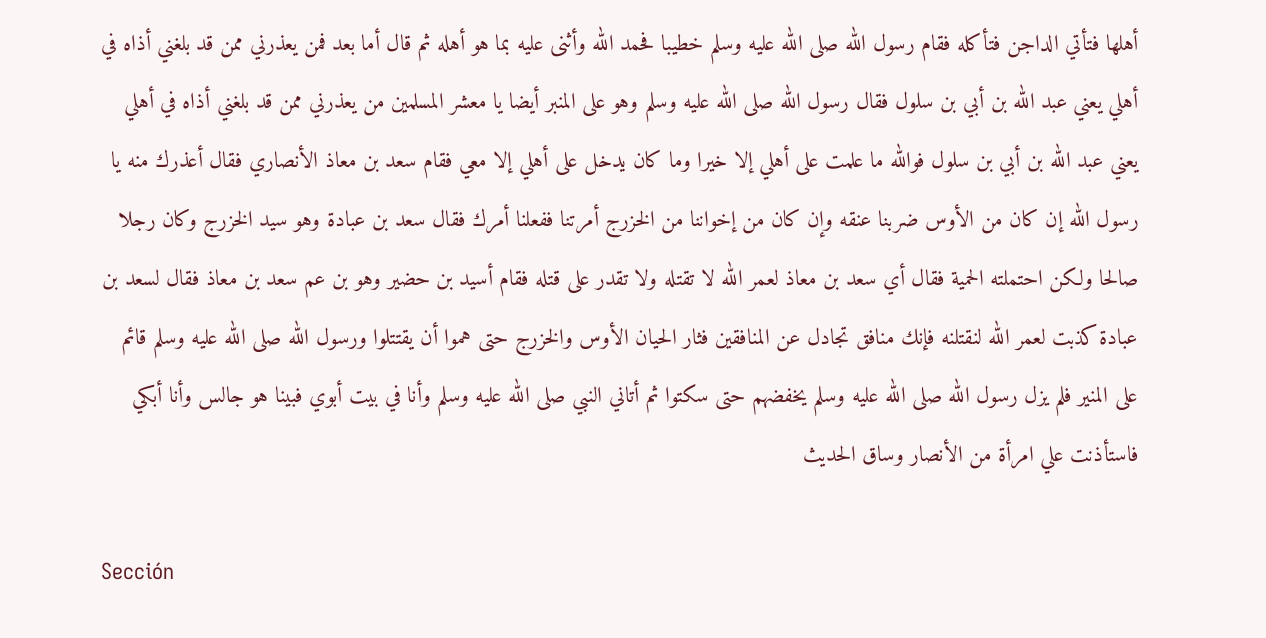أهلها فتأتي الداجن فتأكله فقام رسول الله صلى الله عليه وسلم خطيبا فحمد الله وأثنى عليه بما هو أهله ثم قال أما بعد فمن يعذرني ممن قد بلغني أذاه في أهلي يعني عبد الله بن أبي بن سلول فقال رسول الله صلى الله عليه وسلم وهو على المنبر أيضا يا معشر المسلمين من يعذرني ممن قد بلغني أذاه في أهلي يعني عبد الله بن أبي بن سلول فوالله ما علمت على أهلي إلا خيرا وما كان يدخل على أهلي إلا معي فقام سعد بن معاذ الأنصاري فقال أعذرك منه يا رسول الله إن كان من الأوس ضربنا عنقه وإن كان من إخواننا من الخزرج أمرتنا ففعلنا أمرك فقال سعد بن عبادة وهو سيد الخزرج وكان رجلا صالحا ولكن احتملته الحمية فقال أي سعد بن معاذ لعمر الله لا تقتله ولا تقدر على قتله فقام أسيد بن حضير وهو بن عم سعد بن معاذ فقال لسعد بن عبادة كذبت لعمر الله لنقتلنه فإنك منافق تجادل عن المنافقين فثار الحيان الأوس والخزرج حتى هموا أن يقتتلوا ورسول الله صلى الله عليه وسلم قائم على المنير فلم يزل رسول الله صلى الله عليه وسلم يخفضهم حتى سكتوا ثم أتاني النبي صلى الله عليه وسلم وأنا في بيت أبوي فبينا هو جالس وأنا أبكي فاستأذنت علي امرأة من الأنصار وساق الحديث

Sección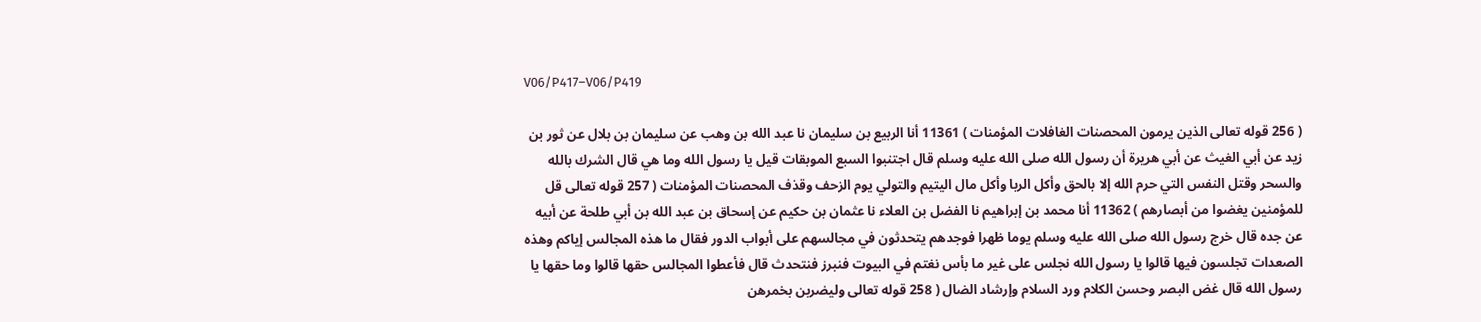V06/P417–V06/P419

( 256 قوله تعالى الذين يرمون المحصنات الغافلات المؤمنات ) 11361 أنا الربيع بن سليمان نا عبد الله بن وهب عن سليمان بن بلال عن ثور بن زيد عن أبي الغيث عن أبي هريرة أن رسول الله صلى الله عليه وسلم قال اجتنبوا السبع الموبقات قيل يا رسول الله وما هي قال الشرك بالله والسحر وقتل النفس التي حرم الله إلا بالحق وأكل الربا وأكل مال اليتيم والتولي يوم الزحف وقذف المحصنات المؤمنات ( 257 قوله تعالى قل للمؤمنين يغضوا من أبصارهم ) 11362 أنا محمد بن إبراهيم نا الفضل بن العلاء نا عثمان بن حكيم عن إسحاق بن عبد الله بن أبي طلحة عن أبيه عن جده قال خرج رسول الله صلى الله عليه وسلم يوما ظهرا فوجدهم يتحدثون في مجالسهم على أبواب الدور فقال ما هذه المجالس إياكم وهذه الصعدات تجلسون فيها قالوا يا رسول الله نجلس على غير ما بأس نغتم في البيوت فنبرز فنتحدث قال فأعطوا المجالس حقها قالوا وما حقها يا رسول الله قال غض البصر وحسن الكلام ورد السلام وإرشاد الضال ( 258 قوله تعالى وليضربن بخمرهن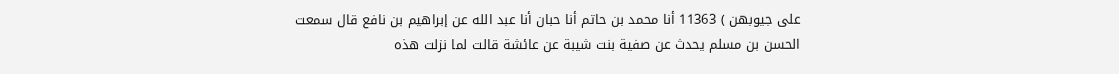على جيوبهن ) 11363 أنا محمد بن حاتم أنا حبان أنا عبد الله عن إبراهيم بن نافع قال سمعت الحسن بن مسلم يحدث عن صفية بنت شيبة عن عائشة قالت لما نزلت هذه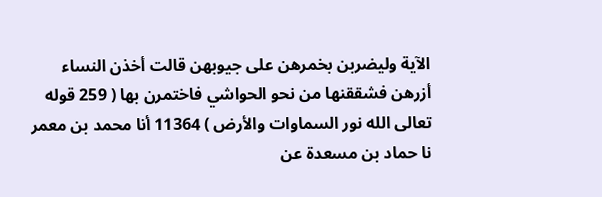الآية وليضربن بخمرهن على جيوبهن قالت أخذن النساء أزرهن فشققنها من نحو الحواشي فاختمرن بها ( 259 قوله تعالى الله نور السماوات والأرض ) 11364 أنا محمد بن معمر نا حماد بن مسعدة عن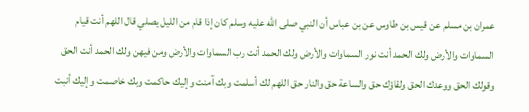عمران بن مسلم عن قيس بن طاوس عن بن عباس أن النبي صلى الله عليه وسلم كان إذا قام من الليل يصلي قال اللهم أنت قيام السماوات والأرض ولك الحمد أنت نور السماوات والأرض ولك الحمد أنت رب السماوات والأرض ومن فيهن ولك الحمد أنت الحق وقولك الحق ووعدك الحق ولقاؤك حق والساعة حق والنار حق اللهم لك أسلمت وبك آمنت وإليك حاكمت وبك خاصمت وإليك أنبت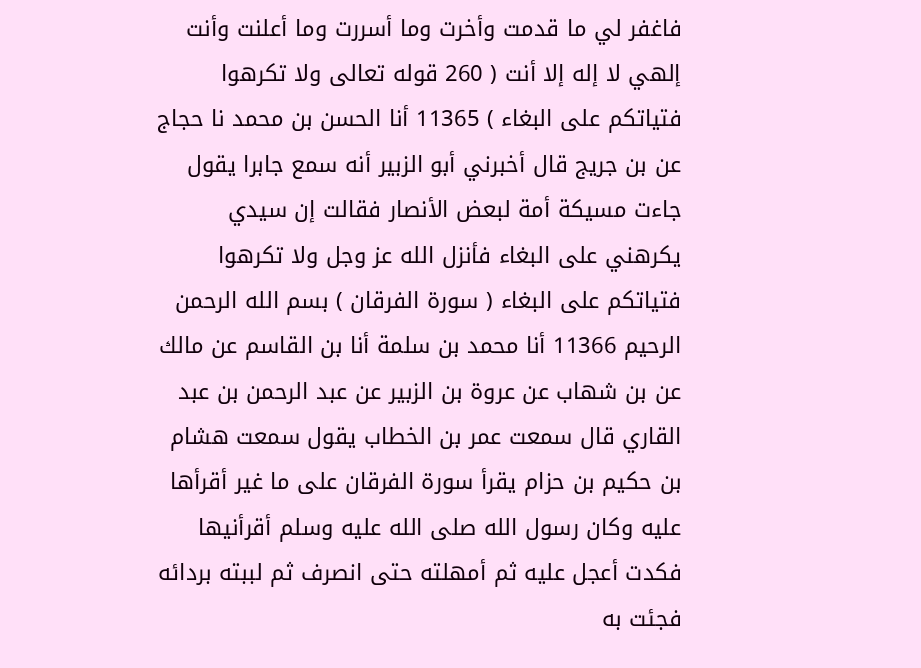فاغفر لي ما قدمت وأخرت وما أسررت وما أعلنت وأنت إلهي لا إله إلا أنت ( 260 قوله تعالى ولا تكرهوا فتياتكم على البغاء ) 11365 أنا الحسن بن محمد نا حجاج عن بن جريج قال أخبرني أبو الزبير أنه سمع جابرا يقول جاءت مسيكة أمة لبعض الأنصار فقالت إن سيدي يكرهني على البغاء فأنزل الله عز وجل ولا تكرهوا فتياتكم على البغاء ( سورة الفرقان ) بسم الله الرحمن الرحيم 11366 أنا محمد بن سلمة أنا بن القاسم عن مالك عن بن شهاب عن عروة بن الزبير عن عبد الرحمن بن عبد القاري قال سمعت عمر بن الخطاب يقول سمعت هشام بن حكيم بن حزام يقرأ سورة الفرقان على ما غير أقرأها عليه وكان رسول الله صلى الله عليه وسلم أقرأنيها فكدت أعجل عليه ثم أمهلته حتى انصرف ثم لببته بردائه فجئت به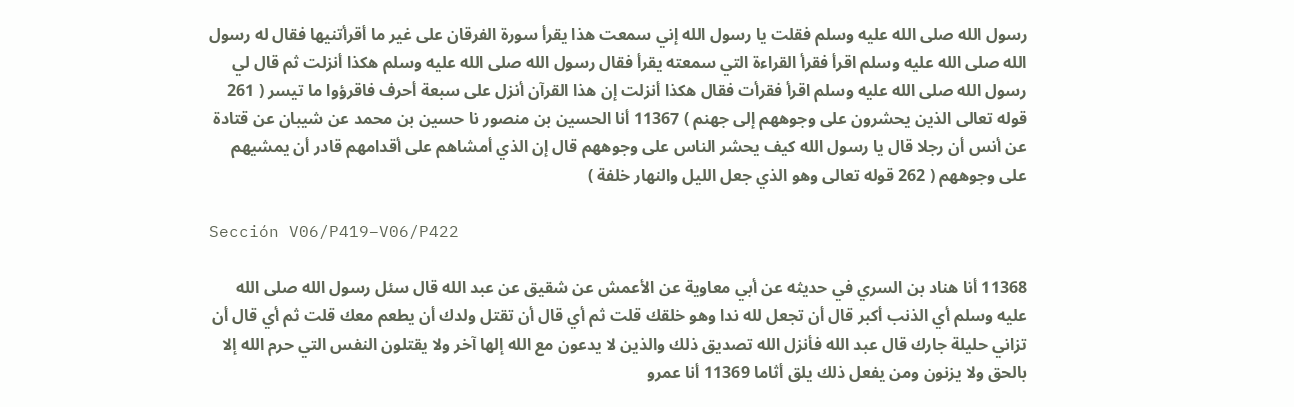رسول الله صلى الله عليه وسلم فقلت يا رسول الله إني سمعت هذا يقرأ سورة الفرقان على غير ما أقرأتنيها فقال له رسول الله صلى الله عليه وسلم اقرأ فقرأ القراءة التي سمعته يقرأ فقال رسول الله صلى الله عليه وسلم هكذا أنزلت ثم قال لي رسول الله صلى الله عليه وسلم اقرأ فقرأت فقال هكذا أنزلت إن هذا القرآن أنزل على سبعة أحرف فاقرؤوا ما تيسر ( 261 قوله تعالى الذين يحشرون على وجوههم إلى جهنم ) 11367 أنا الحسين بن منصور نا حسين بن محمد عن شيبان عن قتادة عن أنس أن رجلا قال يا رسول الله كيف يحشر الناس على وجوههم قال إن الذي أمشاهم على أقدامهم قادر أن يمشيهم على وجوههم ( 262 قوله تعالى وهو الذي جعل الليل والنهار خلفة )

Sección V06/P419–V06/P422

11368 أنا هناد بن السري في حديثه عن أبي معاوية عن الأعمش عن شقيق عن عبد الله قال سئل رسول الله صلى الله عليه وسلم أي الذنب أكبر قال أن تجعل لله ندا وهو خلقك قلت ثم أي قال أن تقتل ولدك أن يطعم معك قلت ثم أي قال أن تزاني حليلة جارك قال عبد الله فأنزل الله تصديق ذلك والذين لا يدعون مع الله إلها آخر ولا يقتلون النفس التي حرم الله إلا بالحق ولا يزنون ومن يفعل ذلك يلق أثاما 11369 أنا عمرو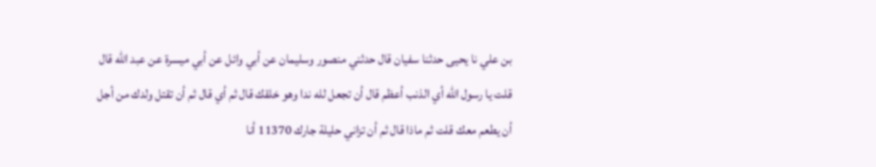بن علي نا يحيى حدثنا سفيان قال حدثني منصور وسليمان عن أبي وائل عن أبي ميسرة عن عبد الله قال قلت يا رسول الله أي الذنب أعظم قال أن تجعل لله ندا وهو خلقك قال ثم أي قال ثم أن تقتل ولدك من أجل أن يطعم معك قلت ثم ماذا قال ثم أن تزاني حليلة جارك 11370 أنا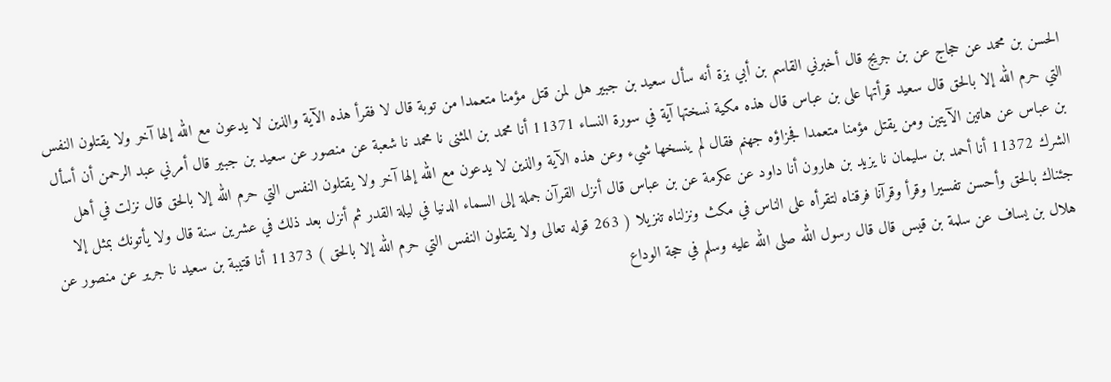الحسن بن محمد عن حجاج عن بن جريج قال أخبرني القاسم بن أبي بزة أنه سأل سعيد بن جبير هل لمن قتل مؤمنا متعمدا من توبة قال لا فقرأ هذه الآية والذين لا يدعون مع الله إلها آخر ولا يقتلون النفس التي حرم الله إلا بالحق قال سعيد قرأتها على بن عباس قال هذه مكية نسختها آية في سورة النساء 11371 أنا محمد بن المثنى نا محمد نا شعبة عن منصور عن سعيد بن جبير قال أمرني عبد الرحمن أن أسأل بن عباس عن هاتين الآيتين ومن يقتل مؤمنا متعمدا فجزاؤه جهنم فقال لم ينسخها شيء وعن هذه الآية والذين لا يدعون مع الله إلها آخر ولا يقتلون النفس التي حرم الله إلا بالحق قال نزلت في أهل الشرك 11372 أنا أحمد بن سليمان نا يزيد بن هارون أنا داود عن عكرمة عن بن عباس قال أنزل القرآن جملة إلى السماء الدنيا في ليلة القدر ثم أنزل بعد ذلك في عشرين سنة قال ولا يأتونك بمثل إلا جئناك بالحق وأحسن تفسيرا وقرأ وقرآنا فرقناه لتقرأه على الناس في مكث ونزلناه تنزيلا ( 263 قوله تعالى ولا يقتلون النفس التي حرم الله إلا بالحق ) 11373 أنا قتيبة بن سعيد نا جرير عن منصور عن هلال بن يساف عن سلمة بن قيس قال قال رسول الله صلى الله عليه وسلم في حجة الوداع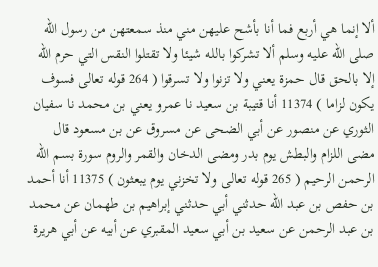ألا إنما هي أربع فما أنا بأشح عليهن مني منذ سمعتهن من رسول الله صلى الله عليه وسلم ألا تشركوا بالله شيئا ولا تقتلوا النقس التي حرم الله إلا بالحق قال حمزة يعني ولا تزنوا ولا تسرقوا ( 264 قوله تعالى فسوف يكون لزاما ) 11374 أنا قتيبة بن سعيد نا عمرو يعني بن محمد نا سفيان الثوري عن منصور عن أبي الضحى عن مسروق عن بن مسعود قال مضى اللزام والبطش يوم بدر ومضى الدخان والقمر والروم سورة بسم الله الرحمن الرحيم ( 265 قوله تعالى ولا تخزني يوم يبعثون ) 11375 أنا أحمد بن حفص بن عبد الله حدثني أبي حدثني إبراهيم بن طهمان عن محمد بن عبد الرحمن عن سعيد بن أبي سعيد المقبري عن أبيه عن أبي هريرة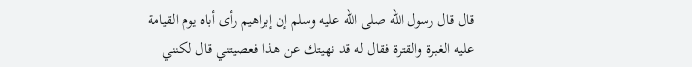قال قال رسول الله صلى الله عليه وسلم إن إبراهيم رأى أباه يوم القيامة عليه الغبرة والقترة فقال له قد نهيتك عن هذا فعصيتني قال لكنني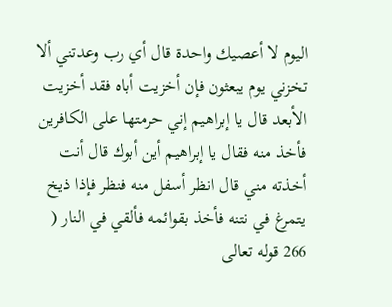اليوم لا أعصيك واحدة قال أي رب وعدتني ألا تخزني يوم يبعثون فإن أخزيت أباه فقد أخزيت الأبعد قال يا إبراهيم إني حرمتها على الكافرين فأخذ منه فقال يا إبراهيم أين أبوك قال أنت أخذته مني قال انظر أسفل منه فنظر فإذا ذيخ يتمرغ في نتنه فأخذ بقوائمه فألقي في النار ( 266 قوله تعالى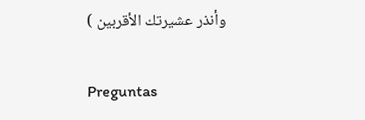وأنذر عشيرتك الأقربين )

Preguntas